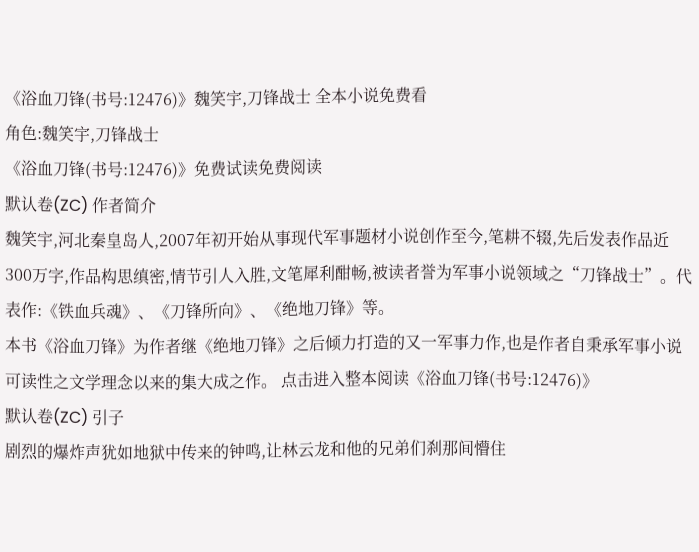《浴血刀锋(书号:12476)》魏笑宇,刀锋战士 全本小说免费看
角色:魏笑宇,刀锋战士
《浴血刀锋(书号:12476)》免费试读免费阅读
默认卷(ZC) 作者简介
魏笑宇,河北秦皇岛人,2007年初开始从事现代军事题材小说创作至今,笔耕不辍,先后发表作品近300万字,作品构思缜密,情节引人入胜,文笔犀利酣畅,被读者誉为军事小说领域之“刀锋战士”。代表作:《铁血兵魂》、《刀锋所向》、《绝地刀锋》等。
本书《浴血刀锋》为作者继《绝地刀锋》之后倾力打造的又一军事力作,也是作者自秉承军事小说可读性之文学理念以来的集大成之作。 点击进入整本阅读《浴血刀锋(书号:12476)》
默认卷(ZC) 引子
剧烈的爆炸声犹如地狱中传来的钟鸣,让林云龙和他的兄弟们刹那间懵住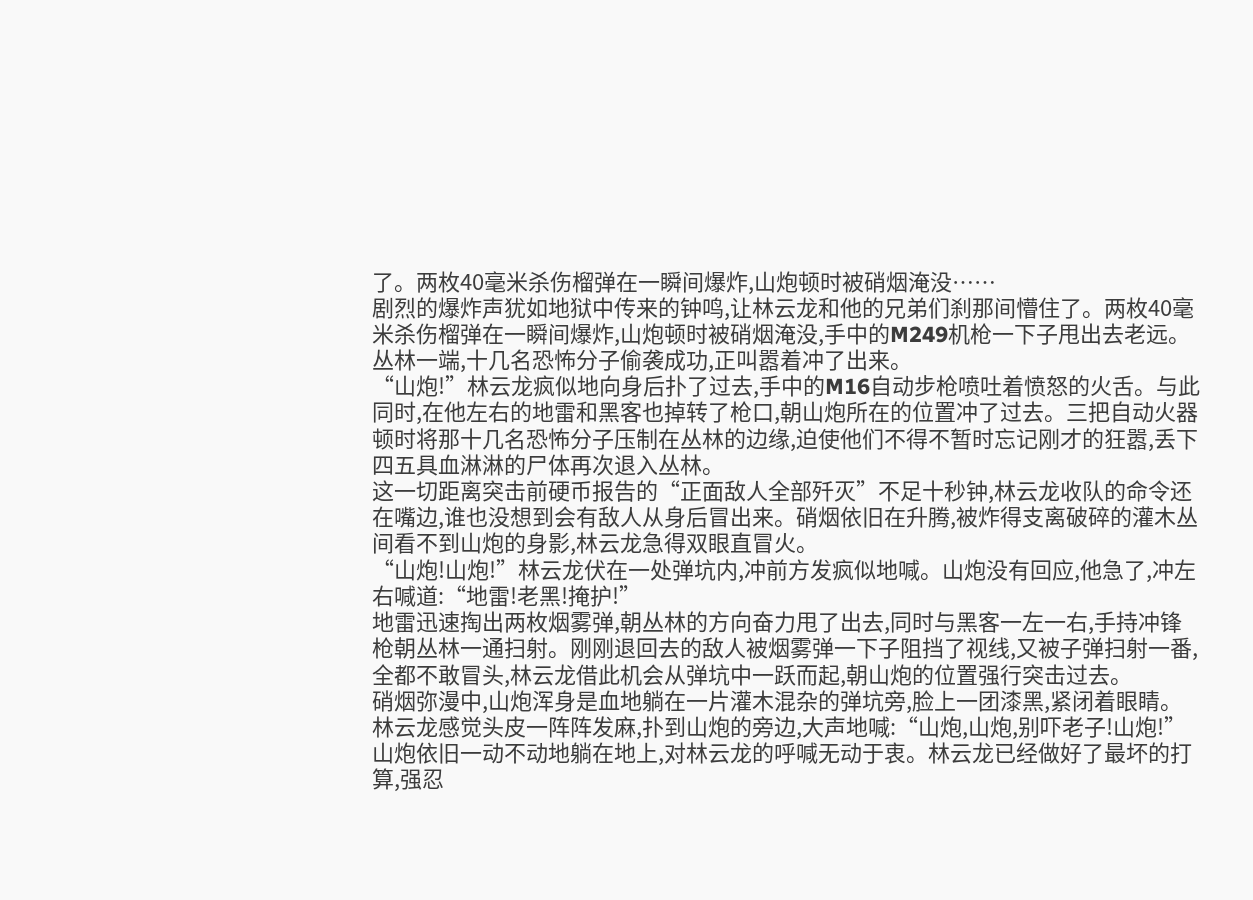了。两枚40毫米杀伤榴弹在一瞬间爆炸,山炮顿时被硝烟淹没……
剧烈的爆炸声犹如地狱中传来的钟鸣,让林云龙和他的兄弟们刹那间懵住了。两枚40毫米杀伤榴弹在一瞬间爆炸,山炮顿时被硝烟淹没,手中的M249机枪一下子甩出去老远。丛林一端,十几名恐怖分子偷袭成功,正叫嚣着冲了出来。
“山炮!”林云龙疯似地向身后扑了过去,手中的M16自动步枪喷吐着愤怒的火舌。与此同时,在他左右的地雷和黑客也掉转了枪口,朝山炮所在的位置冲了过去。三把自动火器顿时将那十几名恐怖分子压制在丛林的边缘,迫使他们不得不暂时忘记刚才的狂嚣,丢下四五具血淋淋的尸体再次退入丛林。
这一切距离突击前硬币报告的“正面敌人全部歼灭”不足十秒钟,林云龙收队的命令还在嘴边,谁也没想到会有敌人从身后冒出来。硝烟依旧在升腾,被炸得支离破碎的灌木丛间看不到山炮的身影,林云龙急得双眼直冒火。
“山炮!山炮!”林云龙伏在一处弹坑内,冲前方发疯似地喊。山炮没有回应,他急了,冲左右喊道:“地雷!老黑!掩护!”
地雷迅速掏出两枚烟雾弹,朝丛林的方向奋力甩了出去,同时与黑客一左一右,手持冲锋枪朝丛林一通扫射。刚刚退回去的敌人被烟雾弹一下子阻挡了视线,又被子弹扫射一番,全都不敢冒头,林云龙借此机会从弹坑中一跃而起,朝山炮的位置强行突击过去。
硝烟弥漫中,山炮浑身是血地躺在一片灌木混杂的弹坑旁,脸上一团漆黑,紧闭着眼睛。林云龙感觉头皮一阵阵发麻,扑到山炮的旁边,大声地喊:“山炮,山炮,别吓老子!山炮!”
山炮依旧一动不动地躺在地上,对林云龙的呼喊无动于衷。林云龙已经做好了最坏的打算,强忍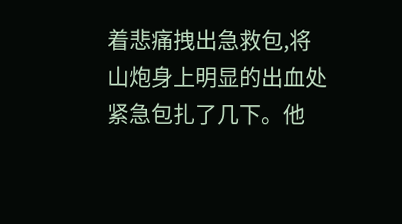着悲痛拽出急救包,将山炮身上明显的出血处紧急包扎了几下。他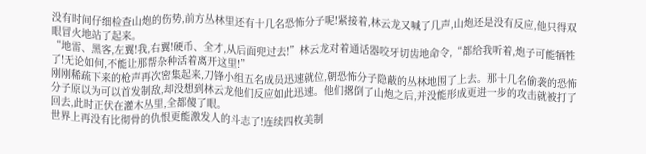没有时间仔细检查山炮的伤势,前方丛林里还有十几名恐怖分子呢!紧接着,林云龙又喊了几声,山炮还是没有反应,他只得双眼冒火地站了起来。
“地雷、黑客,左翼!我,右翼!硬币、全才,从后面兜过去!”林云龙对着通话器咬牙切齿地命令,“都给我听着,炮子可能牺牲了!无论如何,不能让那帮杂种活着离开这里!”
刚刚稀疏下来的枪声再次密集起来,刀锋小组五名成员迅速就位,朝恐怖分子隐蔽的丛林地围了上去。那十几名偷袭的恐怖分子原以为可以首发制敌,却没想到林云龙他们反应如此迅速。他们撂倒了山炮之后,并没能形成更进一步的攻击就被打了回去,此时正伏在灌木丛里,全都傻了眼。
世界上再没有比彻骨的仇恨更能激发人的斗志了!连续四枚美制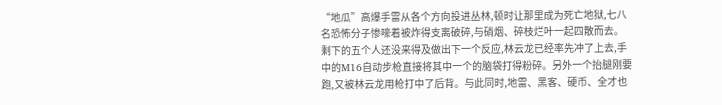“地瓜”高爆手雷从各个方向投进丛林,顿时让那里成为死亡地狱,七八名恐怖分子惨嚎着被炸得支离破碎,与硝烟、碎枝烂叶一起四散而去。
剩下的五个人还没来得及做出下一个反应,林云龙已经率先冲了上去,手中的M16自动步枪直接将其中一个的脑袋打得粉碎。另外一个抬腿刚要跑,又被林云龙用枪打中了后背。与此同时,地雷、黑客、硬币、全才也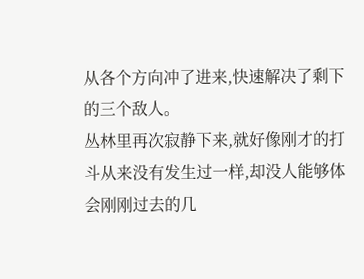从各个方向冲了进来,快速解决了剩下的三个敌人。
丛林里再次寂静下来,就好像刚才的打斗从来没有发生过一样,却没人能够体会刚刚过去的几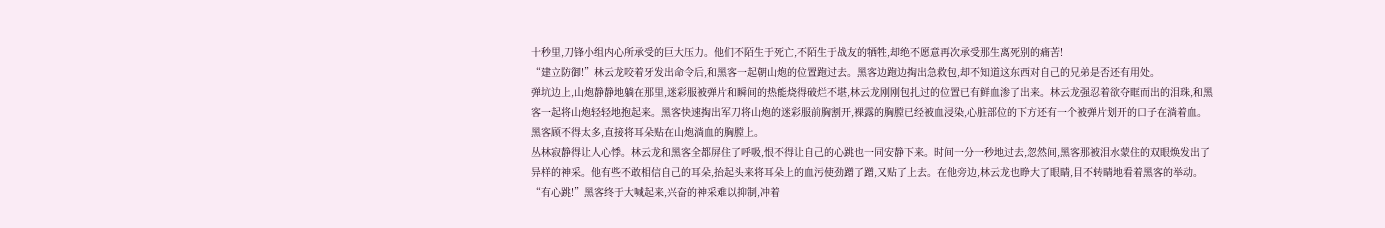十秒里,刀锋小组内心所承受的巨大压力。他们不陌生于死亡,不陌生于战友的牺牲,却绝不愿意再次承受那生离死别的痛苦!
“建立防御!”林云龙咬着牙发出命令后,和黑客一起朝山炮的位置跑过去。黑客边跑边掏出急救包,却不知道这东西对自己的兄弟是否还有用处。
弹坑边上,山炮静静地躺在那里,迷彩服被弹片和瞬间的热能烧得破烂不堪,林云龙刚刚包扎过的位置已有鲜血渗了出来。林云龙强忍着欲夺眶而出的泪珠,和黑客一起将山炮轻轻地抱起来。黑客快速掏出军刀将山炮的迷彩服前胸割开,裸露的胸膛已经被血浸染,心脏部位的下方还有一个被弹片划开的口子在淌着血。黑客顾不得太多,直接将耳朵贴在山炮淌血的胸膛上。
丛林寂静得让人心悸。林云龙和黑客全都屏住了呼吸,恨不得让自己的心跳也一同安静下来。时间一分一秒地过去,忽然间,黑客那被泪水蒙住的双眼焕发出了异样的神采。他有些不敢相信自己的耳朵,抬起头来将耳朵上的血污使劲蹭了蹭,又贴了上去。在他旁边,林云龙也睁大了眼睛,目不转睛地看着黑客的举动。
“有心跳!”黑客终于大喊起来,兴奋的神采难以抑制,冲着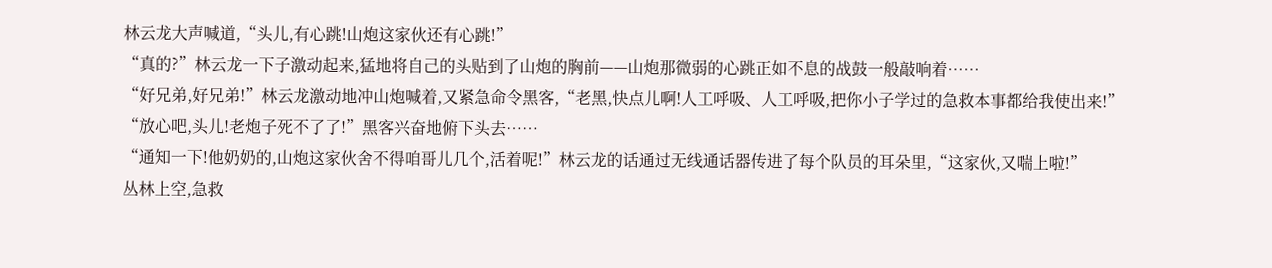林云龙大声喊道,“头儿,有心跳!山炮这家伙还有心跳!”
“真的?”林云龙一下子激动起来,猛地将自己的头贴到了山炮的胸前——山炮那微弱的心跳正如不息的战鼓一般敲响着……
“好兄弟,好兄弟!”林云龙激动地冲山炮喊着,又紧急命令黑客,“老黑,快点儿啊!人工呼吸、人工呼吸,把你小子学过的急救本事都给我使出来!”
“放心吧,头儿!老炮子死不了了!”黑客兴奋地俯下头去……
“通知一下!他奶奶的,山炮这家伙舍不得咱哥儿几个,活着呢!”林云龙的话通过无线通话器传进了每个队员的耳朵里,“这家伙,又喘上啦!”
丛林上空,急救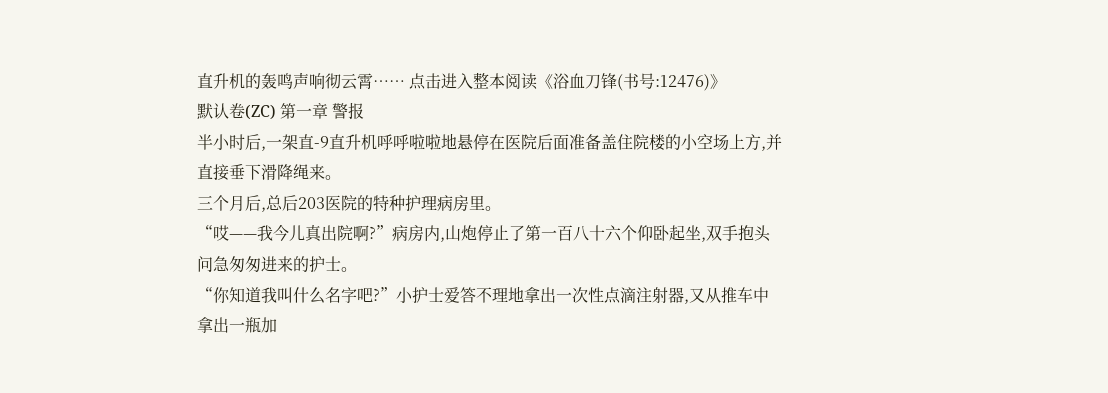直升机的轰鸣声响彻云霄…… 点击进入整本阅读《浴血刀锋(书号:12476)》
默认卷(ZC) 第一章 警报
半小时后,一架直-9直升机呼呼啦啦地悬停在医院后面准备盖住院楼的小空场上方,并直接垂下滑降绳来。
三个月后,总后203医院的特种护理病房里。
“哎——我今儿真出院啊?”病房内,山炮停止了第一百八十六个仰卧起坐,双手抱头问急匆匆进来的护士。
“你知道我叫什么名字吧?”小护士爱答不理地拿出一次性点滴注射器,又从推车中拿出一瓶加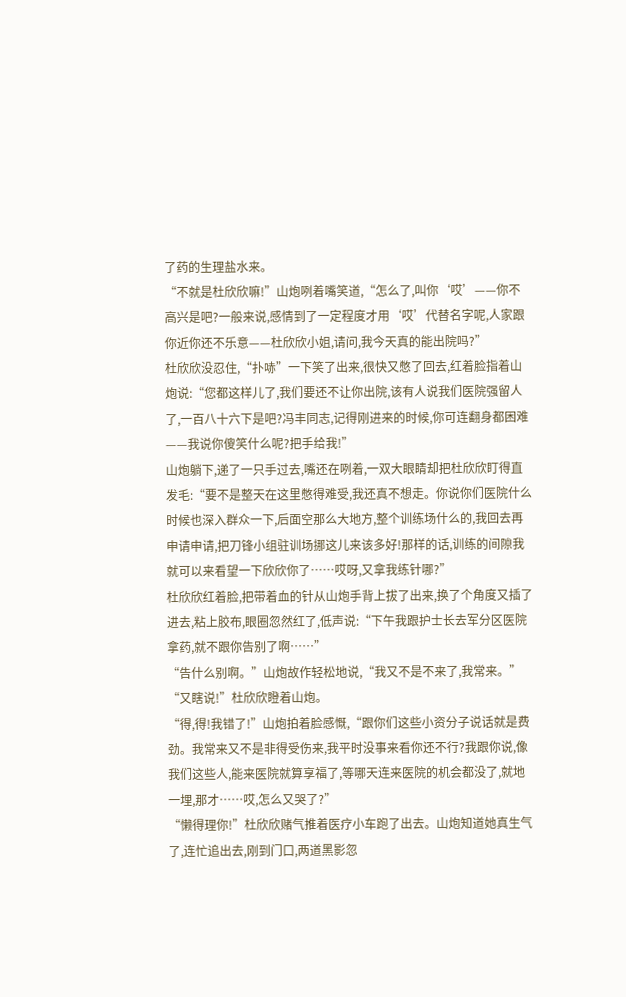了药的生理盐水来。
“不就是杜欣欣嘛!”山炮咧着嘴笑道,“怎么了,叫你‘哎’——你不高兴是吧?一般来说,感情到了一定程度才用‘哎’代替名字呢,人家跟你近你还不乐意——杜欣欣小姐,请问,我今天真的能出院吗?”
杜欣欣没忍住,“扑哧”一下笑了出来,很快又憋了回去,红着脸指着山炮说:“您都这样儿了,我们要还不让你出院,该有人说我们医院强留人了,一百八十六下是吧?冯丰同志,记得刚进来的时候,你可连翻身都困难——我说你傻笑什么呢?把手给我!”
山炮躺下,递了一只手过去,嘴还在咧着,一双大眼睛却把杜欣欣盯得直发毛:“要不是整天在这里憋得难受,我还真不想走。你说你们医院什么时候也深入群众一下,后面空那么大地方,整个训练场什么的,我回去再申请申请,把刀锋小组驻训场挪这儿来该多好!那样的话,训练的间隙我就可以来看望一下欣欣你了……哎呀,又拿我练针哪?”
杜欣欣红着脸,把带着血的针从山炮手背上拔了出来,换了个角度又插了进去,粘上胶布,眼圈忽然红了,低声说:“下午我跟护士长去军分区医院拿药,就不跟你告别了啊……”
“告什么别啊。”山炮故作轻松地说,“我又不是不来了,我常来。”
“又瞎说!”杜欣欣瞪着山炮。
“得,得!我错了!”山炮拍着脸感慨,“跟你们这些小资分子说话就是费劲。我常来又不是非得受伤来,我平时没事来看你还不行?我跟你说,像我们这些人,能来医院就算享福了,等哪天连来医院的机会都没了,就地一埋,那才……哎,怎么又哭了?”
“懒得理你!”杜欣欣赌气推着医疗小车跑了出去。山炮知道她真生气了,连忙追出去,刚到门口,两道黑影忽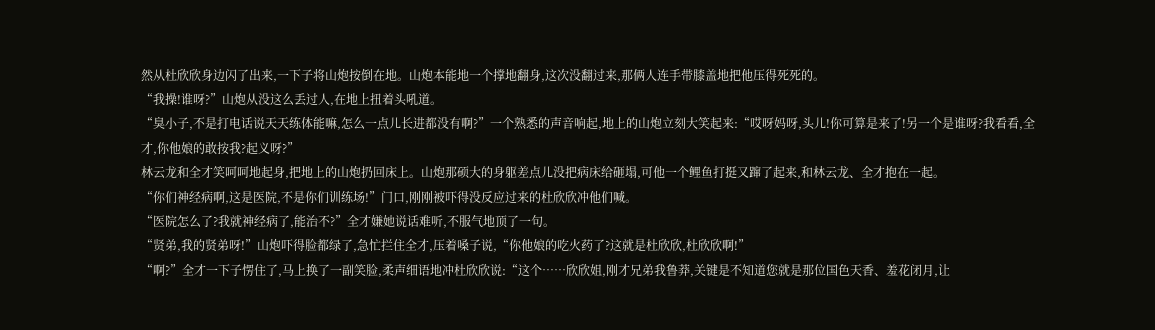然从杜欣欣身边闪了出来,一下子将山炮按倒在地。山炮本能地一个撑地翻身,这次没翻过来,那俩人连手带膝盖地把他压得死死的。
“我操!谁呀?”山炮从没这么丢过人,在地上扭着头吼道。
“臭小子,不是打电话说天天练体能嘛,怎么一点儿长进都没有啊?”一个熟悉的声音响起,地上的山炮立刻大笑起来:“哎呀妈呀,头儿!你可算是来了!另一个是谁呀?我看看,全才,你他娘的敢按我?起义呀?”
林云龙和全才笑呵呵地起身,把地上的山炮扔回床上。山炮那硕大的身躯差点儿没把病床给砸塌,可他一个鲤鱼打挺又蹿了起来,和林云龙、全才抱在一起。
“你们神经病啊,这是医院,不是你们训练场!”门口,刚刚被吓得没反应过来的杜欣欣冲他们喊。
“医院怎么了?我就神经病了,能治不?”全才嫌她说话难听,不服气地顶了一句。
“贤弟,我的贤弟呀!”山炮吓得脸都绿了,急忙拦住全才,压着嗓子说,“你他娘的吃火药了?这就是杜欣欣,杜欣欣啊!”
“啊?”全才一下子愣住了,马上换了一副笑脸,柔声细语地冲杜欣欣说:“这个……欣欣姐,刚才兄弟我鲁莽,关键是不知道您就是那位国色天香、羞花闭月,让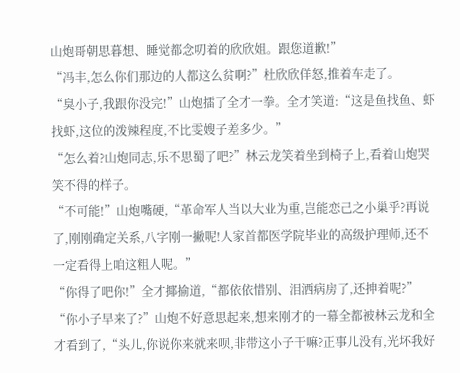山炮哥朝思暮想、睡觉都念叨着的欣欣姐。跟您道歉!”
“冯丰,怎么你们那边的人都这么贫啊?”杜欣欣佯怒,推着车走了。
“臭小子,我跟你没完!”山炮擂了全才一拳。全才笑道:“这是鱼找鱼、虾找虾,这位的泼辣程度,不比雯嫂子差多少。”
“怎么着?山炮同志,乐不思蜀了吧?”林云龙笑着坐到椅子上,看着山炮哭笑不得的样子。
“不可能!”山炮嘴硬,“革命军人当以大业为重,岂能恋己之小巢乎?再说了,刚刚确定关系,八字刚一撇呢!人家首都医学院毕业的高级护理师,还不一定看得上咱这粗人呢。”
“你得了吧你!”全才揶揄道,“都依依惜别、泪洒病房了,还抻着呢?”
“你小子早来了?”山炮不好意思起来,想来刚才的一幕全都被林云龙和全才看到了,“头儿,你说你来就来呗,非带这小子干嘛?正事儿没有,光坏我好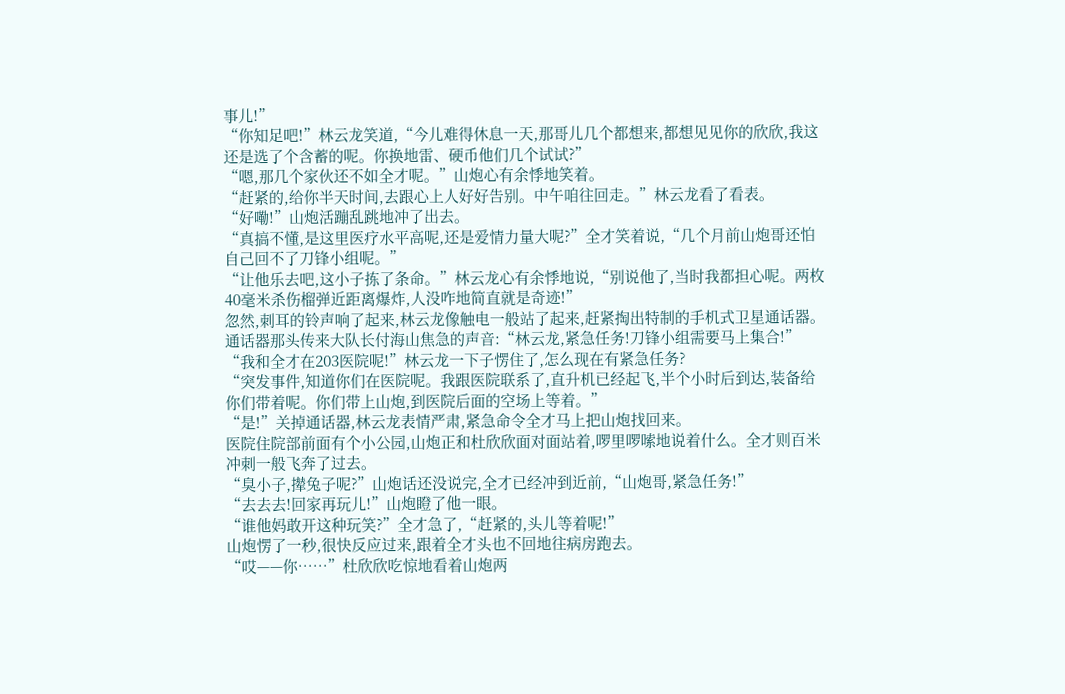事儿!”
“你知足吧!”林云龙笑道,“今儿难得休息一天,那哥儿几个都想来,都想见见你的欣欣,我这还是选了个含蓄的呢。你换地雷、硬币他们几个试试?”
“嗯,那几个家伙还不如全才呢。”山炮心有余悸地笑着。
“赶紧的,给你半天时间,去跟心上人好好告别。中午咱往回走。”林云龙看了看表。
“好嘞!”山炮活蹦乱跳地冲了出去。
“真搞不懂,是这里医疗水平高呢,还是爱情力量大呢?”全才笑着说,“几个月前山炮哥还怕自己回不了刀锋小组呢。”
“让他乐去吧,这小子拣了条命。”林云龙心有余悸地说,“别说他了,当时我都担心呢。两枚40毫米杀伤榴弹近距离爆炸,人没咋地简直就是奇迹!”
忽然,刺耳的铃声响了起来,林云龙像触电一般站了起来,赶紧掏出特制的手机式卫星通话器。通话器那头传来大队长付海山焦急的声音:“林云龙,紧急任务!刀锋小组需要马上集合!”
“我和全才在203医院呢!”林云龙一下子愣住了,怎么现在有紧急任务?
“突发事件,知道你们在医院呢。我跟医院联系了,直升机已经起飞,半个小时后到达,装备给你们带着呢。你们带上山炮,到医院后面的空场上等着。”
“是!”关掉通话器,林云龙表情严肃,紧急命令全才马上把山炮找回来。
医院住院部前面有个小公园,山炮正和杜欣欣面对面站着,啰里啰嗦地说着什么。全才则百米冲刺一般飞奔了过去。
“臭小子,撵兔子呢?”山炮话还没说完,全才已经冲到近前,“山炮哥,紧急任务!”
“去去去!回家再玩儿!”山炮瞪了他一眼。
“谁他妈敢开这种玩笑?”全才急了,“赶紧的,头儿等着呢!”
山炮愣了一秒,很快反应过来,跟着全才头也不回地往病房跑去。
“哎——你……”杜欣欣吃惊地看着山炮两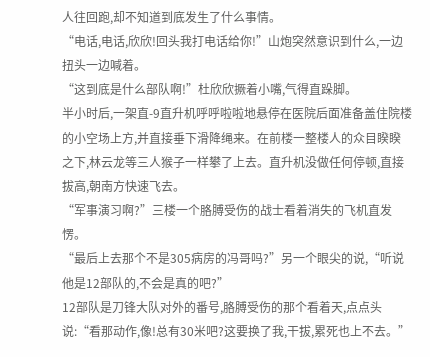人往回跑,却不知道到底发生了什么事情。
“电话,电话,欣欣!回头我打电话给你!”山炮突然意识到什么,一边扭头一边喊着。
“这到底是什么部队啊!”杜欣欣撅着小嘴,气得直跺脚。
半小时后,一架直-9直升机呼呼啦啦地悬停在医院后面准备盖住院楼的小空场上方,并直接垂下滑降绳来。在前楼一整楼人的众目睽睽之下,林云龙等三人猴子一样攀了上去。直升机没做任何停顿,直接拔高,朝南方快速飞去。
“军事演习啊?”三楼一个胳膊受伤的战士看着消失的飞机直发愣。
“最后上去那个不是305病房的冯哥吗?”另一个眼尖的说,“听说他是12部队的,不会是真的吧?”
12部队是刀锋大队对外的番号,胳膊受伤的那个看着天,点点头说:“看那动作,像!总有30米吧?这要换了我,干拔,累死也上不去。”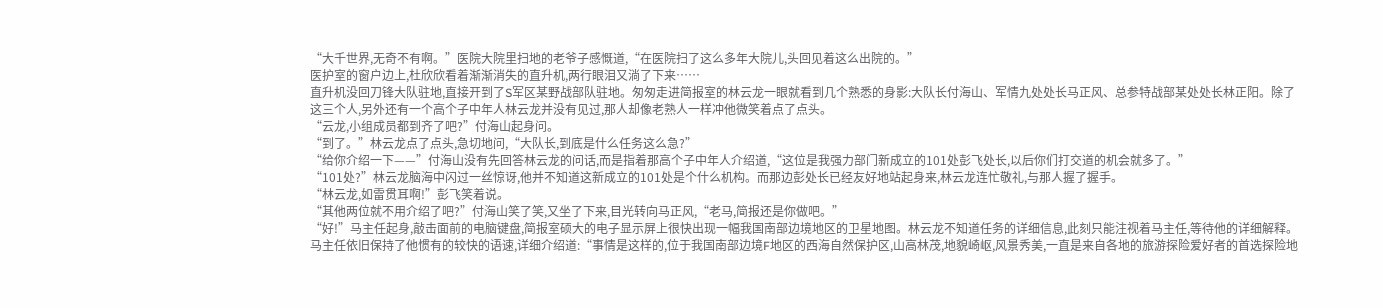“大千世界,无奇不有啊。”医院大院里扫地的老爷子感慨道,“在医院扫了这么多年大院儿,头回见着这么出院的。”
医护室的窗户边上,杜欣欣看着渐渐消失的直升机,两行眼泪又淌了下来……
直升机没回刀锋大队驻地,直接开到了S军区某野战部队驻地。匆匆走进简报室的林云龙一眼就看到几个熟悉的身影:大队长付海山、军情九处处长马正风、总参特战部某处处长林正阳。除了这三个人,另外还有一个高个子中年人林云龙并没有见过,那人却像老熟人一样冲他微笑着点了点头。
“云龙,小组成员都到齐了吧?”付海山起身问。
“到了。”林云龙点了点头,急切地问,“大队长,到底是什么任务这么急?”
“给你介绍一下——”付海山没有先回答林云龙的问话,而是指着那高个子中年人介绍道,“这位是我强力部门新成立的101处彭飞处长,以后你们打交道的机会就多了。”
“101处?”林云龙脑海中闪过一丝惊讶,他并不知道这新成立的101处是个什么机构。而那边彭处长已经友好地站起身来,林云龙连忙敬礼,与那人握了握手。
“林云龙,如雷贯耳啊!”彭飞笑着说。
“其他两位就不用介绍了吧?”付海山笑了笑,又坐了下来,目光转向马正风,“老马,简报还是你做吧。”
“好!”马主任起身,敲击面前的电脑键盘,简报室硕大的电子显示屏上很快出现一幅我国南部边境地区的卫星地图。林云龙不知道任务的详细信息,此刻只能注视着马主任,等待他的详细解释。
马主任依旧保持了他惯有的较快的语速,详细介绍道:“事情是这样的,位于我国南部边境F地区的西海自然保护区,山高林茂,地貌崎岖,风景秀美,一直是来自各地的旅游探险爱好者的首选探险地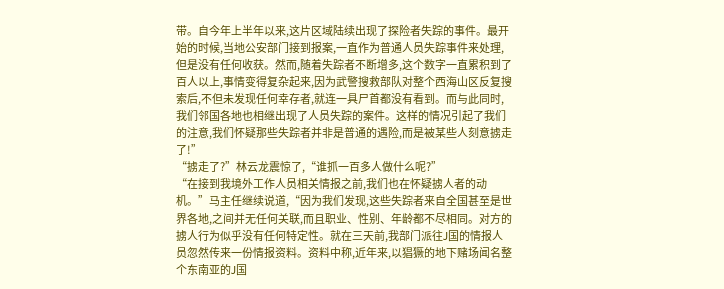带。自今年上半年以来,这片区域陆续出现了探险者失踪的事件。最开始的时候,当地公安部门接到报案,一直作为普通人员失踪事件来处理,但是没有任何收获。然而,随着失踪者不断增多,这个数字一直累积到了百人以上,事情变得复杂起来,因为武警搜救部队对整个西海山区反复搜索后,不但未发现任何幸存者,就连一具尸首都没有看到。而与此同时,我们邻国各地也相继出现了人员失踪的案件。这样的情况引起了我们的注意,我们怀疑那些失踪者并非是普通的遇险,而是被某些人刻意掳走了!”
“掳走了?”林云龙震惊了,“谁抓一百多人做什么呢?”
“在接到我境外工作人员相关情报之前,我们也在怀疑掳人者的动机。”马主任继续说道,“因为我们发现,这些失踪者来自全国甚至是世界各地,之间并无任何关联,而且职业、性别、年龄都不尽相同。对方的掳人行为似乎没有任何特定性。就在三天前,我部门派往J国的情报人员忽然传来一份情报资料。资料中称,近年来,以猖獗的地下赌场闻名整个东南亚的J国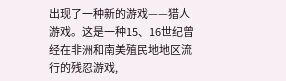出现了一种新的游戏——猎人游戏。这是一种15、16世纪曾经在非洲和南美殖民地地区流行的残忍游戏,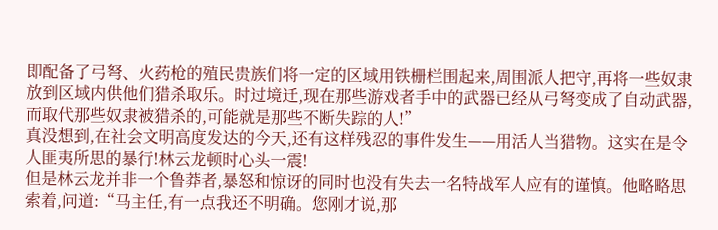即配备了弓弩、火药枪的殖民贵族们将一定的区域用铁栅栏围起来,周围派人把守,再将一些奴隶放到区域内供他们猎杀取乐。时过境迁,现在那些游戏者手中的武器已经从弓弩变成了自动武器,而取代那些奴隶被猎杀的,可能就是那些不断失踪的人!”
真没想到,在社会文明高度发达的今天,还有这样残忍的事件发生——用活人当猎物。这实在是令人匪夷所思的暴行!林云龙顿时心头一震!
但是林云龙并非一个鲁莽者,暴怒和惊讶的同时也没有失去一名特战军人应有的谨慎。他略略思索着,问道:“马主任,有一点我还不明确。您刚才说,那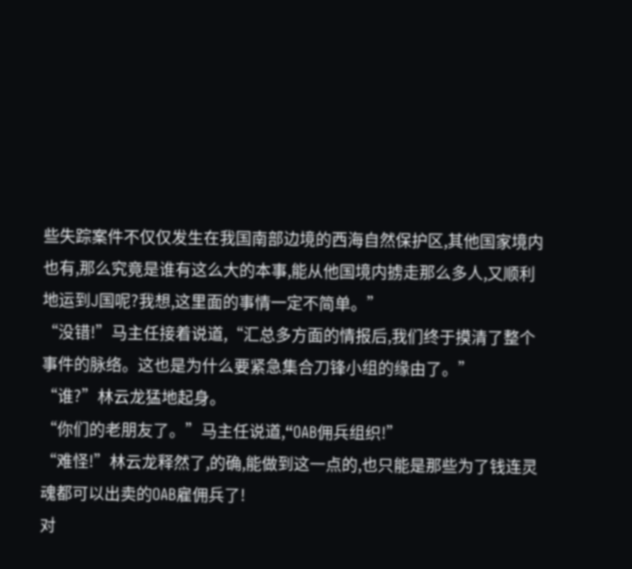些失踪案件不仅仅发生在我国南部边境的西海自然保护区,其他国家境内也有,那么究竟是谁有这么大的本事,能从他国境内掳走那么多人,又顺利地运到J国呢?我想,这里面的事情一定不简单。”
“没错!”马主任接着说道,“汇总多方面的情报后,我们终于摸清了整个事件的脉络。这也是为什么要紧急集合刀锋小组的缘由了。”
“谁?”林云龙猛地起身。
“你们的老朋友了。”马主任说道,“OAB佣兵组织!”
“难怪!”林云龙释然了,的确,能做到这一点的,也只能是那些为了钱连灵魂都可以出卖的OAB雇佣兵了!
对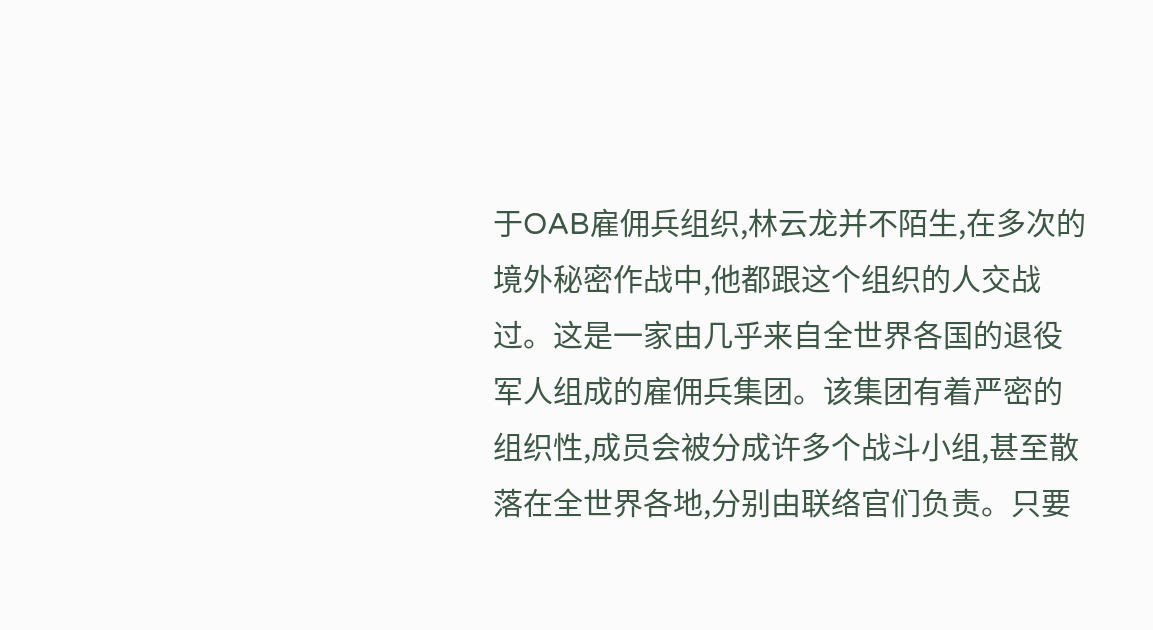于OAB雇佣兵组织,林云龙并不陌生,在多次的境外秘密作战中,他都跟这个组织的人交战过。这是一家由几乎来自全世界各国的退役军人组成的雇佣兵集团。该集团有着严密的组织性,成员会被分成许多个战斗小组,甚至散落在全世界各地,分别由联络官们负责。只要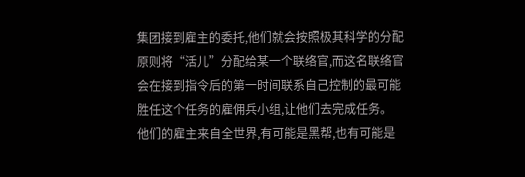集团接到雇主的委托,他们就会按照极其科学的分配原则将“活儿”分配给某一个联络官,而这名联络官会在接到指令后的第一时间联系自己控制的最可能胜任这个任务的雇佣兵小组,让他们去完成任务。
他们的雇主来自全世界,有可能是黑帮,也有可能是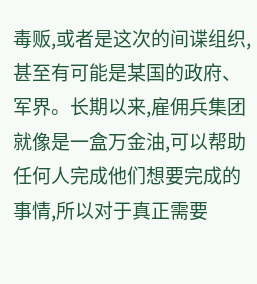毒贩,或者是这次的间谍组织,甚至有可能是某国的政府、军界。长期以来,雇佣兵集团就像是一盒万金油,可以帮助任何人完成他们想要完成的事情,所以对于真正需要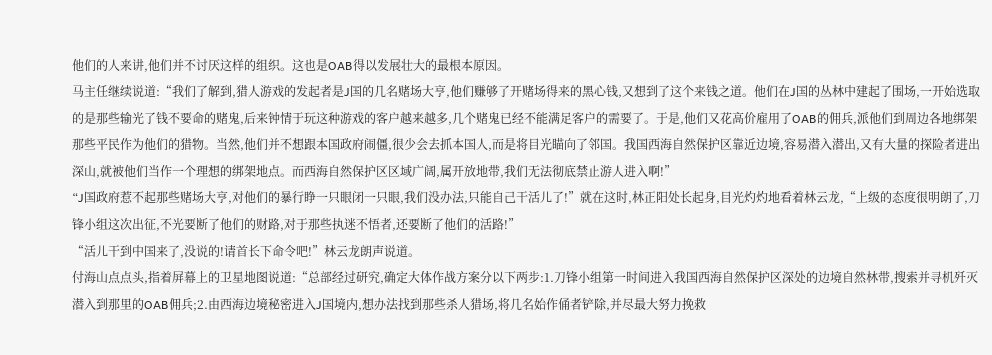他们的人来讲,他们并不讨厌这样的组织。这也是OAB得以发展壮大的最根本原因。
马主任继续说道:“我们了解到,猎人游戏的发起者是J国的几名赌场大亨,他们赚够了开赌场得来的黑心钱,又想到了这个来钱之道。他们在J国的丛林中建起了围场,一开始选取的是那些输光了钱不要命的赌鬼,后来钟情于玩这种游戏的客户越来越多,几个赌鬼已经不能满足客户的需要了。于是,他们又花高价雇用了OAB的佣兵,派他们到周边各地绑架那些平民作为他们的猎物。当然,他们并不想跟本国政府闹僵,很少会去抓本国人,而是将目光瞄向了邻国。我国西海自然保护区靠近边境,容易潜入潜出,又有大量的探险者进出深山,就被他们当作一个理想的绑架地点。而西海自然保护区区域广阔,属开放地带,我们无法彻底禁止游人进入啊!”
“J国政府惹不起那些赌场大亨,对他们的暴行睁一只眼闭一只眼,我们没办法,只能自己干活儿了!”就在这时,林正阳处长起身,目光灼灼地看着林云龙,“上级的态度很明朗了,刀锋小组这次出征,不光要断了他们的财路,对于那些执迷不悟者,还要断了他们的活路!”
“活儿干到中国来了,没说的!请首长下命令吧!”林云龙朗声说道。
付海山点点头,指着屏幕上的卫星地图说道:“总部经过研究,确定大体作战方案分以下两步:1.刀锋小组第一时间进入我国西海自然保护区深处的边境自然林带,搜索并寻机歼灭潜入到那里的OAB佣兵;2.由西海边境秘密进入J国境内,想办法找到那些杀人猎场,将几名始作俑者铲除,并尽最大努力挽救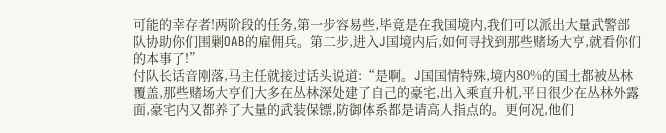可能的幸存者!两阶段的任务,第一步容易些,毕竟是在我国境内,我们可以派出大量武警部队协助你们围剿OAB的雇佣兵。第二步,进入J国境内后,如何寻找到那些赌场大亨,就看你们的本事了!”
付队长话音刚落,马主任就接过话头说道:“是啊。J国国情特殊,境内80%的国土都被丛林覆盖,那些赌场大亨们大多在丛林深处建了自己的豪宅,出入乘直升机,平日很少在丛林外露面,豪宅内又都养了大量的武装保镖,防御体系都是请高人指点的。更何况,他们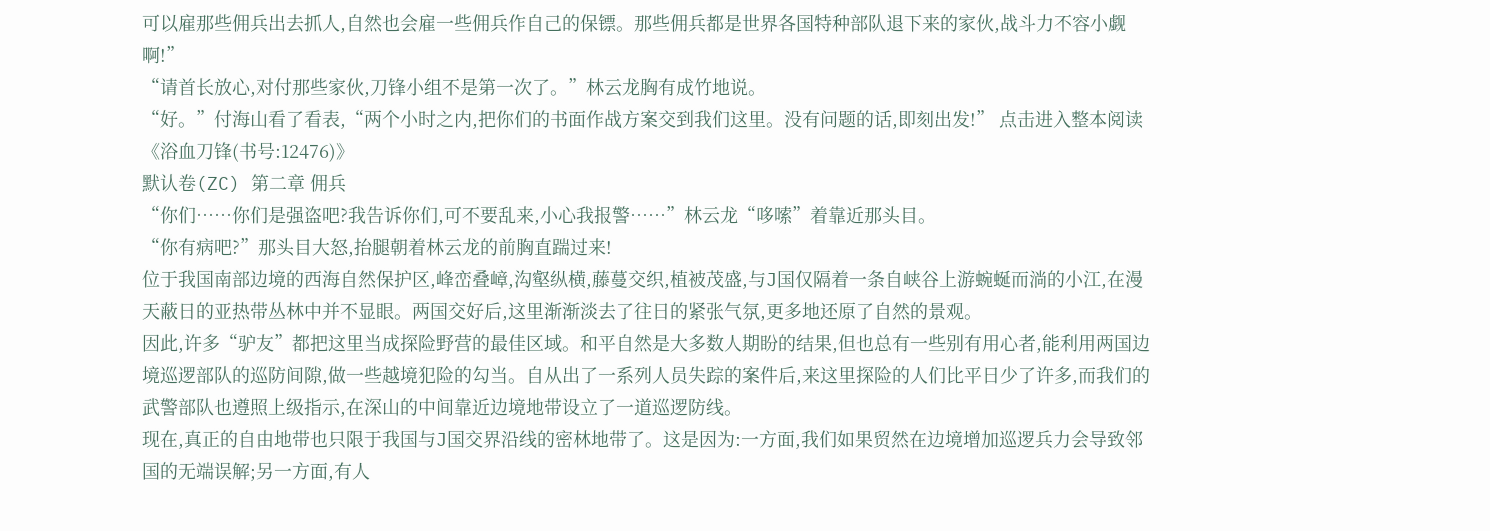可以雇那些佣兵出去抓人,自然也会雇一些佣兵作自己的保镖。那些佣兵都是世界各国特种部队退下来的家伙,战斗力不容小觑啊!”
“请首长放心,对付那些家伙,刀锋小组不是第一次了。”林云龙胸有成竹地说。
“好。”付海山看了看表,“两个小时之内,把你们的书面作战方案交到我们这里。没有问题的话,即刻出发!” 点击进入整本阅读《浴血刀锋(书号:12476)》
默认卷(ZC) 第二章 佣兵
“你们……你们是强盗吧?我告诉你们,可不要乱来,小心我报警……”林云龙“哆嗦”着靠近那头目。
“你有病吧?”那头目大怒,抬腿朝着林云龙的前胸直踹过来!
位于我国南部边境的西海自然保护区,峰峦叠嶂,沟壑纵横,藤蔓交织,植被茂盛,与J国仅隔着一条自峡谷上游蜿蜒而淌的小江,在漫天蔽日的亚热带丛林中并不显眼。两国交好后,这里渐渐淡去了往日的紧张气氛,更多地还原了自然的景观。
因此,许多“驴友”都把这里当成探险野营的最佳区域。和平自然是大多数人期盼的结果,但也总有一些别有用心者,能利用两国边境巡逻部队的巡防间隙,做一些越境犯险的勾当。自从出了一系列人员失踪的案件后,来这里探险的人们比平日少了许多,而我们的武警部队也遵照上级指示,在深山的中间靠近边境地带设立了一道巡逻防线。
现在,真正的自由地带也只限于我国与J国交界沿线的密林地带了。这是因为:一方面,我们如果贸然在边境增加巡逻兵力会导致邻国的无端误解;另一方面,有人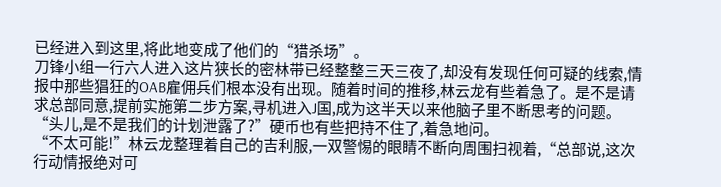已经进入到这里,将此地变成了他们的“猎杀场”。
刀锋小组一行六人进入这片狭长的密林带已经整整三天三夜了,却没有发现任何可疑的线索,情报中那些猖狂的OAB雇佣兵们根本没有出现。随着时间的推移,林云龙有些着急了。是不是请求总部同意,提前实施第二步方案,寻机进入J国,成为这半天以来他脑子里不断思考的问题。
“头儿,是不是我们的计划泄露了?”硬币也有些把持不住了,着急地问。
“不太可能!”林云龙整理着自己的吉利服,一双警惕的眼睛不断向周围扫视着,“总部说,这次行动情报绝对可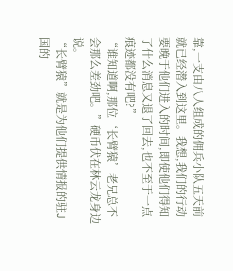靠,一支由八人组成的佣兵小队五天前就已经潜入到这里。我想,我们的行动要晚于他们进入的时间,即使他们得知了什么消息又退了回去,也不至于一点痕迹都没有吧?”
“谁知道啊,那位‘长臂猿’老兄总不会那么差劲吧。”硬币伏在林云龙身边说。
“长臂猿”就是为他们提供情报的驻J国的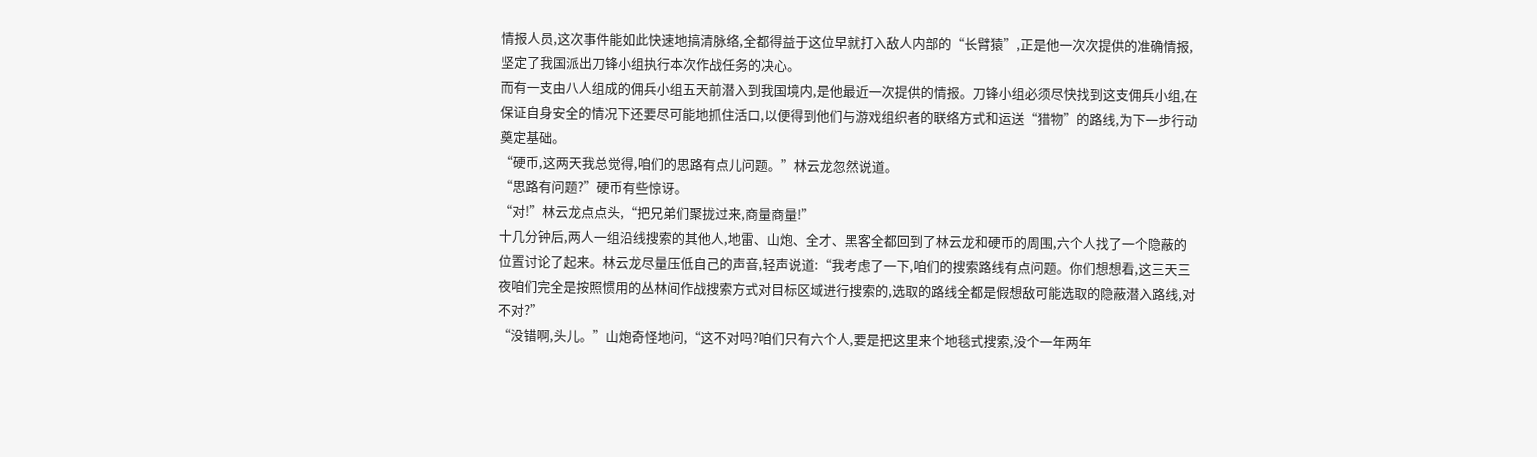情报人员,这次事件能如此快速地搞清脉络,全都得益于这位早就打入敌人内部的“长臂猿”,正是他一次次提供的准确情报,坚定了我国派出刀锋小组执行本次作战任务的决心。
而有一支由八人组成的佣兵小组五天前潜入到我国境内,是他最近一次提供的情报。刀锋小组必须尽快找到这支佣兵小组,在保证自身安全的情况下还要尽可能地抓住活口,以便得到他们与游戏组织者的联络方式和运送“猎物”的路线,为下一步行动奠定基础。
“硬币,这两天我总觉得,咱们的思路有点儿问题。”林云龙忽然说道。
“思路有问题?”硬币有些惊讶。
“对!”林云龙点点头,“把兄弟们聚拢过来,商量商量!”
十几分钟后,两人一组沿线搜索的其他人,地雷、山炮、全才、黑客全都回到了林云龙和硬币的周围,六个人找了一个隐蔽的位置讨论了起来。林云龙尽量压低自己的声音,轻声说道:“我考虑了一下,咱们的搜索路线有点问题。你们想想看,这三天三夜咱们完全是按照惯用的丛林间作战搜索方式对目标区域进行搜索的,选取的路线全都是假想敌可能选取的隐蔽潜入路线,对不对?”
“没错啊,头儿。”山炮奇怪地问,“这不对吗?咱们只有六个人,要是把这里来个地毯式搜索,没个一年两年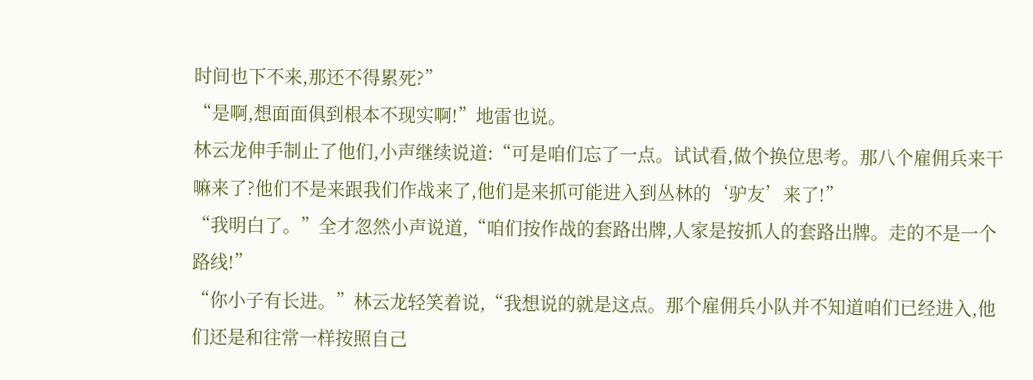时间也下不来,那还不得累死?”
“是啊,想面面俱到根本不现实啊!”地雷也说。
林云龙伸手制止了他们,小声继续说道:“可是咱们忘了一点。试试看,做个换位思考。那八个雇佣兵来干嘛来了?他们不是来跟我们作战来了,他们是来抓可能进入到丛林的‘驴友’来了!”
“我明白了。”全才忽然小声说道,“咱们按作战的套路出牌,人家是按抓人的套路出牌。走的不是一个路线!”
“你小子有长进。”林云龙轻笑着说,“我想说的就是这点。那个雇佣兵小队并不知道咱们已经进入,他们还是和往常一样按照自己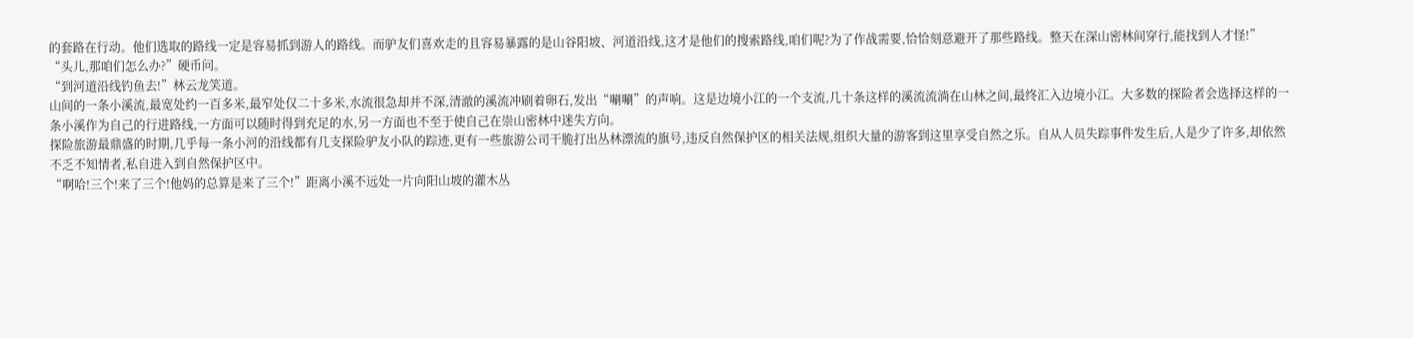的套路在行动。他们选取的路线一定是容易抓到游人的路线。而驴友们喜欢走的且容易暴露的是山谷阳坡、河道沿线,这才是他们的搜索路线,咱们呢?为了作战需要,恰恰刻意避开了那些路线。整天在深山密林间穿行,能找到人才怪!”
“头儿,那咱们怎么办?”硬币问。
“到河道沿线钓鱼去!”林云龙笑道。
山间的一条小溪流,最宽处约一百多米,最窄处仅二十多米,水流很急却并不深,清澈的溪流冲刷着卵石,发出“唰唰”的声响。这是边境小江的一个支流,几十条这样的溪流流淌在山林之间,最终汇入边境小江。大多数的探险者会选择这样的一条小溪作为自己的行进路线,一方面可以随时得到充足的水,另一方面也不至于使自己在崇山密林中迷失方向。
探险旅游最鼎盛的时期,几乎每一条小河的沿线都有几支探险驴友小队的踪迹,更有一些旅游公司干脆打出丛林漂流的旗号,违反自然保护区的相关法规,组织大量的游客到这里享受自然之乐。自从人员失踪事件发生后,人是少了许多,却依然不乏不知情者,私自进入到自然保护区中。
“啊哈!三个!来了三个!他妈的总算是来了三个!”距离小溪不远处一片向阳山坡的灌木丛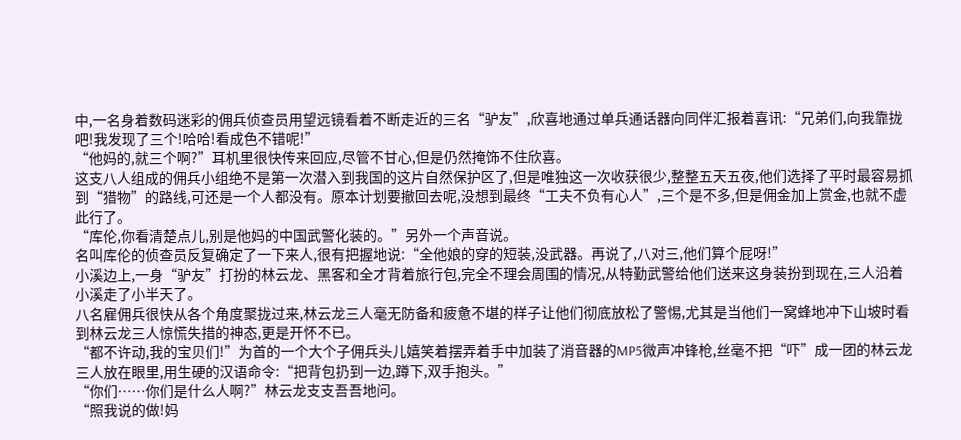中,一名身着数码迷彩的佣兵侦查员用望远镜看着不断走近的三名“驴友”,欣喜地通过单兵通话器向同伴汇报着喜讯:“兄弟们,向我靠拢吧!我发现了三个!哈哈!看成色不错呢!”
“他妈的,就三个啊?”耳机里很快传来回应,尽管不甘心,但是仍然掩饰不住欣喜。
这支八人组成的佣兵小组绝不是第一次潜入到我国的这片自然保护区了,但是唯独这一次收获很少,整整五天五夜,他们选择了平时最容易抓到“猎物”的路线,可还是一个人都没有。原本计划要撤回去呢,没想到最终“工夫不负有心人”,三个是不多,但是佣金加上赏金,也就不虚此行了。
“库伦,你看清楚点儿,别是他妈的中国武警化装的。”另外一个声音说。
名叫库伦的侦查员反复确定了一下来人,很有把握地说:“全他娘的穿的短装,没武器。再说了,八对三,他们算个屁呀!”
小溪边上,一身“驴友”打扮的林云龙、黑客和全才背着旅行包,完全不理会周围的情况,从特勤武警给他们送来这身装扮到现在,三人沿着小溪走了小半天了。
八名雇佣兵很快从各个角度聚拢过来,林云龙三人毫无防备和疲惫不堪的样子让他们彻底放松了警惕,尤其是当他们一窝蜂地冲下山坡时看到林云龙三人惊慌失措的神态,更是开怀不已。
“都不许动,我的宝贝们!”为首的一个大个子佣兵头儿嬉笑着摆弄着手中加装了消音器的MP5微声冲锋枪,丝毫不把“吓”成一团的林云龙三人放在眼里,用生硬的汉语命令:“把背包扔到一边,蹲下,双手抱头。”
“你们……你们是什么人啊?”林云龙支支吾吾地问。
“照我说的做!妈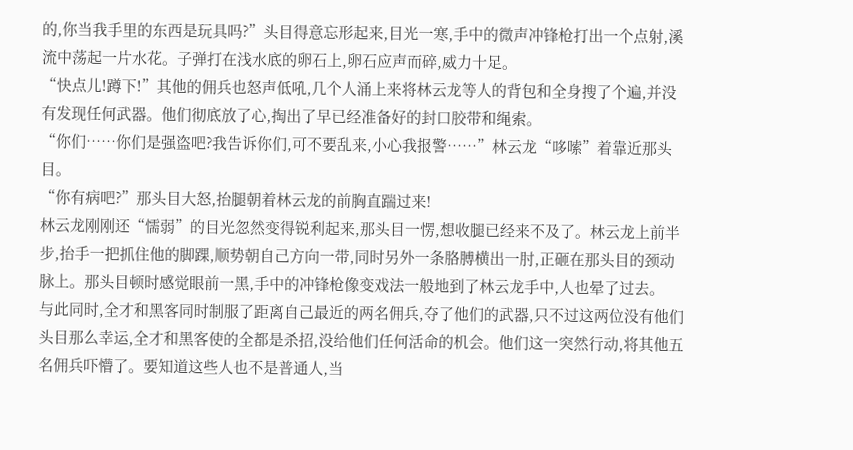的,你当我手里的东西是玩具吗?”头目得意忘形起来,目光一寒,手中的微声冲锋枪打出一个点射,溪流中荡起一片水花。子弹打在浅水底的卵石上,卵石应声而碎,威力十足。
“快点儿!蹲下!”其他的佣兵也怒声低吼,几个人涌上来将林云龙等人的背包和全身搜了个遍,并没有发现任何武器。他们彻底放了心,掏出了早已经准备好的封口胶带和绳索。
“你们……你们是强盗吧?我告诉你们,可不要乱来,小心我报警……”林云龙“哆嗦”着靠近那头目。
“你有病吧?”那头目大怒,抬腿朝着林云龙的前胸直踹过来!
林云龙刚刚还“懦弱”的目光忽然变得锐利起来,那头目一愣,想收腿已经来不及了。林云龙上前半步,抬手一把抓住他的脚踝,顺势朝自己方向一带,同时另外一条胳膊横出一肘,正砸在那头目的颈动脉上。那头目顿时感觉眼前一黑,手中的冲锋枪像变戏法一般地到了林云龙手中,人也晕了过去。
与此同时,全才和黑客同时制服了距离自己最近的两名佣兵,夺了他们的武器,只不过这两位没有他们头目那么幸运,全才和黑客使的全都是杀招,没给他们任何活命的机会。他们这一突然行动,将其他五名佣兵吓懵了。要知道这些人也不是普通人,当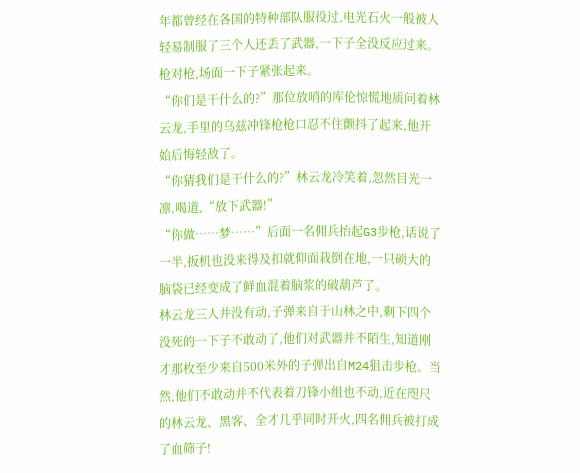年都曾经在各国的特种部队服役过,电光石火一般被人轻易制服了三个人还丢了武器,一下子全没反应过来。
枪对枪,场面一下子紧张起来。
“你们是干什么的?”那位放哨的库伦惊慌地质问着林云龙,手里的乌兹冲锋枪枪口忍不住颤抖了起来,他开始后悔轻敌了。
“你猜我们是干什么的?”林云龙冷笑着,忽然目光一凛,喝道,“放下武器!”
“你做……梦……”后面一名佣兵抬起G3步枪,话说了一半,扳机也没来得及扣就仰面栽倒在地,一只硕大的脑袋已经变成了鲜血混着脑浆的破葫芦了。
林云龙三人并没有动,子弹来自于山林之中,剩下四个没死的一下子不敢动了,他们对武器并不陌生,知道刚才那枚至少来自500米外的子弹出自M24狙击步枪。当然,他们不敢动并不代表着刀锋小组也不动,近在咫尺的林云龙、黑客、全才几乎同时开火,四名佣兵被打成了血筛子!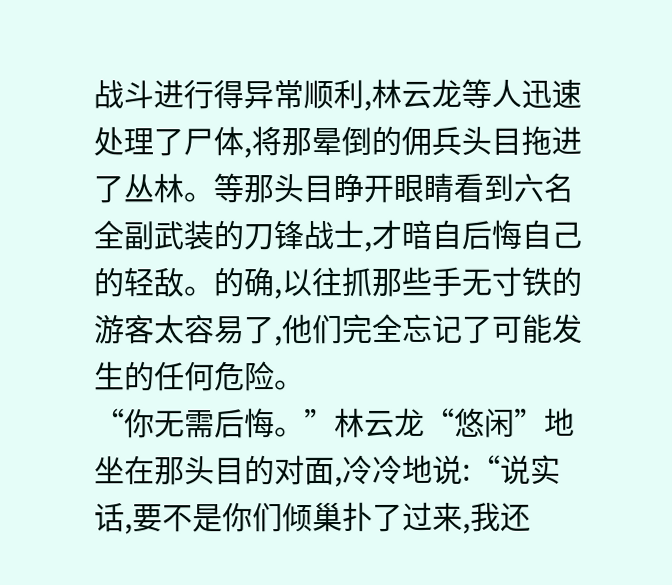战斗进行得异常顺利,林云龙等人迅速处理了尸体,将那晕倒的佣兵头目拖进了丛林。等那头目睁开眼睛看到六名全副武装的刀锋战士,才暗自后悔自己的轻敌。的确,以往抓那些手无寸铁的游客太容易了,他们完全忘记了可能发生的任何危险。
“你无需后悔。”林云龙“悠闲”地坐在那头目的对面,冷冷地说:“说实话,要不是你们倾巢扑了过来,我还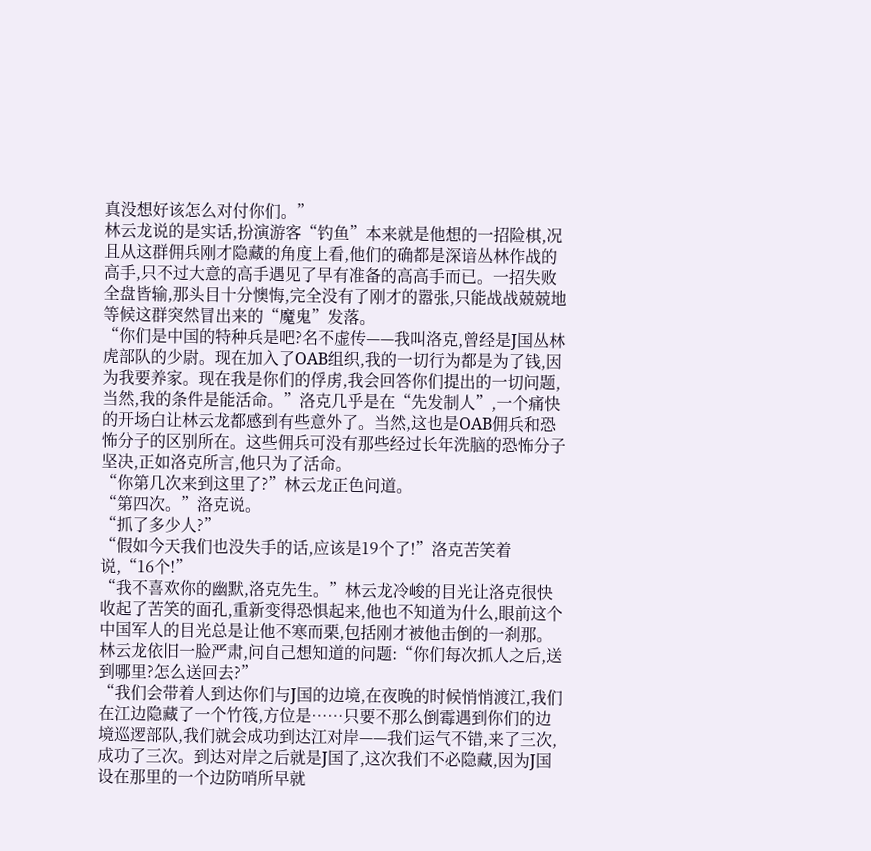真没想好该怎么对付你们。”
林云龙说的是实话,扮演游客“钓鱼”本来就是他想的一招险棋,况且从这群佣兵刚才隐藏的角度上看,他们的确都是深谙丛林作战的高手,只不过大意的高手遇见了早有准备的高高手而已。一招失败全盘皆输,那头目十分懊悔,完全没有了刚才的嚣张,只能战战兢兢地等候这群突然冒出来的“魔鬼”发落。
“你们是中国的特种兵是吧?名不虚传——我叫洛克,曾经是J国丛林虎部队的少尉。现在加入了OAB组织,我的一切行为都是为了钱,因为我要养家。现在我是你们的俘虏,我会回答你们提出的一切问题,当然,我的条件是能活命。”洛克几乎是在“先发制人”,一个痛快的开场白让林云龙都感到有些意外了。当然,这也是OAB佣兵和恐怖分子的区别所在。这些佣兵可没有那些经过长年洗脑的恐怖分子坚决,正如洛克所言,他只为了活命。
“你第几次来到这里了?”林云龙正色问道。
“第四次。”洛克说。
“抓了多少人?”
“假如今天我们也没失手的话,应该是19个了!”洛克苦笑着说,“16个!”
“我不喜欢你的幽默,洛克先生。”林云龙冷峻的目光让洛克很快收起了苦笑的面孔,重新变得恐惧起来,他也不知道为什么,眼前这个中国军人的目光总是让他不寒而栗,包括刚才被他击倒的一刹那。
林云龙依旧一脸严肃,问自己想知道的问题:“你们每次抓人之后,送到哪里?怎么送回去?”
“我们会带着人到达你们与J国的边境,在夜晚的时候悄悄渡江,我们在江边隐藏了一个竹筏,方位是……只要不那么倒霉遇到你们的边境巡逻部队,我们就会成功到达江对岸——我们运气不错,来了三次,成功了三次。到达对岸之后就是J国了,这次我们不必隐藏,因为J国设在那里的一个边防哨所早就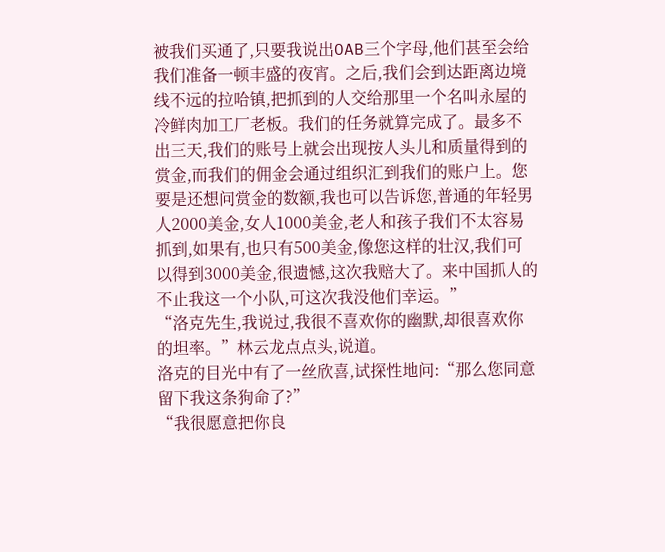被我们买通了,只要我说出OAB三个字母,他们甚至会给我们准备一顿丰盛的夜宵。之后,我们会到达距离边境线不远的拉哈镇,把抓到的人交给那里一个名叫永屋的冷鲜肉加工厂老板。我们的任务就算完成了。最多不出三天,我们的账号上就会出现按人头儿和质量得到的赏金,而我们的佣金会通过组织汇到我们的账户上。您要是还想问赏金的数额,我也可以告诉您,普通的年轻男人2000美金,女人1000美金,老人和孩子我们不太容易抓到,如果有,也只有500美金,像您这样的壮汉,我们可以得到3000美金,很遗憾,这次我赔大了。来中国抓人的不止我这一个小队,可这次我没他们幸运。”
“洛克先生,我说过,我很不喜欢你的幽默,却很喜欢你的坦率。”林云龙点点头,说道。
洛克的目光中有了一丝欣喜,试探性地问:“那么您同意留下我这条狗命了?”
“我很愿意把你良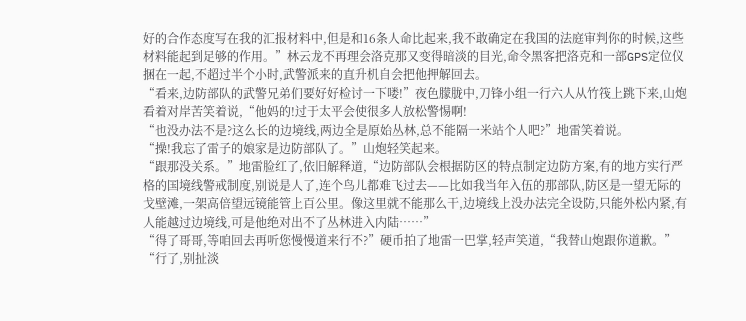好的合作态度写在我的汇报材料中,但是和16条人命比起来,我不敢确定在我国的法庭审判你的时候,这些材料能起到足够的作用。”林云龙不再理会洛克那又变得暗淡的目光,命令黑客把洛克和一部GPS定位仪捆在一起,不超过半个小时,武警派来的直升机自会把他押解回去。
“看来,边防部队的武警兄弟们要好好检讨一下喽!”夜色朦胧中,刀锋小组一行六人从竹筏上跳下来,山炮看着对岸苦笑着说,“他妈的!过于太平会使很多人放松警惕啊!
“也没办法不是?这么长的边境线,两边全是原始丛林,总不能隔一米站个人吧?”地雷笑着说。
“操!我忘了雷子的娘家是边防部队了。”山炮轻笑起来。
“跟那没关系。”地雷脸红了,依旧解释道,“边防部队会根据防区的特点制定边防方案,有的地方实行严格的国境线警戒制度,别说是人了,连个鸟儿都难飞过去——比如我当年入伍的那部队,防区是一望无际的戈壁滩,一架高倍望远镜能管上百公里。像这里就不能那么干,边境线上没办法完全设防,只能外松内紧,有人能越过边境线,可是他绝对出不了丛林进入内陆……”
“得了哥哥,等咱回去再听您慢慢道来行不?”硬币拍了地雷一巴掌,轻声笑道,“我替山炮跟你道歉。”
“行了,别扯淡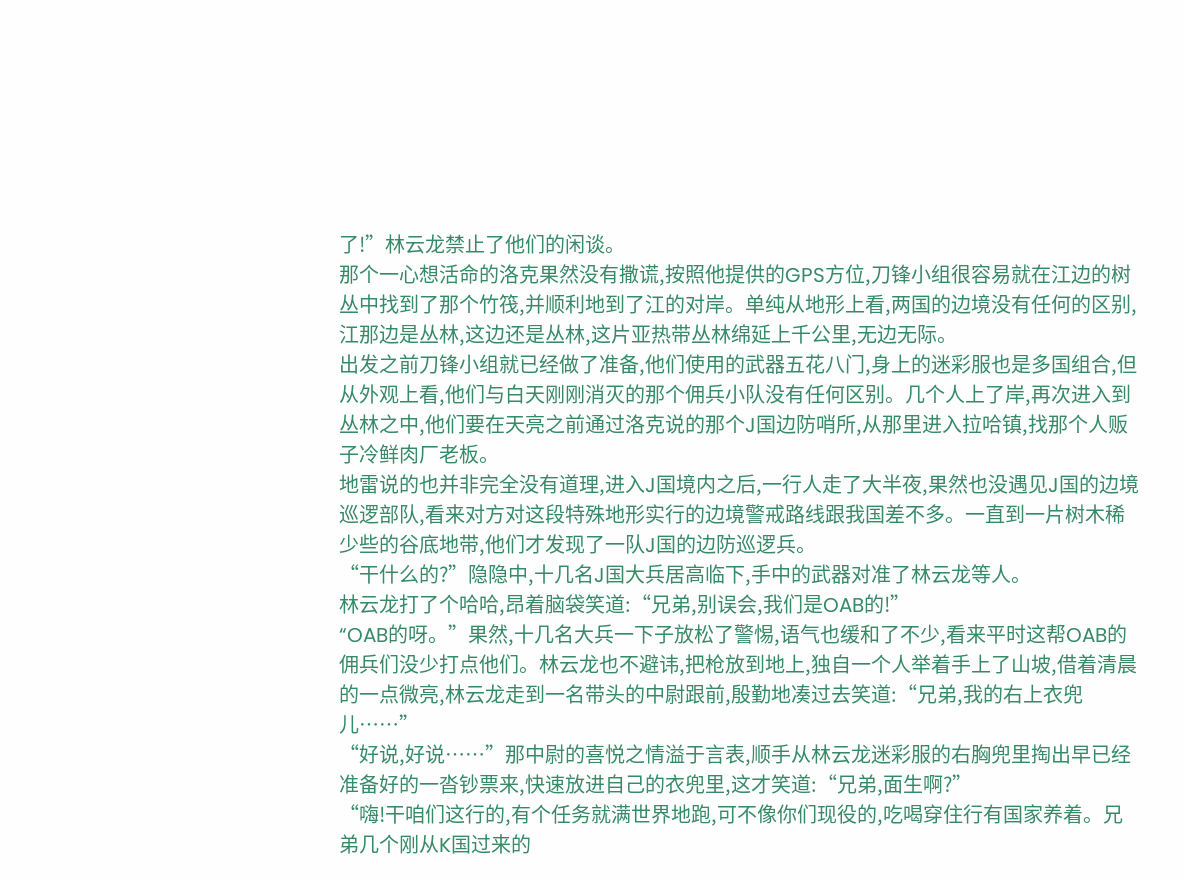了!”林云龙禁止了他们的闲谈。
那个一心想活命的洛克果然没有撒谎,按照他提供的GPS方位,刀锋小组很容易就在江边的树丛中找到了那个竹筏,并顺利地到了江的对岸。单纯从地形上看,两国的边境没有任何的区别,江那边是丛林,这边还是丛林,这片亚热带丛林绵延上千公里,无边无际。
出发之前刀锋小组就已经做了准备,他们使用的武器五花八门,身上的迷彩服也是多国组合,但从外观上看,他们与白天刚刚消灭的那个佣兵小队没有任何区别。几个人上了岸,再次进入到丛林之中,他们要在天亮之前通过洛克说的那个J国边防哨所,从那里进入拉哈镇,找那个人贩子冷鲜肉厂老板。
地雷说的也并非完全没有道理,进入J国境内之后,一行人走了大半夜,果然也没遇见J国的边境巡逻部队,看来对方对这段特殊地形实行的边境警戒路线跟我国差不多。一直到一片树木稀少些的谷底地带,他们才发现了一队J国的边防巡逻兵。
“干什么的?”隐隐中,十几名J国大兵居高临下,手中的武器对准了林云龙等人。
林云龙打了个哈哈,昂着脑袋笑道:“兄弟,别误会,我们是OAB的!”
“OAB的呀。”果然,十几名大兵一下子放松了警惕,语气也缓和了不少,看来平时这帮OAB的佣兵们没少打点他们。林云龙也不避讳,把枪放到地上,独自一个人举着手上了山坡,借着清晨的一点微亮,林云龙走到一名带头的中尉跟前,殷勤地凑过去笑道:“兄弟,我的右上衣兜儿……”
“好说,好说……”那中尉的喜悦之情溢于言表,顺手从林云龙迷彩服的右胸兜里掏出早已经准备好的一沓钞票来,快速放进自己的衣兜里,这才笑道:“兄弟,面生啊?”
“嗨!干咱们这行的,有个任务就满世界地跑,可不像你们现役的,吃喝穿住行有国家养着。兄弟几个刚从K国过来的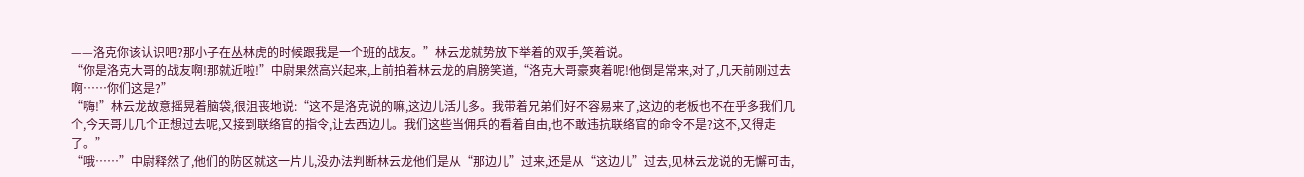——洛克你该认识吧?那小子在丛林虎的时候跟我是一个班的战友。”林云龙就势放下举着的双手,笑着说。
“你是洛克大哥的战友啊!那就近啦!”中尉果然高兴起来,上前拍着林云龙的肩膀笑道,“洛克大哥豪爽着呢!他倒是常来,对了,几天前刚过去啊……你们这是?”
“嗨!”林云龙故意摇晃着脑袋,很沮丧地说:“这不是洛克说的嘛,这边儿活儿多。我带着兄弟们好不容易来了,这边的老板也不在乎多我们几个,今天哥儿几个正想过去呢,又接到联络官的指令,让去西边儿。我们这些当佣兵的看着自由,也不敢违抗联络官的命令不是?这不,又得走了。”
“哦……”中尉释然了,他们的防区就这一片儿,没办法判断林云龙他们是从“那边儿”过来,还是从“这边儿”过去,见林云龙说的无懈可击,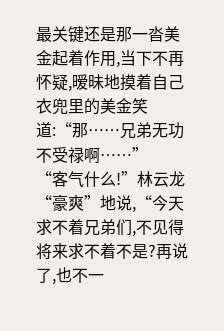最关键还是那一沓美金起着作用,当下不再怀疑,暧昧地摸着自己衣兜里的美金笑道:“那……兄弟无功不受禄啊……”
“客气什么!”林云龙“豪爽”地说,“今天求不着兄弟们,不见得将来求不着不是?再说了,也不一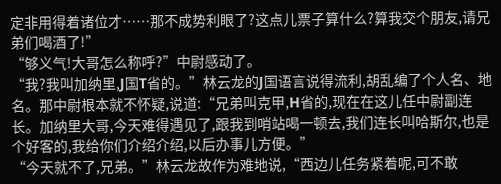定非用得着诸位才……那不成势利眼了?这点儿票子算什么?算我交个朋友,请兄弟们喝酒了!”
“够义气!大哥怎么称呼?”中尉感动了。
“我?我叫加纳里,J国T省的。”林云龙的J国语言说得流利,胡乱编了个人名、地名。那中尉根本就不怀疑,说道:“兄弟叫克甲,H省的,现在在这儿任中尉副连长。加纳里大哥,今天难得遇见了,跟我到哨站喝一顿去,我们连长叫哈斯尔,也是个好客的,我给你们介绍介绍,以后办事儿方便。”
“今天就不了,兄弟。”林云龙故作为难地说,“西边儿任务紧着呢,可不敢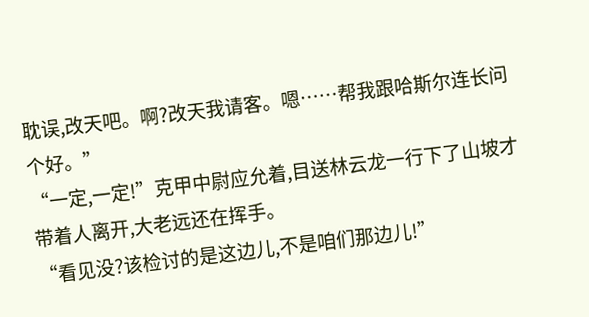耽误,改天吧。啊?改天我请客。嗯……帮我跟哈斯尔连长问个好。”
“一定,一定!”克甲中尉应允着,目送林云龙一行下了山坡才带着人离开,大老远还在挥手。
“看见没?该检讨的是这边儿,不是咱们那边儿!”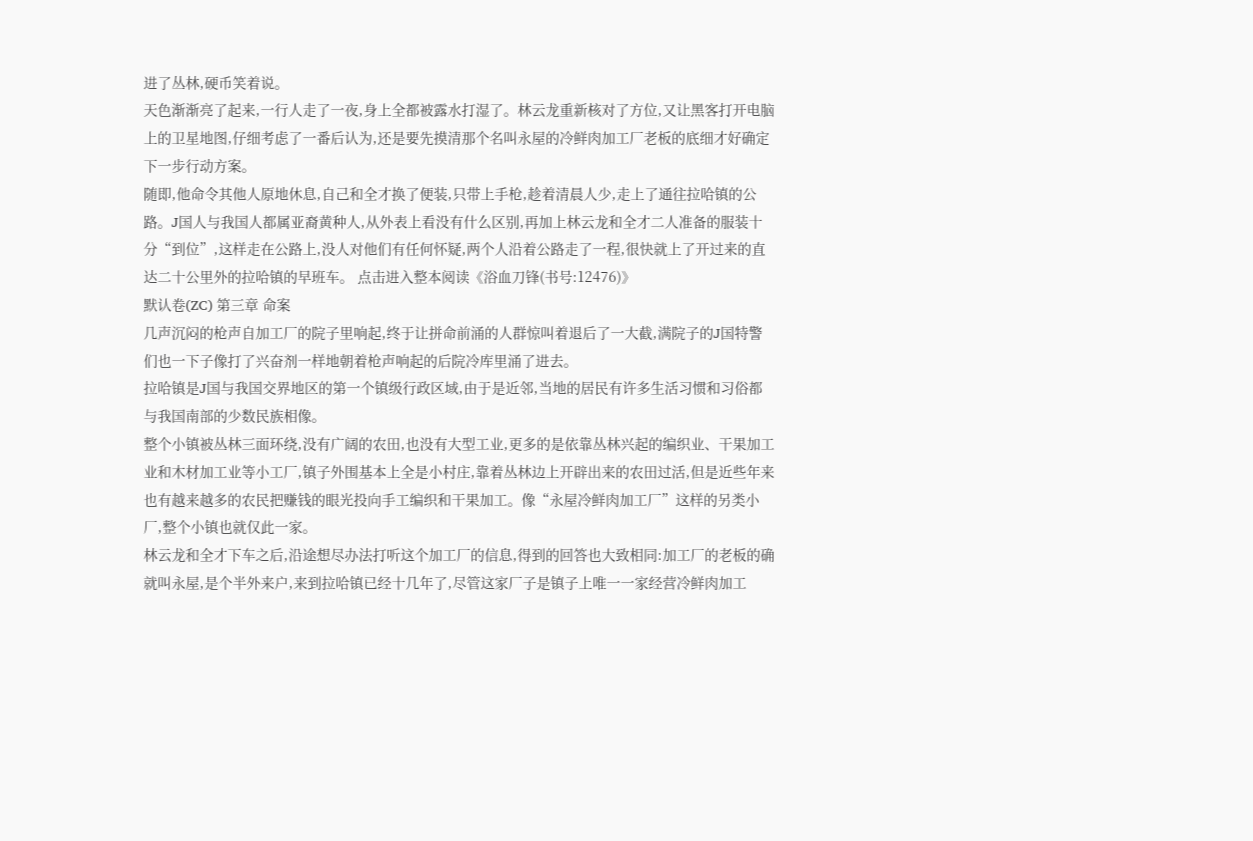进了丛林,硬币笑着说。
天色渐渐亮了起来,一行人走了一夜,身上全都被露水打湿了。林云龙重新核对了方位,又让黑客打开电脑上的卫星地图,仔细考虑了一番后认为,还是要先摸清那个名叫永屋的冷鲜肉加工厂老板的底细才好确定下一步行动方案。
随即,他命令其他人原地休息,自己和全才换了便装,只带上手枪,趁着清晨人少,走上了通往拉哈镇的公路。J国人与我国人都属亚裔黄种人,从外表上看没有什么区别,再加上林云龙和全才二人准备的服装十分“到位”,这样走在公路上,没人对他们有任何怀疑,两个人沿着公路走了一程,很快就上了开过来的直达二十公里外的拉哈镇的早班车。 点击进入整本阅读《浴血刀锋(书号:12476)》
默认卷(ZC) 第三章 命案
几声沉闷的枪声自加工厂的院子里响起,终于让拼命前涌的人群惊叫着退后了一大截,满院子的J国特警们也一下子像打了兴奋剂一样地朝着枪声响起的后院冷库里涌了进去。
拉哈镇是J国与我国交界地区的第一个镇级行政区域,由于是近邻,当地的居民有许多生活习惯和习俗都与我国南部的少数民族相像。
整个小镇被丛林三面环绕,没有广阔的农田,也没有大型工业,更多的是依靠丛林兴起的编织业、干果加工业和木材加工业等小工厂,镇子外围基本上全是小村庄,靠着丛林边上开辟出来的农田过活,但是近些年来也有越来越多的农民把赚钱的眼光投向手工编织和干果加工。像“永屋冷鲜肉加工厂”这样的另类小厂,整个小镇也就仅此一家。
林云龙和全才下车之后,沿途想尽办法打听这个加工厂的信息,得到的回答也大致相同:加工厂的老板的确就叫永屋,是个半外来户,来到拉哈镇已经十几年了,尽管这家厂子是镇子上唯一一家经营冷鲜肉加工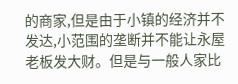的商家,但是由于小镇的经济并不发达,小范围的垄断并不能让永屋老板发大财。但是与一般人家比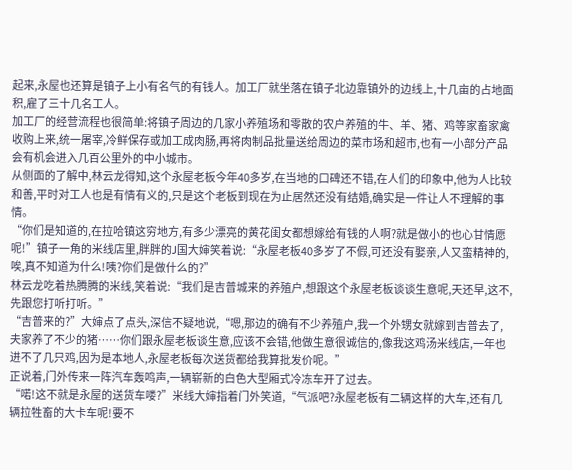起来,永屋也还算是镇子上小有名气的有钱人。加工厂就坐落在镇子北边靠镇外的边线上,十几亩的占地面积,雇了三十几名工人。
加工厂的经营流程也很简单:将镇子周边的几家小养殖场和零散的农户养殖的牛、羊、猪、鸡等家畜家禽收购上来,统一屠宰,冷鲜保存或加工成肉肠,再将肉制品批量送给周边的菜市场和超市,也有一小部分产品会有机会进入几百公里外的中小城市。
从侧面的了解中,林云龙得知,这个永屋老板今年40多岁,在当地的口碑还不错,在人们的印象中,他为人比较和善,平时对工人也是有情有义的,只是这个老板到现在为止居然还没有结婚,确实是一件让人不理解的事情。
“你们是知道的,在拉哈镇这穷地方,有多少漂亮的黄花闺女都想嫁给有钱的人啊?就是做小的也心甘情愿呢!”镇子一角的米线店里,胖胖的J国大婶笑着说:“永屋老板40多岁了不假,可还没有娶亲,人又蛮精神的,唉,真不知道为什么!咦?你们是做什么的?”
林云龙吃着热腾腾的米线,笑着说:“我们是吉普城来的养殖户,想跟这个永屋老板谈谈生意呢,天还早,这不,先跟您打听打听。”
“吉普来的?”大婶点了点头,深信不疑地说,“嗯,那边的确有不少养殖户,我一个外甥女就嫁到吉普去了,夫家养了不少的猪……你们跟永屋老板谈生意,应该不会错,他做生意很诚信的,像我这鸡汤米线店,一年也进不了几只鸡,因为是本地人,永屋老板每次送货都给我算批发价呢。”
正说着,门外传来一阵汽车轰鸣声,一辆崭新的白色大型厢式冷冻车开了过去。
“喏!这不就是永屋的送货车喽?”米线大婶指着门外笑道,“气派吧?永屋老板有二辆这样的大车,还有几辆拉牲畜的大卡车呢!要不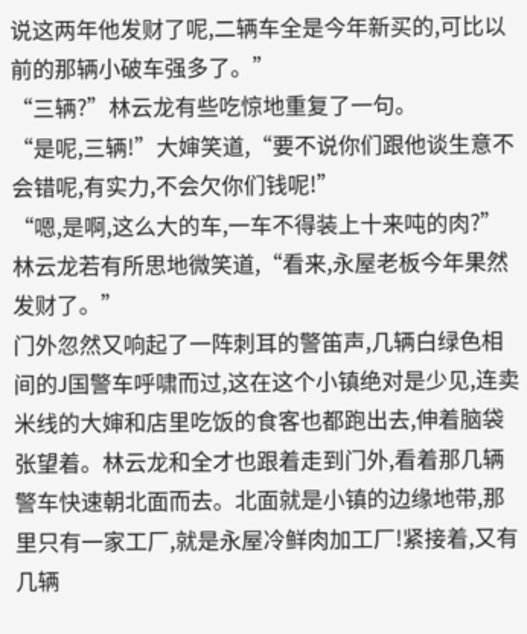说这两年他发财了呢,二辆车全是今年新买的,可比以前的那辆小破车强多了。”
“三辆?”林云龙有些吃惊地重复了一句。
“是呢,三辆!”大婶笑道,“要不说你们跟他谈生意不会错呢,有实力,不会欠你们钱呢!”
“嗯,是啊,这么大的车,一车不得装上十来吨的肉?”林云龙若有所思地微笑道,“看来,永屋老板今年果然发财了。”
门外忽然又响起了一阵刺耳的警笛声,几辆白绿色相间的J国警车呼啸而过,这在这个小镇绝对是少见,连卖米线的大婶和店里吃饭的食客也都跑出去,伸着脑袋张望着。林云龙和全才也跟着走到门外,看着那几辆警车快速朝北面而去。北面就是小镇的边缘地带,那里只有一家工厂,就是永屋冷鲜肉加工厂!紧接着,又有几辆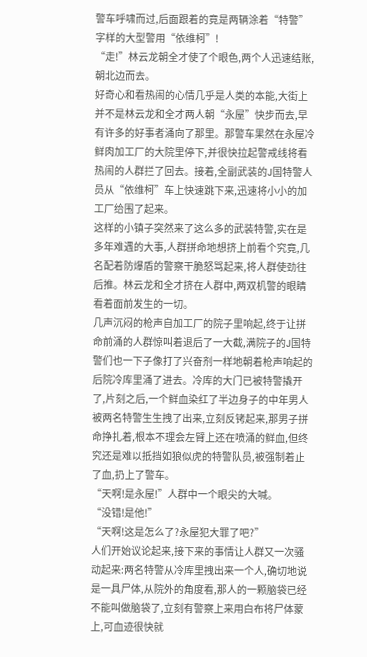警车呼啸而过,后面跟着的竟是两辆涂着“特警”字样的大型警用“依维柯”!
“走!”林云龙朝全才使了个眼色,两个人迅速结账,朝北边而去。
好奇心和看热闹的心情几乎是人类的本能,大街上并不是林云龙和全才两人朝“永屋”快步而去,早有许多的好事者涌向了那里。那警车果然在永屋冷鲜肉加工厂的大院里停下,并很快拉起警戒线将看热闹的人群拦了回去。接着,全副武装的J国特警人员从“依维柯”车上快速跳下来,迅速将小小的加工厂给围了起来。
这样的小镇子突然来了这么多的武装特警,实在是多年难遇的大事,人群拼命地想挤上前看个究竟,几名配着防爆盾的警察干脆怒骂起来,将人群使劲往后推。林云龙和全才挤在人群中,两双机警的眼睛看着面前发生的一切。
几声沉闷的枪声自加工厂的院子里响起,终于让拼命前涌的人群惊叫着退后了一大截,满院子的J国特警们也一下子像打了兴奋剂一样地朝着枪声响起的后院冷库里涌了进去。冷库的大门已被特警撬开了,片刻之后,一个鲜血染红了半边身子的中年男人被两名特警生生拽了出来,立刻反铐起来,那男子拼命挣扎着,根本不理会左臂上还在喷涌的鲜血,但终究还是难以抵挡如狼似虎的特警队员,被强制着止了血,扔上了警车。
“天啊!是永屋!”人群中一个眼尖的大喊。
“没错!是他!”
“天啊!这是怎么了?永屋犯大罪了吧?”
人们开始议论起来,接下来的事情让人群又一次骚动起来:两名特警从冷库里拽出来一个人,确切地说是一具尸体,从院外的角度看,那人的一颗脑袋已经不能叫做脑袋了,立刻有警察上来用白布将尸体蒙上,可血迹很快就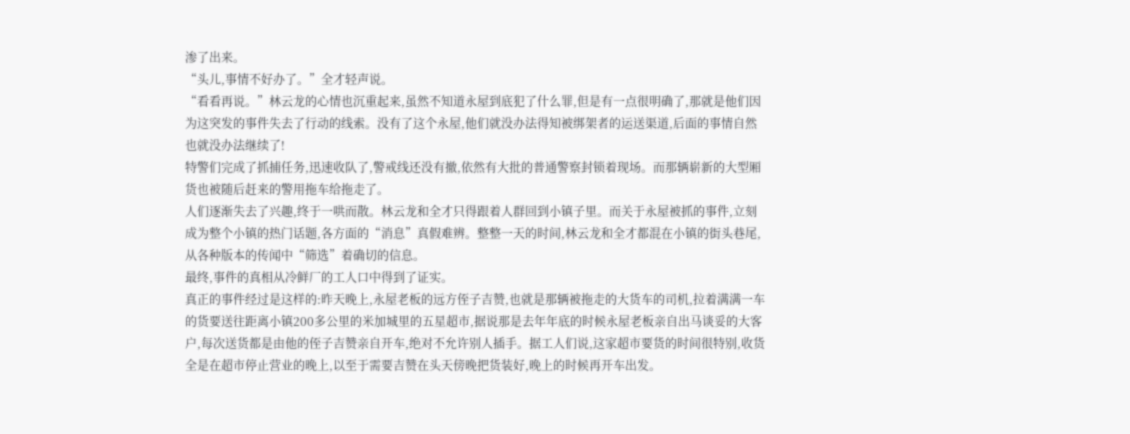渗了出来。
“头儿,事情不好办了。”全才轻声说。
“看看再说。”林云龙的心情也沉重起来,虽然不知道永屋到底犯了什么罪,但是有一点很明确了,那就是他们因为这突发的事件失去了行动的线索。没有了这个永屋,他们就没办法得知被绑架者的运送渠道,后面的事情自然也就没办法继续了!
特警们完成了抓捕任务,迅速收队了,警戒线还没有撤,依然有大批的普通警察封锁着现场。而那辆崭新的大型厢货也被随后赶来的警用拖车给拖走了。
人们逐渐失去了兴趣,终于一哄而散。林云龙和全才只得跟着人群回到小镇子里。而关于永屋被抓的事件,立刻成为整个小镇的热门话题,各方面的“消息”真假难辨。整整一天的时间,林云龙和全才都混在小镇的街头巷尾,从各种版本的传闻中“筛选”着确切的信息。
最终,事件的真相从冷鲜厂的工人口中得到了证实。
真正的事件经过是这样的:昨天晚上,永屋老板的远方侄子吉赞,也就是那辆被拖走的大货车的司机,拉着满满一车的货要送往距离小镇200多公里的米加城里的五星超市,据说那是去年年底的时候永屋老板亲自出马谈妥的大客户,每次送货都是由他的侄子吉赞亲自开车,绝对不允许别人插手。据工人们说,这家超市要货的时间很特别,收货全是在超市停止营业的晚上,以至于需要吉赞在头天傍晚把货装好,晚上的时候再开车出发。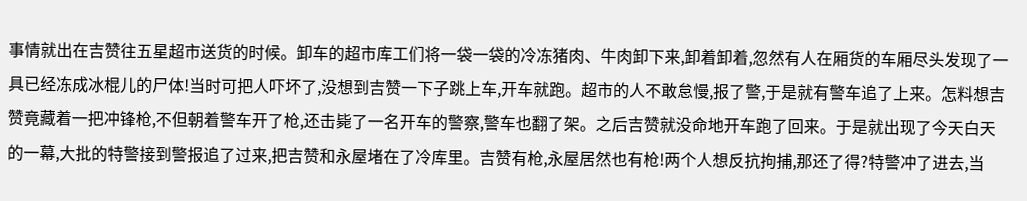事情就出在吉赞往五星超市送货的时候。卸车的超市库工们将一袋一袋的冷冻猪肉、牛肉卸下来,卸着卸着,忽然有人在厢货的车厢尽头发现了一具已经冻成冰棍儿的尸体!当时可把人吓坏了,没想到吉赞一下子跳上车,开车就跑。超市的人不敢怠慢,报了警,于是就有警车追了上来。怎料想吉赞竟藏着一把冲锋枪,不但朝着警车开了枪,还击毙了一名开车的警察,警车也翻了架。之后吉赞就没命地开车跑了回来。于是就出现了今天白天的一幕,大批的特警接到警报追了过来,把吉赞和永屋堵在了冷库里。吉赞有枪,永屋居然也有枪!两个人想反抗拘捕,那还了得?特警冲了进去,当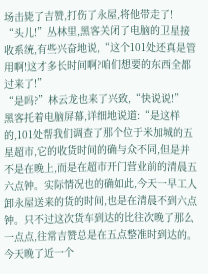场击毙了吉赞,打伤了永屋,将他带走了!
“头儿!”丛林里,黑客关闭了电脑的卫星接收系统,有些兴奋地说,“这个101处还真是管用啊!这才多长时间啊?咱们想要的东西全都过来了!”
“是吗?”林云龙也来了兴致,“快说说!”
黑客托着电脑屏幕,详细地说道:“是这样的,101处帮我们调查了那个位于米加城的五星超市,它的收货时间的确与众不同,但是并不是在晚上,而是在超市开门营业前的清晨五六点钟。实际情况也的确如此,今天一早工人卸永屋送来的货的时间,也是在清晨不到六点钟。只不过这次货车到达的比往次晚了那么一点点,往常吉赞总是在五点整准时到达的。今天晚了近一个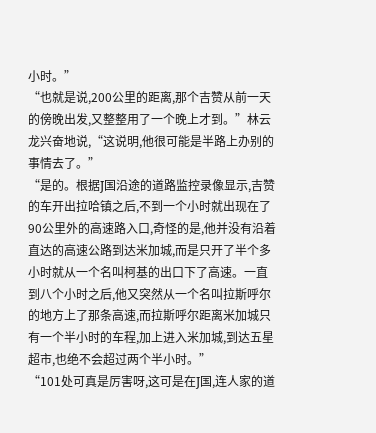小时。”
“也就是说,200公里的距离,那个吉赞从前一天的傍晚出发,又整整用了一个晚上才到。”林云龙兴奋地说,“这说明,他很可能是半路上办别的事情去了。”
“是的。根据J国沿途的道路监控录像显示,吉赞的车开出拉哈镇之后,不到一个小时就出现在了90公里外的高速路入口,奇怪的是,他并没有沿着直达的高速公路到达米加城,而是只开了半个多小时就从一个名叫柯基的出口下了高速。一直到八个小时之后,他又突然从一个名叫拉斯呼尔的地方上了那条高速,而拉斯呼尔距离米加城只有一个半小时的车程,加上进入米加城,到达五星超市,也绝不会超过两个半小时。”
“101处可真是厉害呀,这可是在J国,连人家的道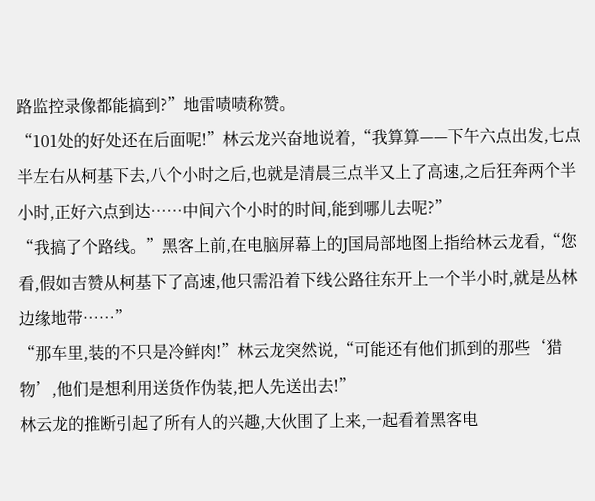路监控录像都能搞到?”地雷啧啧称赞。
“101处的好处还在后面呢!”林云龙兴奋地说着,“我算算——下午六点出发,七点半左右从柯基下去,八个小时之后,也就是清晨三点半又上了高速,之后狂奔两个半小时,正好六点到达……中间六个小时的时间,能到哪儿去呢?”
“我搞了个路线。”黑客上前,在电脑屏幕上的J国局部地图上指给林云龙看,“您看,假如吉赞从柯基下了高速,他只需沿着下线公路往东开上一个半小时,就是丛林边缘地带……”
“那车里,装的不只是冷鲜肉!”林云龙突然说,“可能还有他们抓到的那些‘猎物’,他们是想利用送货作伪装,把人先送出去!”
林云龙的推断引起了所有人的兴趣,大伙围了上来,一起看着黑客电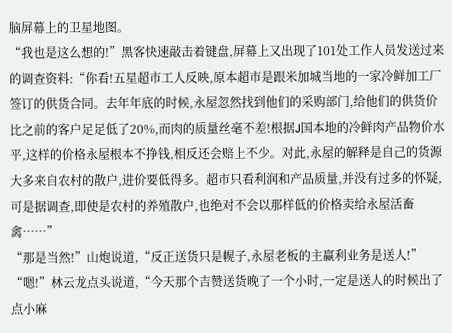脑屏幕上的卫星地图。
“我也是这么想的!”黑客快速敲击着键盘,屏幕上又出现了101处工作人员发送过来的调查资料:“你看!五星超市工人反映,原本超市是跟米加城当地的一家冷鲜加工厂签订的供货合同。去年年底的时候,永屋忽然找到他们的采购部门,给他们的供货价比之前的客户足足低了20%,而肉的质量丝毫不差!根据J国本地的冷鲜肉产品物价水平,这样的价格永屋根本不挣钱,相反还会赔上不少。对此,永屋的解释是自己的货源大多来自农村的散户,进价要低得多。超市只看利润和产品质量,并没有过多的怀疑,可是据调查,即使是农村的养殖散户,也绝对不会以那样低的价格卖给永屋活畜禽……”
“那是当然!”山炮说道,“反正送货只是幌子,永屋老板的主赢利业务是送人!”
“嗯!”林云龙点头说道,“今天那个吉赞送货晚了一个小时,一定是送人的时候出了点小麻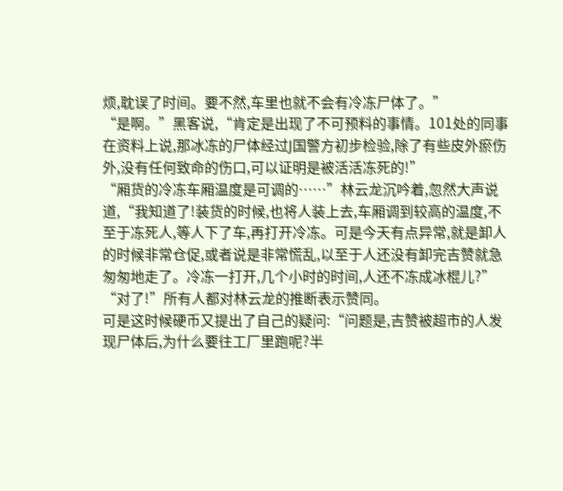烦,耽误了时间。要不然,车里也就不会有冷冻尸体了。”
“是啊。”黑客说,“肯定是出现了不可预料的事情。101处的同事在资料上说,那冰冻的尸体经过J国警方初步检验,除了有些皮外瘀伤外,没有任何致命的伤口,可以证明是被活活冻死的!”
“厢货的冷冻车厢温度是可调的……”林云龙沉吟着,忽然大声说道,“我知道了!装货的时候,也将人装上去,车厢调到较高的温度,不至于冻死人,等人下了车,再打开冷冻。可是今天有点异常,就是卸人的时候非常仓促,或者说是非常慌乱,以至于人还没有卸完吉赞就急匆匆地走了。冷冻一打开,几个小时的时间,人还不冻成冰棍儿?”
“对了!”所有人都对林云龙的推断表示赞同。
可是这时候硬币又提出了自己的疑问:“问题是,吉赞被超市的人发现尸体后,为什么要往工厂里跑呢?半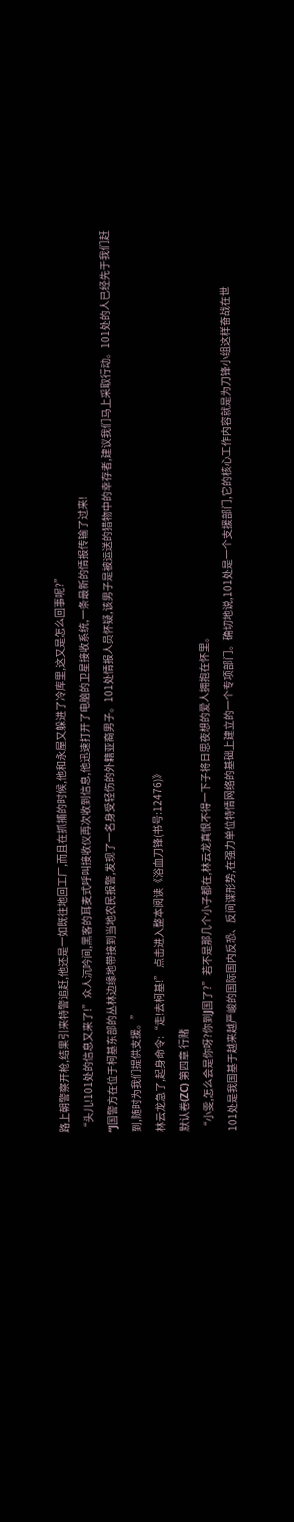路上朝警察开枪,结果引来特警追赶,他还是一如既往地回工厂,而且在抓捕的时候,他和永屋又躲进了冷库里,这又是怎么回事呢?”
“头儿!101处的信息又来了!”众人沉吟间,黑客的耳麦式呼叫接收仪再次收到信息,他迅速打开了电脑的卫星接收系统,一条最新的情报传输了过来!
“J国警方在位于柯基东部的丛林边缘地带接到当地农民报警,发现了一名身受轻伤的外籍亚裔男子。101处情报人员怀疑,该男子是被运送的猎物中的幸存者,建议我们马上采取行动。101处的人已经先于我们赶到,随时为我们提供支援。”
林云龙急了,起身命令:“走!去柯基!” 点击进入整本阅读《浴血刀锋(书号:12476)》
默认卷(ZC) 第四章 行赌
“小雯,怎么会是你呀?你到J国了?”若不是那几个小子都在,林云龙真恨不得一下子将日思夜想的爱人拥抱在怀里。
101处是我国基于越来越严峻的国际国内反恐、反间谍形势,在强力单位特情网络的基础上建立的一个专项部门。确切地说,101处是一个支援部门,它的核心工作内容就是为刀锋小组这样奋战在世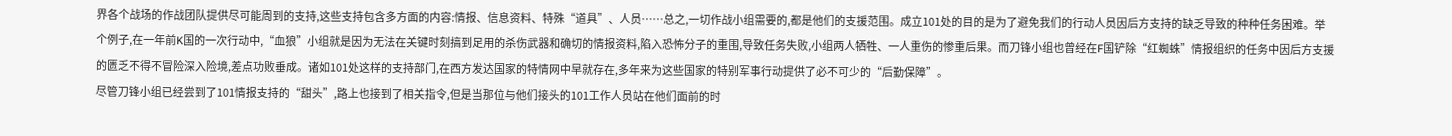界各个战场的作战团队提供尽可能周到的支持,这些支持包含多方面的内容:情报、信息资料、特殊“道具”、人员……总之,一切作战小组需要的,都是他们的支援范围。成立101处的目的是为了避免我们的行动人员因后方支持的缺乏导致的种种任务困难。举个例子,在一年前K国的一次行动中,“血狼”小组就是因为无法在关键时刻搞到足用的杀伤武器和确切的情报资料,陷入恐怖分子的重围,导致任务失败,小组两人牺牲、一人重伤的惨重后果。而刀锋小组也曾经在F国铲除“红蜘蛛”情报组织的任务中因后方支援的匮乏不得不冒险深入险境,差点功败垂成。诸如101处这样的支持部门,在西方发达国家的特情网中早就存在,多年来为这些国家的特别军事行动提供了必不可少的“后勤保障”。
尽管刀锋小组已经尝到了101情报支持的“甜头”,路上也接到了相关指令,但是当那位与他们接头的101工作人员站在他们面前的时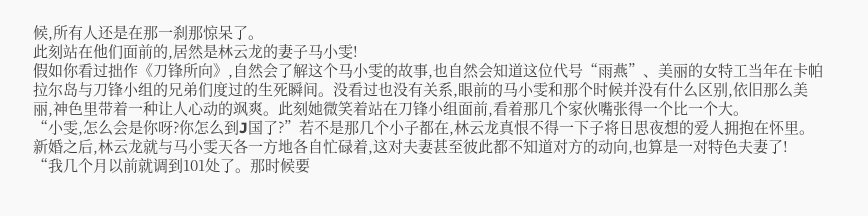候,所有人还是在那一刹那惊呆了。
此刻站在他们面前的,居然是林云龙的妻子马小雯!
假如你看过拙作《刀锋所向》,自然会了解这个马小雯的故事,也自然会知道这位代号“雨燕”、美丽的女特工当年在卡帕拉尔岛与刀锋小组的兄弟们度过的生死瞬间。没看过也没有关系,眼前的马小雯和那个时候并没有什么区别,依旧那么美丽,神色里带着一种让人心动的飒爽。此刻她微笑着站在刀锋小组面前,看着那几个家伙嘴张得一个比一个大。
“小雯,怎么会是你呀?你怎么到J国了?”若不是那几个小子都在,林云龙真恨不得一下子将日思夜想的爱人拥抱在怀里。新婚之后,林云龙就与马小雯天各一方地各自忙碌着,这对夫妻甚至彼此都不知道对方的动向,也算是一对特色夫妻了!
“我几个月以前就调到101处了。那时候要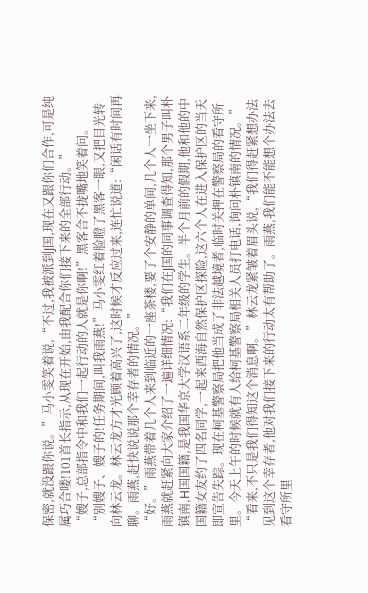保密,就没跟你说。”马小雯笑着说,“不过,我被派到J国,现在又跟你们合作,可是纯属巧合喽!101首长指示,从现在开始,由我配合你们接下来的全部行动。”
“嫂子,总部指令中和我们一起行动的人就是你啊!”黑客合不拢嘴地笑着问。
“别嫂子、嫂子的!任务期间,叫我雨燕!”马小雯红着脸瞪了黑客一眼,又把目光转向林云龙。林云龙方才光顾着高兴了,这时候才反应过来,连忙说道:“闲话有时间再聊。雨燕,赶快说说那个幸存者的情况。”
“好。”雨燕带着几个人来到临近的一座茶楼,要了个安静的单间,几个人一坐下来,雨燕就赶紧向大家介绍了一遍详细情况:“我们在J国的同事调查得知,那个男子叫朴镇南,H国国籍,是我国华京大学汉语系二年级的学生。半个月前的假期,他和他的中国籍女友约了四名同学,一起来西海自然保护区探险,这六个人在进入保护区的当天即宣告失踪。现在柯基警察局把他当成了非法越境者,临时关押在警察局的看守所里。今天上午的时候就有人给柯基警察局相关人员打电话,询问朴镇南的情况。”
“看来,不只是我们得知这个消息啊。”林云龙紧皱着眉头说,“我们得赶紧想办法见到这个幸存者,他对我们接下来的行动太有帮助了。雨燕,我们能不能想个办法去看守所里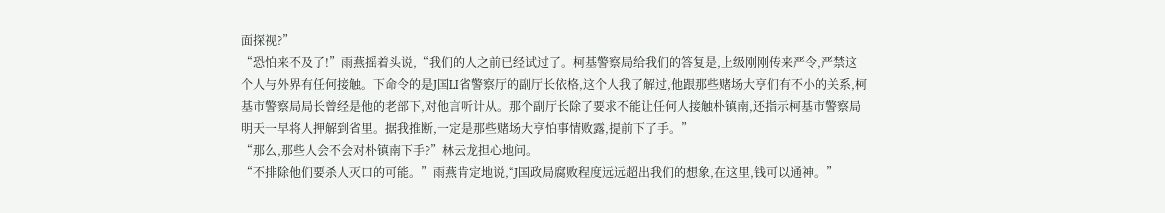面探视?”
“恐怕来不及了!”雨燕摇着头说,“我们的人之前已经试过了。柯基警察局给我们的答复是,上级刚刚传来严令,严禁这个人与外界有任何接触。下命令的是J国LI省警察厅的副厅长依格,这个人我了解过,他跟那些赌场大亨们有不小的关系,柯基市警察局局长曾经是他的老部下,对他言听计从。那个副厅长除了要求不能让任何人接触朴镇南,还指示柯基市警察局明天一早将人押解到省里。据我推断,一定是那些赌场大亨怕事情败露,提前下了手。”
“那么,那些人会不会对朴镇南下手?”林云龙担心地问。
“不排除他们要杀人灭口的可能。”雨燕肯定地说,“J国政局腐败程度远远超出我们的想象,在这里,钱可以通神。”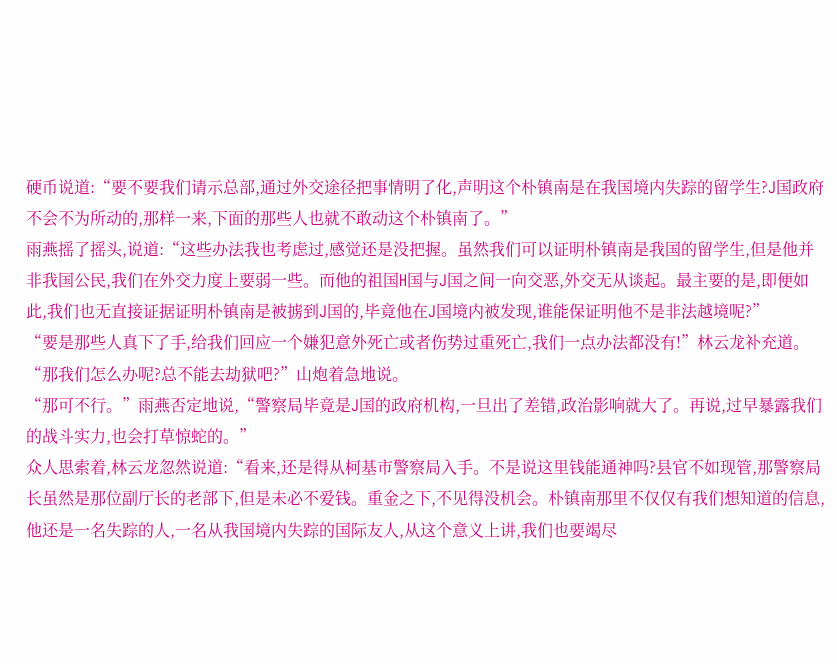硬币说道:“要不要我们请示总部,通过外交途径把事情明了化,声明这个朴镇南是在我国境内失踪的留学生?J国政府不会不为所动的,那样一来,下面的那些人也就不敢动这个朴镇南了。”
雨燕摇了摇头,说道:“这些办法我也考虑过,感觉还是没把握。虽然我们可以证明朴镇南是我国的留学生,但是他并非我国公民,我们在外交力度上要弱一些。而他的祖国H国与J国之间一向交恶,外交无从谈起。最主要的是,即便如此,我们也无直接证据证明朴镇南是被掳到J国的,毕竟他在J国境内被发现,谁能保证明他不是非法越境呢?”
“要是那些人真下了手,给我们回应一个嫌犯意外死亡或者伤势过重死亡,我们一点办法都没有!”林云龙补充道。
“那我们怎么办呢?总不能去劫狱吧?”山炮着急地说。
“那可不行。”雨燕否定地说,“警察局毕竟是J国的政府机构,一旦出了差错,政治影响就大了。再说,过早暴露我们的战斗实力,也会打草惊蛇的。”
众人思索着,林云龙忽然说道:“看来,还是得从柯基市警察局入手。不是说这里钱能通神吗?县官不如现管,那警察局长虽然是那位副厅长的老部下,但是未必不爱钱。重金之下,不见得没机会。朴镇南那里不仅仅有我们想知道的信息,他还是一名失踪的人,一名从我国境内失踪的国际友人,从这个意义上讲,我们也要竭尽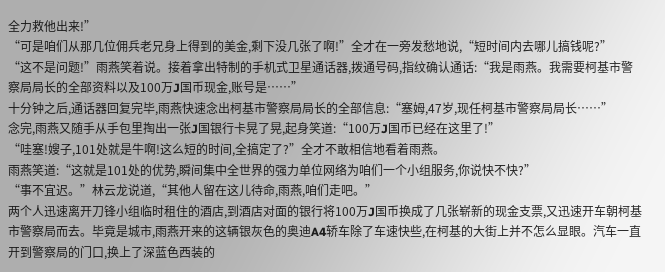全力救他出来!”
“可是咱们从那几位佣兵老兄身上得到的美金,剩下没几张了啊!”全才在一旁发愁地说,“短时间内去哪儿搞钱呢?”
“这不是问题!”雨燕笑着说。接着拿出特制的手机式卫星通话器,拨通号码,指纹确认通话:“我是雨燕。我需要柯基市警察局局长的全部资料以及100万J国币现金,账号是……”
十分钟之后,通话器回复完毕,雨燕快速念出柯基市警察局局长的全部信息:“塞姆,47岁,现任柯基市警察局局长……”
念完,雨燕又随手从手包里掏出一张J国银行卡晃了晃,起身笑道:“100万J国币已经在这里了!”
“哇塞!嫂子,101处就是牛啊!这么短的时间,全搞定了?”全才不敢相信地看着雨燕。
雨燕笑道:“这就是101处的优势,瞬间集中全世界的强力单位网络为咱们一个小组服务,你说快不快?”
“事不宜迟。”林云龙说道,“其他人留在这儿待命,雨燕,咱们走吧。”
两个人迅速离开刀锋小组临时租住的酒店,到酒店对面的银行将100万J国币换成了几张崭新的现金支票,又迅速开车朝柯基市警察局而去。毕竟是城市,雨燕开来的这辆银灰色的奥迪A4轿车除了车速快些,在柯基的大街上并不怎么显眼。汽车一直开到警察局的门口,换上了深蓝色西装的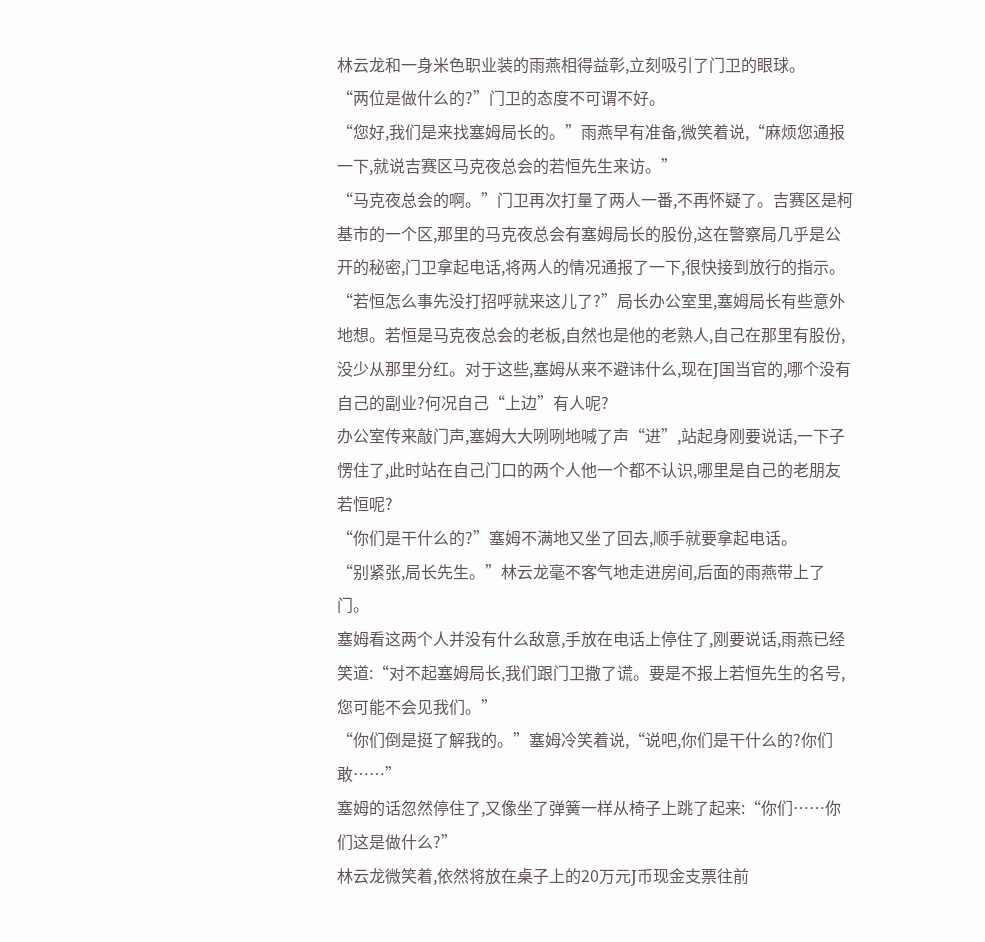林云龙和一身米色职业装的雨燕相得益彰,立刻吸引了门卫的眼球。
“两位是做什么的?”门卫的态度不可谓不好。
“您好,我们是来找塞姆局长的。”雨燕早有准备,微笑着说,“麻烦您通报一下,就说吉赛区马克夜总会的若恒先生来访。”
“马克夜总会的啊。”门卫再次打量了两人一番,不再怀疑了。吉赛区是柯基市的一个区,那里的马克夜总会有塞姆局长的股份,这在警察局几乎是公开的秘密,门卫拿起电话,将两人的情况通报了一下,很快接到放行的指示。
“若恒怎么事先没打招呼就来这儿了?”局长办公室里,塞姆局长有些意外地想。若恒是马克夜总会的老板,自然也是他的老熟人,自己在那里有股份,没少从那里分红。对于这些,塞姆从来不避讳什么,现在J国当官的,哪个没有自己的副业?何况自己“上边”有人呢?
办公室传来敲门声,塞姆大大咧咧地喊了声“进”,站起身刚要说话,一下子愣住了,此时站在自己门口的两个人他一个都不认识,哪里是自己的老朋友若恒呢?
“你们是干什么的?”塞姆不满地又坐了回去,顺手就要拿起电话。
“别紧张,局长先生。”林云龙毫不客气地走进房间,后面的雨燕带上了门。
塞姆看这两个人并没有什么敌意,手放在电话上停住了,刚要说话,雨燕已经笑道:“对不起塞姆局长,我们跟门卫撒了谎。要是不报上若恒先生的名号,您可能不会见我们。”
“你们倒是挺了解我的。”塞姆冷笑着说,“说吧,你们是干什么的?你们敢……”
塞姆的话忽然停住了,又像坐了弹簧一样从椅子上跳了起来:“你们……你们这是做什么?”
林云龙微笑着,依然将放在桌子上的20万元J币现金支票往前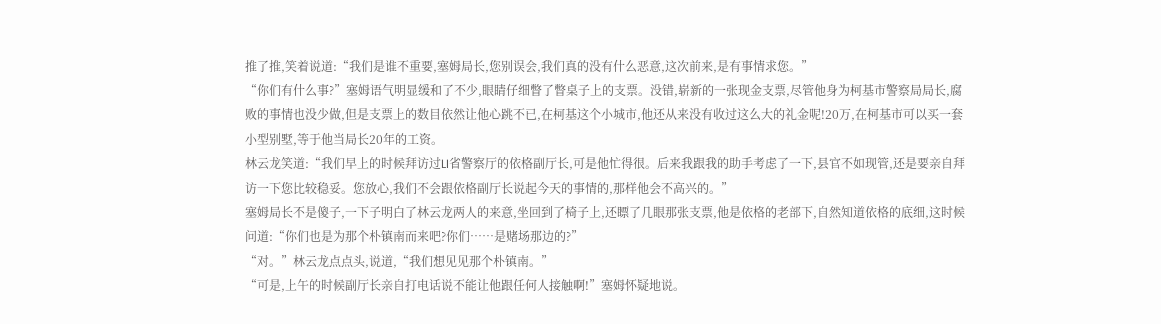推了推,笑着说道:“我们是谁不重要,塞姆局长,您别误会,我们真的没有什么恶意,这次前来,是有事情求您。”
“你们有什么事?”塞姆语气明显缓和了不少,眼睛仔细瞥了瞥桌子上的支票。没错,崭新的一张现金支票,尽管他身为柯基市警察局局长,腐败的事情也没少做,但是支票上的数目依然让他心跳不已,在柯基这个小城市,他还从来没有收过这么大的礼金呢!20万,在柯基市可以买一套小型别墅,等于他当局长20年的工资。
林云龙笑道:“我们早上的时候拜访过LI省警察厅的依格副厅长,可是他忙得很。后来我跟我的助手考虑了一下,县官不如现管,还是要亲自拜访一下您比较稳妥。您放心,我们不会跟依格副厅长说起今天的事情的,那样他会不高兴的。”
塞姆局长不是傻子,一下子明白了林云龙两人的来意,坐回到了椅子上,还瞟了几眼那张支票,他是依格的老部下,自然知道依格的底细,这时候问道:“你们也是为那个朴镇南而来吧?你们……是赌场那边的?”
“对。”林云龙点点头,说道,“我们想见见那个朴镇南。”
“可是,上午的时候副厅长亲自打电话说不能让他跟任何人接触啊!”塞姆怀疑地说。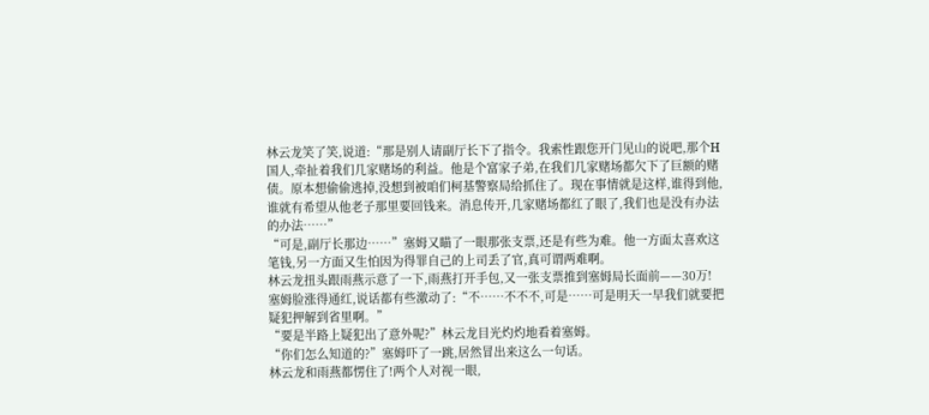林云龙笑了笑,说道:“那是别人请副厅长下了指令。我索性跟您开门见山的说吧,那个H国人,牵扯着我们几家赌场的利益。他是个富家子弟,在我们几家赌场都欠下了巨额的赌债。原本想偷偷逃掉,没想到被咱们柯基警察局给抓住了。现在事情就是这样,谁得到他,谁就有希望从他老子那里要回钱来。消息传开,几家赌场都红了眼了,我们也是没有办法的办法……”
“可是,副厅长那边……”塞姆又瞄了一眼那张支票,还是有些为难。他一方面太喜欢这笔钱,另一方面又生怕因为得罪自己的上司丢了官,真可谓两难啊。
林云龙扭头跟雨燕示意了一下,雨燕打开手包,又一张支票推到塞姆局长面前——30万!
塞姆脸涨得通红,说话都有些激动了:“不……不不不,可是……可是明天一早我们就要把疑犯押解到省里啊。”
“要是半路上疑犯出了意外呢?”林云龙目光灼灼地看着塞姆。
“你们怎么知道的?”塞姆吓了一跳,居然冒出来这么一句话。
林云龙和雨燕都愣住了!两个人对视一眼,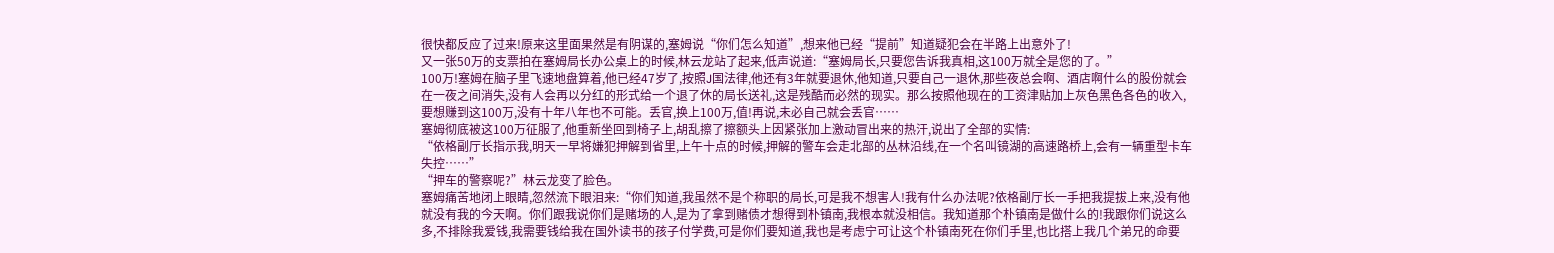很快都反应了过来!原来这里面果然是有阴谋的,塞姆说“你们怎么知道”,想来他已经“提前”知道疑犯会在半路上出意外了!
又一张50万的支票拍在塞姆局长办公桌上的时候,林云龙站了起来,低声说道:“塞姆局长,只要您告诉我真相,这100万就全是您的了。”
100万!塞姆在脑子里飞速地盘算着,他已经47岁了,按照J国法律,他还有3年就要退休,他知道,只要自己一退休,那些夜总会啊、酒店啊什么的股份就会在一夜之间消失,没有人会再以分红的形式给一个退了休的局长送礼,这是残酷而必然的现实。那么按照他现在的工资津贴加上灰色黑色各色的收入,要想赚到这100万,没有十年八年也不可能。丢官,换上100万,值!再说,未必自己就会丢官……
塞姆彻底被这100万征服了,他重新坐回到椅子上,胡乱擦了擦额头上因紧张加上激动冒出来的热汗,说出了全部的实情:
“依格副厅长指示我,明天一早将嫌犯押解到省里,上午十点的时候,押解的警车会走北部的丛林沿线,在一个名叫镜湖的高速路桥上,会有一辆重型卡车失控……”
“押车的警察呢?”林云龙变了脸色。
塞姆痛苦地闭上眼睛,忽然流下眼泪来:“你们知道,我虽然不是个称职的局长,可是我不想害人!我有什么办法呢?依格副厅长一手把我提拔上来,没有他就没有我的今天啊。你们跟我说你们是赌场的人,是为了拿到赌债才想得到朴镇南,我根本就没相信。我知道那个朴镇南是做什么的!我跟你们说这么多,不排除我爱钱,我需要钱给我在国外读书的孩子付学费,可是你们要知道,我也是考虑宁可让这个朴镇南死在你们手里,也比搭上我几个弟兄的命要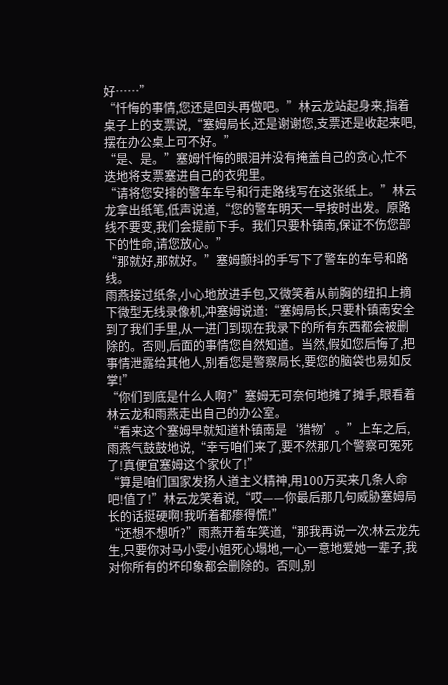好……”
“忏悔的事情,您还是回头再做吧。”林云龙站起身来,指着桌子上的支票说,“塞姆局长,还是谢谢您,支票还是收起来吧,摆在办公桌上可不好。”
“是、是。”塞姆忏悔的眼泪并没有掩盖自己的贪心,忙不迭地将支票塞进自己的衣兜里。
“请将您安排的警车车号和行走路线写在这张纸上。”林云龙拿出纸笔,低声说道,“您的警车明天一早按时出发。原路线不要变,我们会提前下手。我们只要朴镇南,保证不伤您部下的性命,请您放心。”
“那就好,那就好。”塞姆颤抖的手写下了警车的车号和路线。
雨燕接过纸条,小心地放进手包,又微笑着从前胸的纽扣上摘下微型无线录像机,冲塞姆说道:“塞姆局长,只要朴镇南安全到了我们手里,从一进门到现在我录下的所有东西都会被删除的。否则,后面的事情您自然知道。当然,假如您后悔了,把事情泄露给其他人,别看您是警察局长,要您的脑袋也易如反掌!”
“你们到底是什么人啊?”塞姆无可奈何地摊了摊手,眼看着林云龙和雨燕走出自己的办公室。
“看来这个塞姆早就知道朴镇南是‘猎物’。”上车之后,雨燕气鼓鼓地说,“幸亏咱们来了,要不然那几个警察可冤死了!真便宜塞姆这个家伙了!”
“算是咱们国家发扬人道主义精神,用100万买来几条人命吧!值了!”林云龙笑着说,“哎——你最后那几句威胁塞姆局长的话挺硬啊!我听着都瘆得慌!”
“还想不想听?”雨燕开着车笑道,“那我再说一次:林云龙先生,只要你对马小雯小姐死心塌地,一心一意地爱她一辈子,我对你所有的坏印象都会删除的。否则,别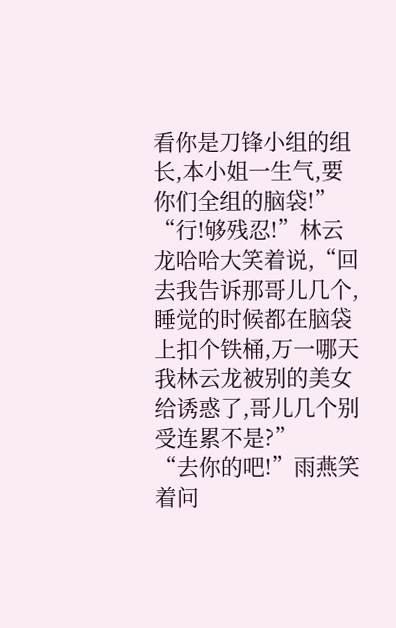看你是刀锋小组的组长,本小姐一生气,要你们全组的脑袋!”
“行!够残忍!”林云龙哈哈大笑着说,“回去我告诉那哥儿几个,睡觉的时候都在脑袋上扣个铁桶,万一哪天我林云龙被别的美女给诱惑了,哥儿几个别受连累不是?”
“去你的吧!”雨燕笑着问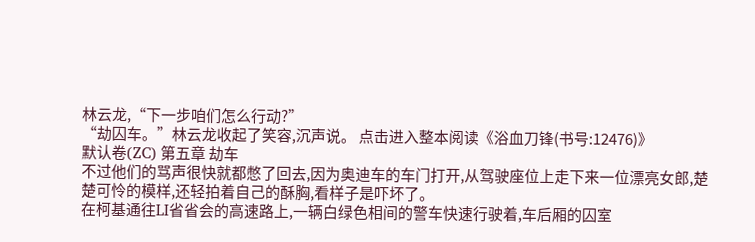林云龙,“下一步咱们怎么行动?”
“劫囚车。”林云龙收起了笑容,沉声说。 点击进入整本阅读《浴血刀锋(书号:12476)》
默认卷(ZC) 第五章 劫车
不过他们的骂声很快就都憋了回去,因为奥迪车的车门打开,从驾驶座位上走下来一位漂亮女郎,楚楚可怜的模样,还轻拍着自己的酥胸,看样子是吓坏了。
在柯基通往LI省省会的高速路上,一辆白绿色相间的警车快速行驶着,车后厢的囚室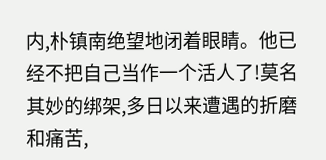内,朴镇南绝望地闭着眼睛。他已经不把自己当作一个活人了!莫名其妙的绑架,多日以来遭遇的折磨和痛苦,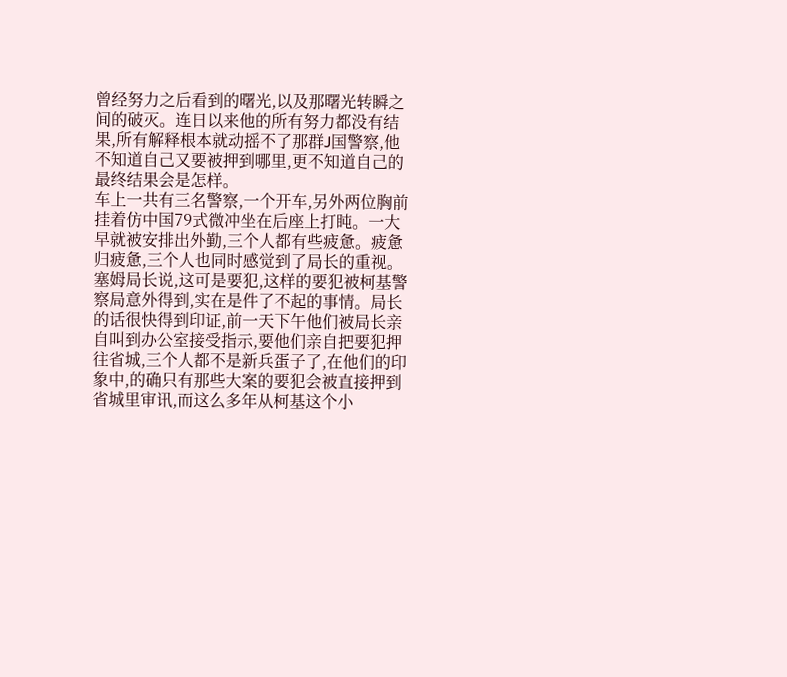曾经努力之后看到的曙光,以及那曙光转瞬之间的破灭。连日以来他的所有努力都没有结果,所有解释根本就动摇不了那群J国警察,他不知道自己又要被押到哪里,更不知道自己的最终结果会是怎样。
车上一共有三名警察,一个开车,另外两位胸前挂着仿中国79式微冲坐在后座上打盹。一大早就被安排出外勤,三个人都有些疲惫。疲惫归疲惫,三个人也同时感觉到了局长的重视。塞姆局长说,这可是要犯,这样的要犯被柯基警察局意外得到,实在是件了不起的事情。局长的话很快得到印证,前一天下午他们被局长亲自叫到办公室接受指示,要他们亲自把要犯押往省城,三个人都不是新兵蛋子了,在他们的印象中,的确只有那些大案的要犯会被直接押到省城里审讯,而这么多年从柯基这个小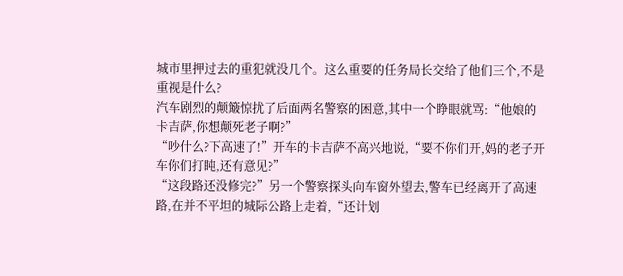城市里押过去的重犯就没几个。这么重要的任务局长交给了他们三个,不是重视是什么?
汽车剧烈的颠簸惊扰了后面两名警察的困意,其中一个睁眼就骂:“他娘的卡吉萨,你想颠死老子啊?”
“吵什么?下高速了!”开车的卡吉萨不高兴地说,“要不你们开,妈的老子开车你们打盹,还有意见?”
“这段路还没修完?”另一个警察探头向车窗外望去,警车已经离开了高速路,在并不平坦的城际公路上走着,“还计划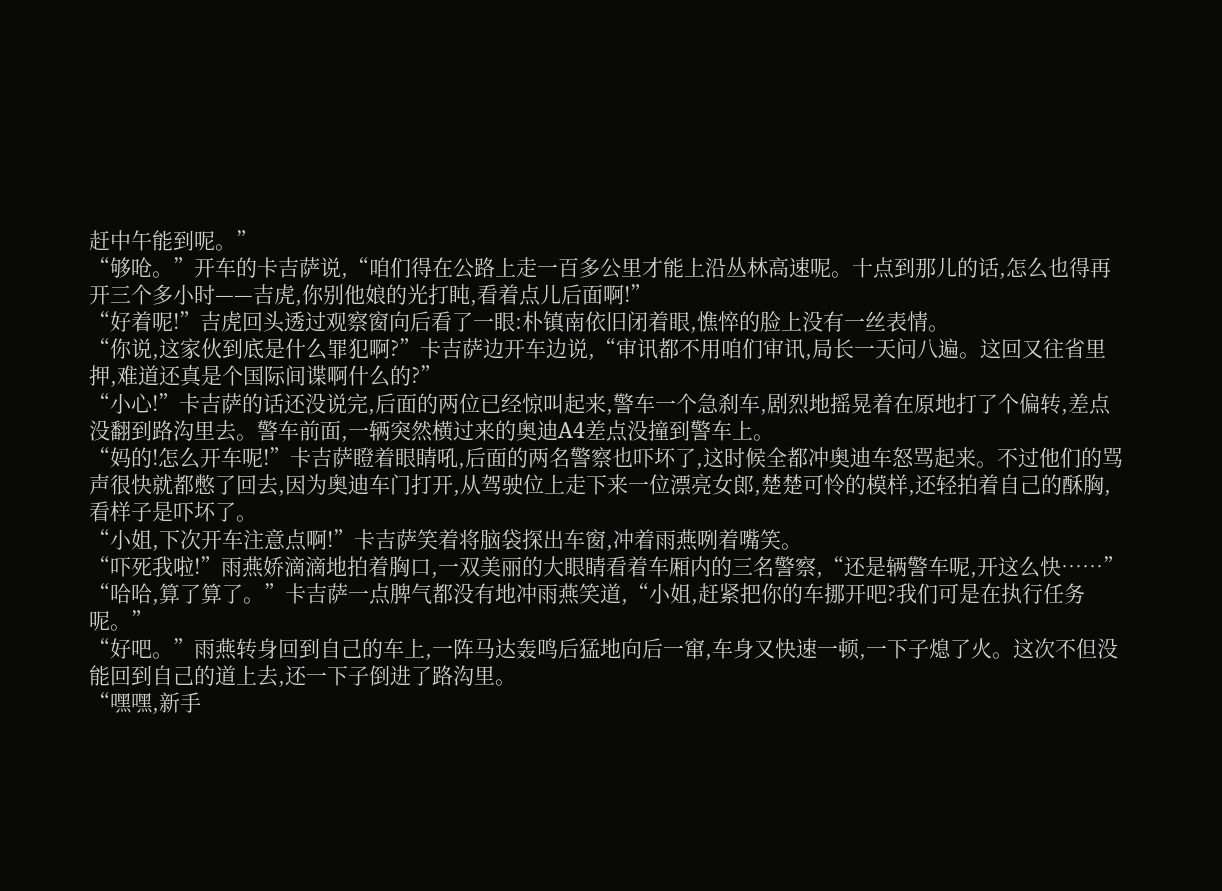赶中午能到呢。”
“够呛。”开车的卡吉萨说,“咱们得在公路上走一百多公里才能上沿丛林高速呢。十点到那儿的话,怎么也得再开三个多小时——吉虎,你别他娘的光打盹,看着点儿后面啊!”
“好着呢!”吉虎回头透过观察窗向后看了一眼:朴镇南依旧闭着眼,憔悴的脸上没有一丝表情。
“你说,这家伙到底是什么罪犯啊?”卡吉萨边开车边说,“审讯都不用咱们审讯,局长一天问八遍。这回又往省里押,难道还真是个国际间谍啊什么的?”
“小心!”卡吉萨的话还没说完,后面的两位已经惊叫起来,警车一个急刹车,剧烈地摇晃着在原地打了个偏转,差点没翻到路沟里去。警车前面,一辆突然横过来的奥迪A4差点没撞到警车上。
“妈的!怎么开车呢!”卡吉萨瞪着眼睛吼,后面的两名警察也吓坏了,这时候全都冲奥迪车怒骂起来。不过他们的骂声很快就都憋了回去,因为奥迪车门打开,从驾驶位上走下来一位漂亮女郎,楚楚可怜的模样,还轻拍着自己的酥胸,看样子是吓坏了。
“小姐,下次开车注意点啊!”卡吉萨笑着将脑袋探出车窗,冲着雨燕咧着嘴笑。
“吓死我啦!”雨燕娇滴滴地拍着胸口,一双美丽的大眼睛看着车厢内的三名警察,“还是辆警车呢,开这么快……”
“哈哈,算了算了。”卡吉萨一点脾气都没有地冲雨燕笑道,“小姐,赶紧把你的车挪开吧?我们可是在执行任务呢。”
“好吧。”雨燕转身回到自己的车上,一阵马达轰鸣后猛地向后一窜,车身又快速一顿,一下子熄了火。这次不但没能回到自己的道上去,还一下子倒进了路沟里。
“嘿嘿,新手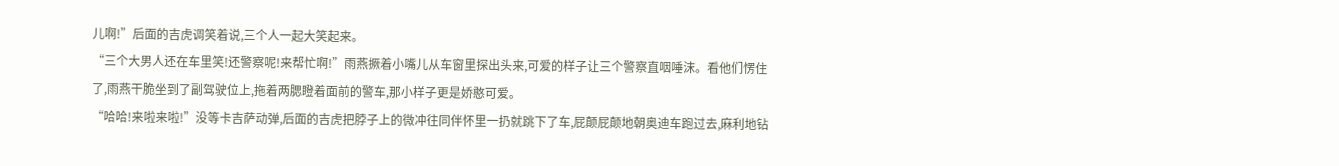儿啊!”后面的吉虎调笑着说,三个人一起大笑起来。
“三个大男人还在车里笑!还警察呢!来帮忙啊!”雨燕撅着小嘴儿从车窗里探出头来,可爱的样子让三个警察直咽唾沫。看他们愣住了,雨燕干脆坐到了副驾驶位上,拖着两腮瞪着面前的警车,那小样子更是娇憨可爱。
“哈哈!来啦来啦!”没等卡吉萨动弹,后面的吉虎把脖子上的微冲往同伴怀里一扔就跳下了车,屁颠屁颠地朝奥迪车跑过去,麻利地钻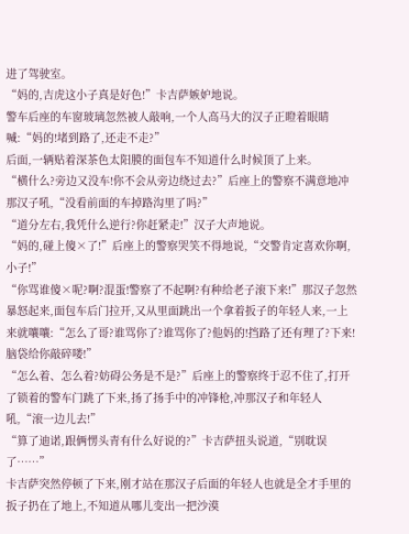进了驾驶室。
“妈的,吉虎这小子真是好色!”卡吉萨嫉妒地说。
警车后座的车窗玻璃忽然被人敲响,一个人高马大的汉子正瞪着眼睛喊:“妈的!堵到路了,还走不走?”
后面,一辆贴着深茶色太阳膜的面包车不知道什么时候顶了上来。
“横什么?旁边又没车!你不会从旁边绕过去?”后座上的警察不满意地冲那汉子吼,“没看前面的车掉路沟里了吗?”
“道分左右,我凭什么逆行?你赶紧走!”汉子大声地说。
“妈的,碰上傻×了!”后座上的警察哭笑不得地说,“交警肯定喜欢你啊,小子!”
“你骂谁傻×呢?啊?混蛋!警察了不起啊?有种给老子滚下来!”那汉子忽然暴怒起来,面包车后门拉开,又从里面跳出一个拿着扳子的年轻人来,一上来就嚷嚷:“怎么了哥?谁骂你了?谁骂你了?他妈的!挡路了还有理了?下来!脑袋给你敲碎喽!”
“怎么着、怎么着?妨碍公务是不是?”后座上的警察终于忍不住了,打开了锁着的警车门跳了下来,扬了扬手中的冲锋枪,冲那汉子和年轻人吼,“滚一边儿去!”
“算了迪诺,跟俩愣头青有什么好说的?”卡吉萨扭头说道,“别耽误了……”
卡吉萨突然停顿了下来,刚才站在那汉子后面的年轻人也就是全才手里的扳子扔在了地上,不知道从哪儿变出一把沙漠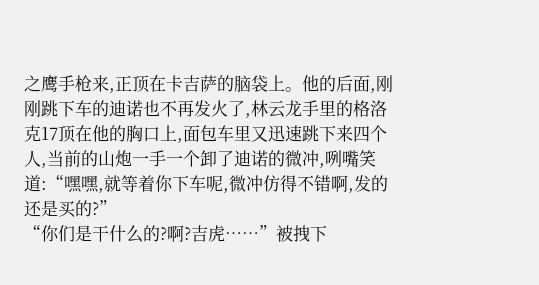之鹰手枪来,正顶在卡吉萨的脑袋上。他的后面,刚刚跳下车的迪诺也不再发火了,林云龙手里的格洛克17顶在他的胸口上,面包车里又迅速跳下来四个人,当前的山炮一手一个卸了迪诺的微冲,咧嘴笑道:“嘿嘿,就等着你下车呢,微冲仿得不错啊,发的还是买的?”
“你们是干什么的?啊?吉虎……”被拽下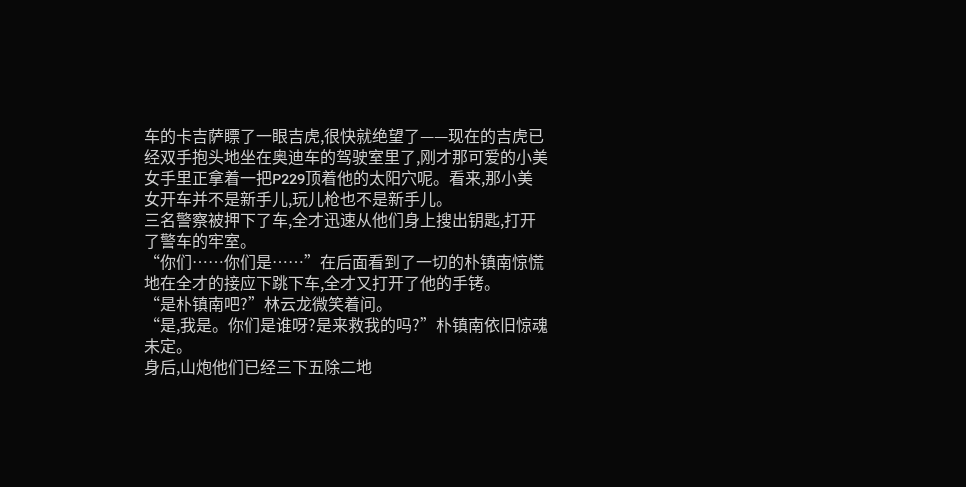车的卡吉萨瞟了一眼吉虎,很快就绝望了——现在的吉虎已经双手抱头地坐在奥迪车的驾驶室里了,刚才那可爱的小美女手里正拿着一把P229顶着他的太阳穴呢。看来,那小美女开车并不是新手儿,玩儿枪也不是新手儿。
三名警察被押下了车,全才迅速从他们身上搜出钥匙,打开了警车的牢室。
“你们……你们是……”在后面看到了一切的朴镇南惊慌地在全才的接应下跳下车,全才又打开了他的手铐。
“是朴镇南吧?”林云龙微笑着问。
“是,我是。你们是谁呀?是来救我的吗?”朴镇南依旧惊魂未定。
身后,山炮他们已经三下五除二地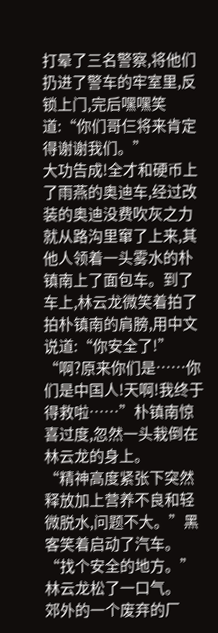打晕了三名警察,将他们扔进了警车的牢室里,反锁上门,完后嘿嘿笑道:“你们哥仨将来肯定得谢谢我们。”
大功告成!全才和硬币上了雨燕的奥迪车,经过改装的奥迪没费吹灰之力就从路沟里窜了上来,其他人领着一头雾水的朴镇南上了面包车。到了车上,林云龙微笑着拍了拍朴镇南的肩膀,用中文说道:“你安全了!”
“啊?原来你们是……你们是中国人!天啊!我终于得救啦……”朴镇南惊喜过度,忽然一头栽倒在林云龙的身上。
“精神高度紧张下突然释放加上营养不良和轻微脱水,问题不大。”黑客笑着启动了汽车。
“找个安全的地方。”林云龙松了一口气。
郊外的一个废弃的厂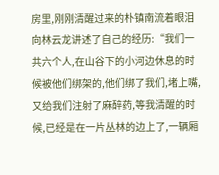房里,刚刚清醒过来的朴镇南流着眼泪向林云龙讲述了自己的经历:“我们一共六个人,在山谷下的小河边休息的时候被他们绑架的,他们绑了我们,堵上嘴,又给我们注射了麻醉药,等我清醒的时候,已经是在一片丛林的边上了,一辆厢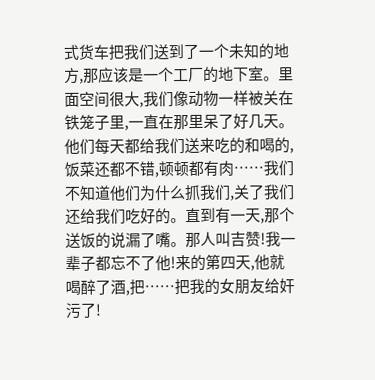式货车把我们送到了一个未知的地方,那应该是一个工厂的地下室。里面空间很大,我们像动物一样被关在铁笼子里,一直在那里呆了好几天。他们每天都给我们送来吃的和喝的,饭菜还都不错,顿顿都有肉……我们不知道他们为什么抓我们,关了我们还给我们吃好的。直到有一天,那个送饭的说漏了嘴。那人叫吉赞!我一辈子都忘不了他!来的第四天,他就喝醉了酒,把……把我的女朋友给奸污了!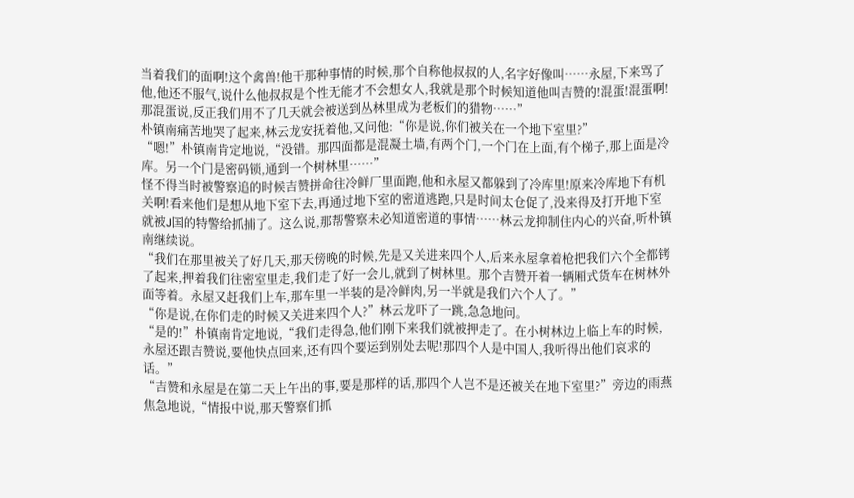当着我们的面啊!这个禽兽!他干那种事情的时候,那个自称他叔叔的人,名字好像叫……永屋,下来骂了他,他还不服气,说什么他叔叔是个性无能才不会想女人,我就是那个时候知道他叫吉赞的!混蛋!混蛋啊!那混蛋说,反正我们用不了几天就会被送到丛林里成为老板们的猎物……”
朴镇南痛苦地哭了起来,林云龙安抚着他,又问他:“你是说,你们被关在一个地下室里?”
“嗯!”朴镇南肯定地说,“没错。那四面都是混凝土墙,有两个门,一个门在上面,有个梯子,那上面是冷库。另一个门是密码锁,通到一个树林里……”
怪不得当时被警察追的时候吉赞拼命往冷鲜厂里面跑,他和永屋又都躲到了冷库里!原来冷库地下有机关啊!看来他们是想从地下室下去,再通过地下室的密道逃跑,只是时间太仓促了,没来得及打开地下室就被J国的特警给抓捕了。这么说,那帮警察未必知道密道的事情……林云龙抑制住内心的兴奋,听朴镇南继续说。
“我们在那里被关了好几天,那天傍晚的时候,先是又关进来四个人,后来永屋拿着枪把我们六个全都铐了起来,押着我们往密室里走,我们走了好一会儿,就到了树林里。那个吉赞开着一辆厢式货车在树林外面等着。永屋又赶我们上车,那车里一半装的是冷鲜肉,另一半就是我们六个人了。”
“你是说,在你们走的时候又关进来四个人?”林云龙吓了一跳,急急地问。
“是的!”朴镇南肯定地说,“我们走得急,他们刚下来我们就被押走了。在小树林边上临上车的时候,永屋还跟吉赞说,要他快点回来,还有四个要运到别处去呢!那四个人是中国人,我听得出他们哀求的话。”
“吉赞和永屋是在第二天上午出的事,要是那样的话,那四个人岂不是还被关在地下室里?”旁边的雨燕焦急地说,“情报中说,那天警察们抓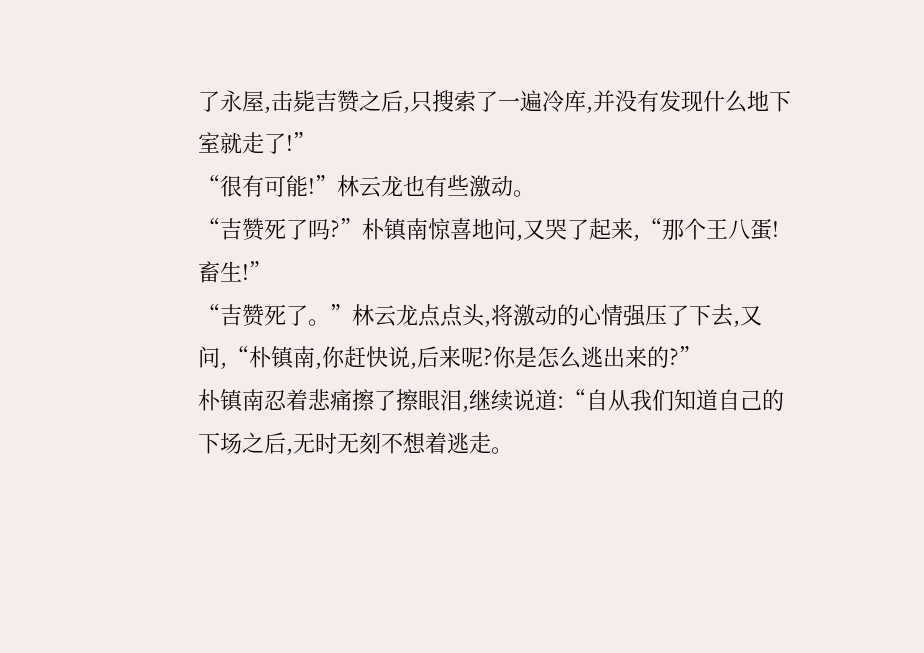了永屋,击毙吉赞之后,只搜索了一遍冷库,并没有发现什么地下室就走了!”
“很有可能!”林云龙也有些激动。
“吉赞死了吗?”朴镇南惊喜地问,又哭了起来,“那个王八蛋!畜生!”
“吉赞死了。”林云龙点点头,将激动的心情强压了下去,又问,“朴镇南,你赶快说,后来呢?你是怎么逃出来的?”
朴镇南忍着悲痛擦了擦眼泪,继续说道:“自从我们知道自己的下场之后,无时无刻不想着逃走。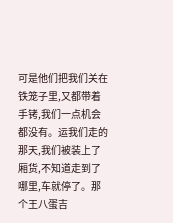可是他们把我们关在铁笼子里,又都带着手铐,我们一点机会都没有。运我们走的那天,我们被装上了厢货,不知道走到了哪里,车就停了。那个王八蛋吉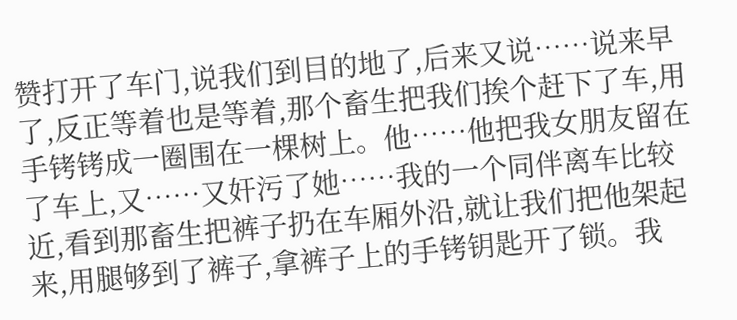赞打开了车门,说我们到目的地了,后来又说……说来早了,反正等着也是等着,那个畜生把我们挨个赶下了车,用手铐铐成一圈围在一棵树上。他……他把我女朋友留在了车上,又……又奸污了她……我的一个同伴离车比较近,看到那畜生把裤子扔在车厢外沿,就让我们把他架起来,用腿够到了裤子,拿裤子上的手铐钥匙开了锁。我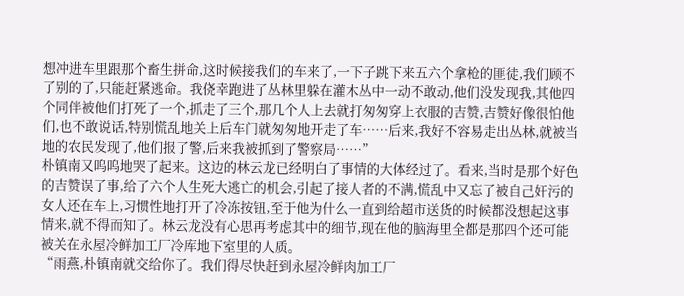想冲进车里跟那个畜生拼命,这时候接我们的车来了,一下子跳下来五六个拿枪的匪徒,我们顾不了别的了,只能赶紧逃命。我侥幸跑进了丛林里躲在灌木丛中一动不敢动,他们没发现我,其他四个同伴被他们打死了一个,抓走了三个,那几个人上去就打匆匆穿上衣服的吉赞,吉赞好像很怕他们,也不敢说话,特别慌乱地关上后车门就匆匆地开走了车……后来,我好不容易走出丛林,就被当地的农民发现了,他们报了警,后来我被抓到了警察局……”
朴镇南又呜呜地哭了起来。这边的林云龙已经明白了事情的大体经过了。看来,当时是那个好色的吉赞误了事,给了六个人生死大逃亡的机会,引起了接人者的不满,慌乱中又忘了被自己奸污的女人还在车上,习惯性地打开了冷冻按钮,至于他为什么一直到给超市送货的时候都没想起这事情来,就不得而知了。林云龙没有心思再考虑其中的细节,现在他的脑海里全都是那四个还可能被关在永屋冷鲜加工厂冷库地下室里的人质。
“雨燕,朴镇南就交给你了。我们得尽快赶到永屋冷鲜肉加工厂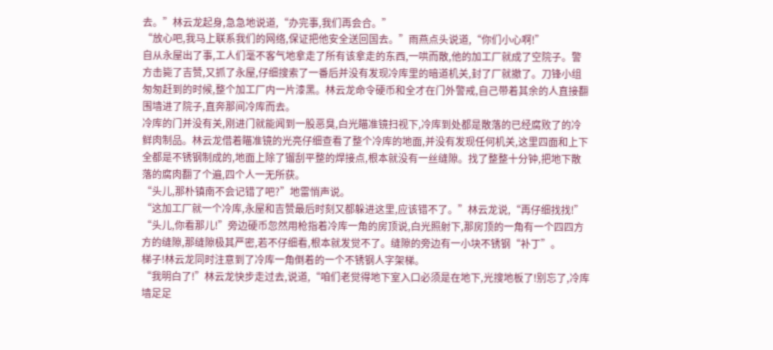去。”林云龙起身,急急地说道,“办完事,我们再会合。”
“放心吧,我马上联系我们的网络,保证把他安全送回国去。”雨燕点头说道,“你们小心啊!”
自从永屋出了事,工人们毫不客气地拿走了所有该拿走的东西,一哄而散,他的加工厂就成了空院子。警方击毙了吉赞,又抓了永屋,仔细搜索了一番后并没有发现冷库里的暗道机关,封了厂就撤了。刀锋小组匆匆赶到的时候,整个加工厂内一片漆黑。林云龙命令硬币和全才在门外警戒,自己带着其余的人直接翻围墙进了院子,直奔那间冷库而去。
冷库的门并没有关,刚进门就能闻到一股恶臭,白光瞄准镜扫视下,冷库到处都是散落的已经腐败了的冷鲜肉制品。林云龙借着瞄准镜的光亮仔细查看了整个冷库的地面,并没有发现任何机关,这里四面和上下全都是不锈钢制成的,地面上除了镏刮平整的焊接点,根本就没有一丝缝隙。找了整整十分钟,把地下散落的腐肉翻了个遍,四个人一无所获。
“头儿,那朴镇南不会记错了吧?”地雷悄声说。
“这加工厂就一个冷库,永屋和吉赞最后时刻又都躲进这里,应该错不了。”林云龙说,“再仔细找找!”
“头儿,你看那儿!”旁边硬币忽然用枪指着冷库一角的房顶说,白光照射下,那房顶的一角有一个四四方方的缝隙,那缝隙极其严密,若不仔细看,根本就发觉不了。缝隙的旁边有一小块不锈钢“补丁”。
梯子!林云龙同时注意到了冷库一角倒着的一个不锈钢人字架梯。
“我明白了!”林云龙快步走过去,说道,“咱们老觉得地下室入口必须是在地下,光搜地板了!别忘了,冷库墙足足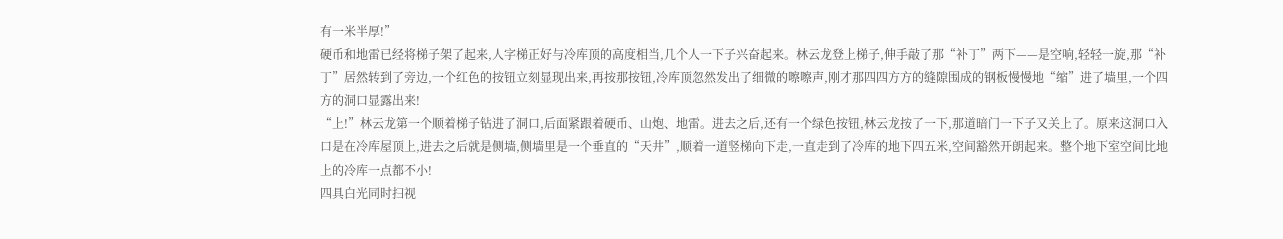有一米半厚!”
硬币和地雷已经将梯子架了起来,人字梯正好与冷库顶的高度相当,几个人一下子兴奋起来。林云龙登上梯子,伸手敲了那“补丁”两下——是空响,轻轻一旋,那“补丁”居然转到了旁边,一个红色的按钮立刻显现出来,再按那按钮,冷库顶忽然发出了细微的嚓嚓声,刚才那四四方方的缝隙围成的钢板慢慢地“缩”进了墙里,一个四方的洞口显露出来!
“上!”林云龙第一个顺着梯子钻进了洞口,后面紧跟着硬币、山炮、地雷。进去之后,还有一个绿色按钮,林云龙按了一下,那道暗门一下子又关上了。原来这洞口入口是在冷库屋顶上,进去之后就是侧墙,侧墙里是一个垂直的“天井”,顺着一道竖梯向下走,一直走到了冷库的地下四五米,空间豁然开朗起来。整个地下室空间比地上的冷库一点都不小!
四具白光同时扫视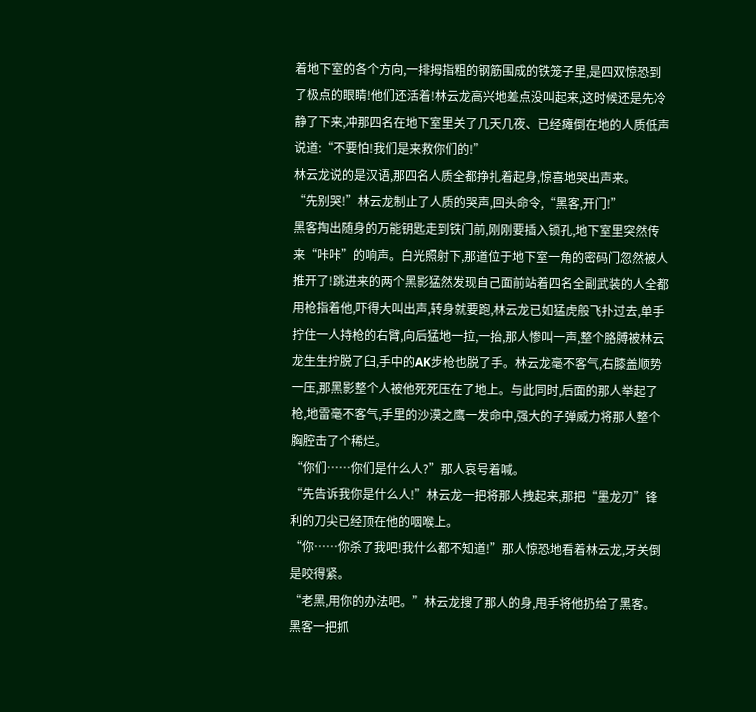着地下室的各个方向,一排拇指粗的钢筋围成的铁笼子里,是四双惊恐到了极点的眼睛!他们还活着!林云龙高兴地差点没叫起来,这时候还是先冷静了下来,冲那四名在地下室里关了几天几夜、已经瘫倒在地的人质低声说道:“不要怕!我们是来救你们的!”
林云龙说的是汉语,那四名人质全都挣扎着起身,惊喜地哭出声来。
“先别哭!”林云龙制止了人质的哭声,回头命令,“黑客,开门!”
黑客掏出随身的万能钥匙走到铁门前,刚刚要插入锁孔,地下室里突然传来“咔咔”的响声。白光照射下,那道位于地下室一角的密码门忽然被人推开了!跳进来的两个黑影猛然发现自己面前站着四名全副武装的人全都用枪指着他,吓得大叫出声,转身就要跑,林云龙已如猛虎般飞扑过去,单手拧住一人持枪的右臂,向后猛地一拉,一抬,那人惨叫一声,整个胳膊被林云龙生生拧脱了臼,手中的AK步枪也脱了手。林云龙毫不客气,右膝盖顺势一压,那黑影整个人被他死死压在了地上。与此同时,后面的那人举起了枪,地雷毫不客气,手里的沙漠之鹰一发命中,强大的子弹威力将那人整个胸腔击了个稀烂。
“你们……你们是什么人?”那人哀号着喊。
“先告诉我你是什么人!”林云龙一把将那人拽起来,那把“墨龙刃”锋利的刀尖已经顶在他的咽喉上。
“你……你杀了我吧!我什么都不知道!”那人惊恐地看着林云龙,牙关倒是咬得紧。
“老黑,用你的办法吧。”林云龙搜了那人的身,甩手将他扔给了黑客。
黑客一把抓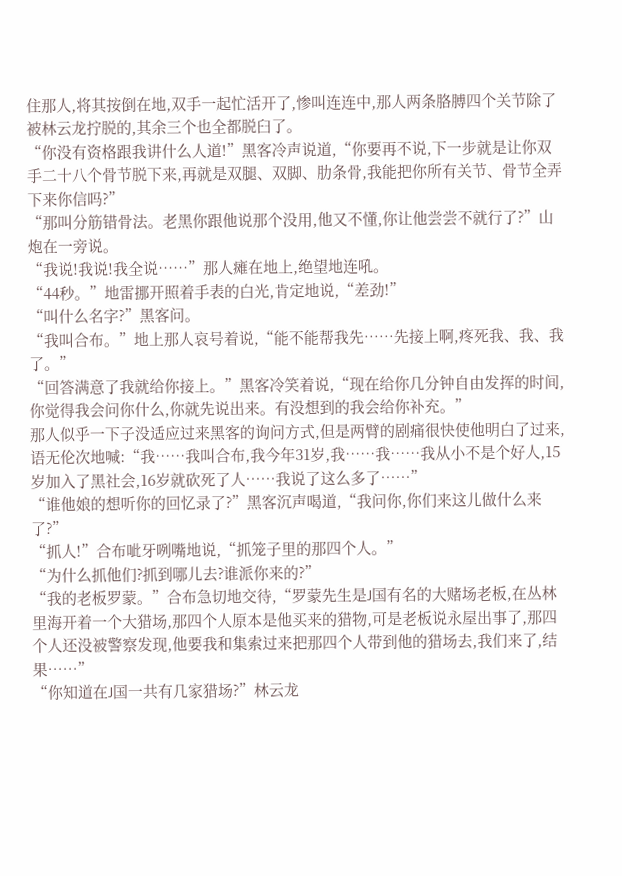住那人,将其按倒在地,双手一起忙活开了,惨叫连连中,那人两条胳膊四个关节除了被林云龙拧脱的,其余三个也全都脱臼了。
“你没有资格跟我讲什么人道!”黑客冷声说道,“你要再不说,下一步就是让你双手二十八个骨节脱下来,再就是双腿、双脚、肋条骨,我能把你所有关节、骨节全弄下来你信吗?”
“那叫分筋错骨法。老黑你跟他说那个没用,他又不懂,你让他尝尝不就行了?”山炮在一旁说。
“我说!我说!我全说……”那人瘫在地上,绝望地连吼。
“44秒。”地雷挪开照着手表的白光,肯定地说,“差劲!”
“叫什么名字?”黑客问。
“我叫合布。”地上那人哀号着说,“能不能帮我先……先接上啊,疼死我、我、我了。”
“回答满意了我就给你接上。”黑客冷笑着说,“现在给你几分钟自由发挥的时间,你觉得我会问你什么,你就先说出来。有没想到的我会给你补充。”
那人似乎一下子没适应过来黑客的询问方式,但是两臂的剧痛很快使他明白了过来,语无伦次地喊:“我……我叫合布,我今年31岁,我……我……我从小不是个好人,15岁加入了黑社会,16岁就砍死了人……我说了这么多了……”
“谁他娘的想听你的回忆录了?”黑客沉声喝道,“我问你,你们来这儿做什么来了?”
“抓人!”合布呲牙咧嘴地说,“抓笼子里的那四个人。”
“为什么抓他们?抓到哪儿去?谁派你来的?”
“我的老板罗蒙。”合布急切地交待,“罗蒙先生是J国有名的大赌场老板,在丛林里海开着一个大猎场,那四个人原本是他买来的猎物,可是老板说永屋出事了,那四个人还没被警察发现,他要我和集索过来把那四个人带到他的猎场去,我们来了,结果……”
“你知道在J国一共有几家猎场?”林云龙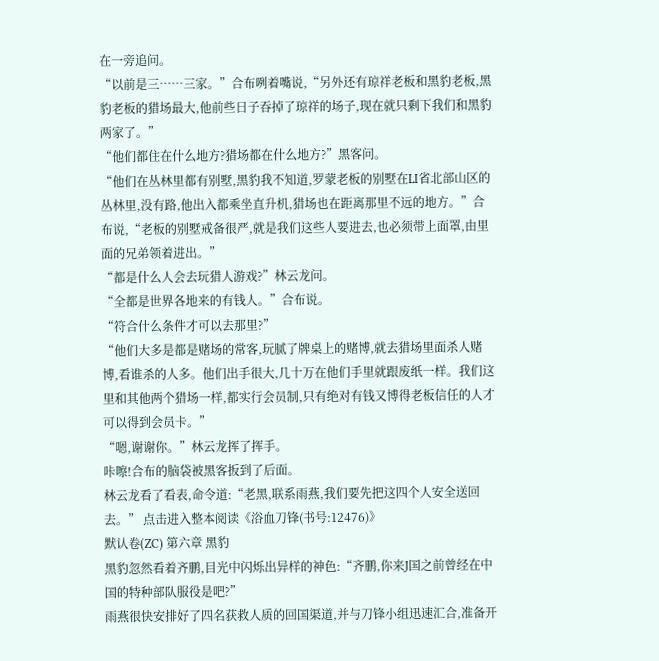在一旁追问。
“以前是三……三家。”合布咧着嘴说,“另外还有琼祥老板和黑豹老板,黑豹老板的猎场最大,他前些日子吞掉了琼祥的场子,现在就只剩下我们和黑豹两家了。”
“他们都住在什么地方?猎场都在什么地方?”黑客问。
“他们在丛林里都有别墅,黑豹我不知道,罗蒙老板的别墅在LI省北部山区的丛林里,没有路,他出入都乘坐直升机,猎场也在距离那里不远的地方。”合布说,“老板的别墅戒备很严,就是我们这些人要进去,也必须带上面罩,由里面的兄弟领着进出。”
“都是什么人会去玩猎人游戏?”林云龙问。
“全都是世界各地来的有钱人。”合布说。
“符合什么条件才可以去那里?”
“他们大多是都是赌场的常客,玩腻了牌桌上的赌博,就去猎场里面杀人赌博,看谁杀的人多。他们出手很大,几十万在他们手里就跟废纸一样。我们这里和其他两个猎场一样,都实行会员制,只有绝对有钱又博得老板信任的人才可以得到会员卡。”
“嗯,谢谢你。”林云龙挥了挥手。
咔嚓!合布的脑袋被黑客扳到了后面。
林云龙看了看表,命令道:“老黑,联系雨燕,我们要先把这四个人安全送回去。” 点击进入整本阅读《浴血刀锋(书号:12476)》
默认卷(ZC) 第六章 黑豹
黑豹忽然看着齐鹏,目光中闪烁出异样的神色:“齐鹏,你来J国之前曾经在中国的特种部队服役是吧?”
雨燕很快安排好了四名获救人质的回国渠道,并与刀锋小组迅速汇合,准备开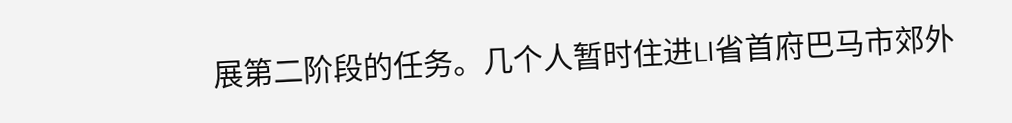展第二阶段的任务。几个人暂时住进LI省首府巴马市郊外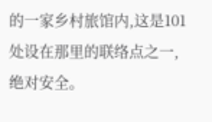的一家乡村旅馆内,这是101处设在那里的联络点之一,绝对安全。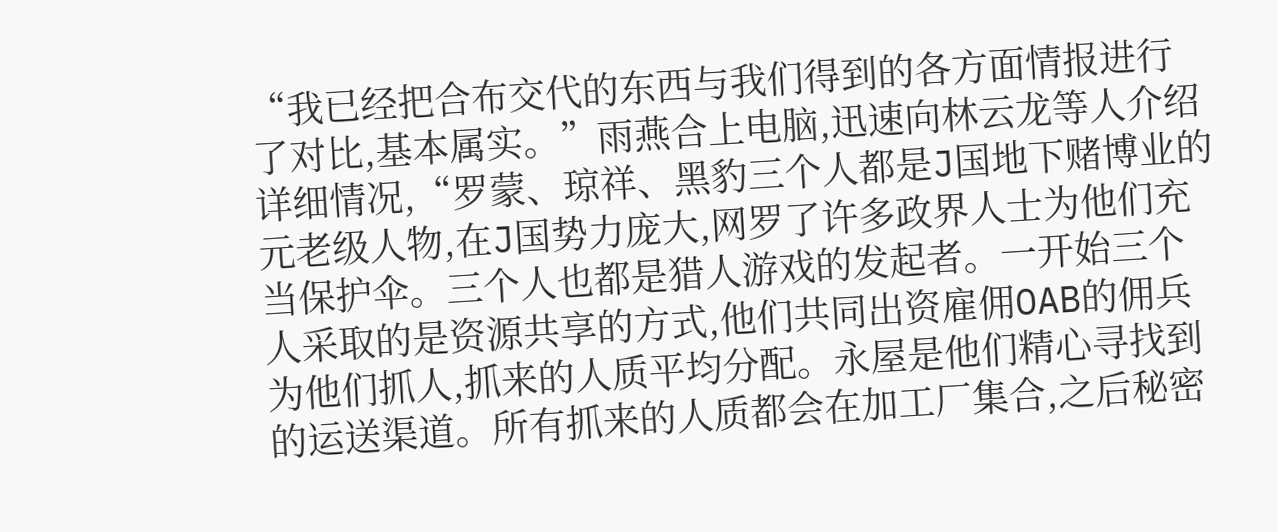“我已经把合布交代的东西与我们得到的各方面情报进行了对比,基本属实。”雨燕合上电脑,迅速向林云龙等人介绍详细情况,“罗蒙、琼祥、黑豹三个人都是J国地下赌博业的元老级人物,在J国势力庞大,网罗了许多政界人士为他们充当保护伞。三个人也都是猎人游戏的发起者。一开始三个人采取的是资源共享的方式,他们共同出资雇佣OAB的佣兵为他们抓人,抓来的人质平均分配。永屋是他们精心寻找到的运送渠道。所有抓来的人质都会在加工厂集合,之后秘密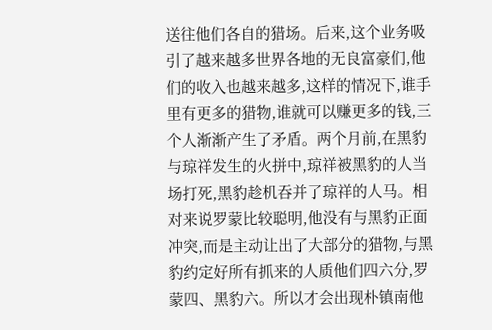送往他们各自的猎场。后来,这个业务吸引了越来越多世界各地的无良富豪们,他们的收入也越来越多,这样的情况下,谁手里有更多的猎物,谁就可以赚更多的钱,三个人渐渐产生了矛盾。两个月前,在黑豹与琼祥发生的火拼中,琼祥被黑豹的人当场打死,黑豹趁机吞并了琼祥的人马。相对来说罗蒙比较聪明,他没有与黑豹正面冲突,而是主动让出了大部分的猎物,与黑豹约定好所有抓来的人质他们四六分,罗蒙四、黑豹六。所以才会出现朴镇南他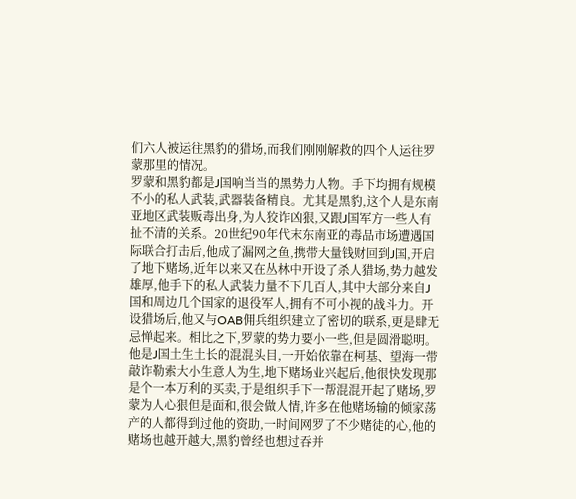们六人被运往黑豹的猎场,而我们刚刚解救的四个人运往罗蒙那里的情况。
罗蒙和黑豹都是J国响当当的黑势力人物。手下均拥有规模不小的私人武装,武器装备精良。尤其是黑豹,这个人是东南亚地区武装贩毒出身,为人狡诈凶狠,又跟J国军方一些人有扯不清的关系。20世纪90年代末东南亚的毒品市场遭遇国际联合打击后,他成了漏网之鱼,携带大量钱财回到J国,开启了地下赌场,近年以来又在丛林中开设了杀人猎场,势力越发雄厚,他手下的私人武装力量不下几百人,其中大部分来自J国和周边几个国家的退役军人,拥有不可小视的战斗力。开设猎场后,他又与OAB佣兵组织建立了密切的联系,更是肆无忌惮起来。相比之下,罗蒙的势力要小一些,但是圆滑聪明。他是J国土生土长的混混头目,一开始依靠在柯基、望海一带敲诈勒索大小生意人为生,地下赌场业兴起后,他很快发现那是个一本万利的买卖,于是组织手下一帮混混开起了赌场,罗蒙为人心狠但是面和,很会做人情,许多在他赌场输的倾家荡产的人都得到过他的资助,一时间网罗了不少赌徒的心,他的赌场也越开越大,黑豹曾经也想过吞并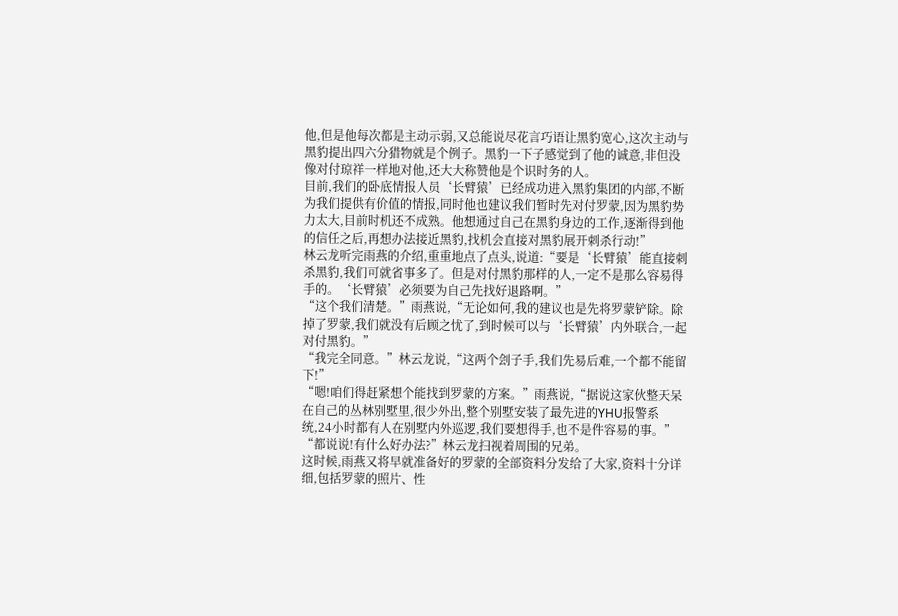他,但是他每次都是主动示弱,又总能说尽花言巧语让黑豹宽心,这次主动与黑豹提出四六分猎物就是个例子。黑豹一下子感觉到了他的诚意,非但没像对付琼祥一样地对他,还大大称赞他是个识时务的人。
目前,我们的卧底情报人员‘长臂猿’已经成功进入黑豹集团的内部,不断为我们提供有价值的情报,同时他也建议我们暂时先对付罗蒙,因为黑豹势力太大,目前时机还不成熟。他想通过自己在黑豹身边的工作,逐渐得到他的信任之后,再想办法接近黑豹,找机会直接对黑豹展开刺杀行动!”
林云龙听完雨燕的介绍,重重地点了点头,说道:“要是‘长臂猿’能直接刺杀黑豹,我们可就省事多了。但是对付黑豹那样的人,一定不是那么容易得手的。‘长臂猿’必须要为自己先找好退路啊。”
“这个我们清楚。”雨燕说,“无论如何,我的建议也是先将罗蒙铲除。除掉了罗蒙,我们就没有后顾之忧了,到时候可以与‘长臂猿’内外联合,一起对付黑豹。”
“我完全同意。”林云龙说,“这两个刽子手,我们先易后难,一个都不能留下!”
“嗯!咱们得赶紧想个能找到罗蒙的方案。”雨燕说,“据说这家伙整天呆在自己的丛林别墅里,很少外出,整个别墅安装了最先进的YHU报警系统,24小时都有人在别墅内外巡逻,我们要想得手,也不是件容易的事。”
“都说说!有什么好办法?”林云龙扫视着周围的兄弟。
这时候,雨燕又将早就准备好的罗蒙的全部资料分发给了大家,资料十分详细,包括罗蒙的照片、性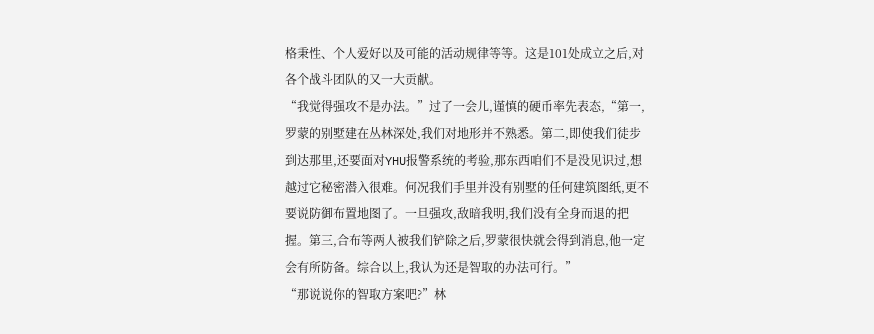格秉性、个人爱好以及可能的活动规律等等。这是101处成立之后,对各个战斗团队的又一大贡献。
“我觉得强攻不是办法。”过了一会儿,谨慎的硬币率先表态,“第一,罗蒙的别墅建在丛林深处,我们对地形并不熟悉。第二,即使我们徒步到达那里,还要面对YHU报警系统的考验,那东西咱们不是没见识过,想越过它秘密潜入很难。何况我们手里并没有别墅的任何建筑图纸,更不要说防御布置地图了。一旦强攻,敌暗我明,我们没有全身而退的把握。第三,合布等两人被我们铲除之后,罗蒙很快就会得到消息,他一定会有所防备。综合以上,我认为还是智取的办法可行。”
“那说说你的智取方案吧?”林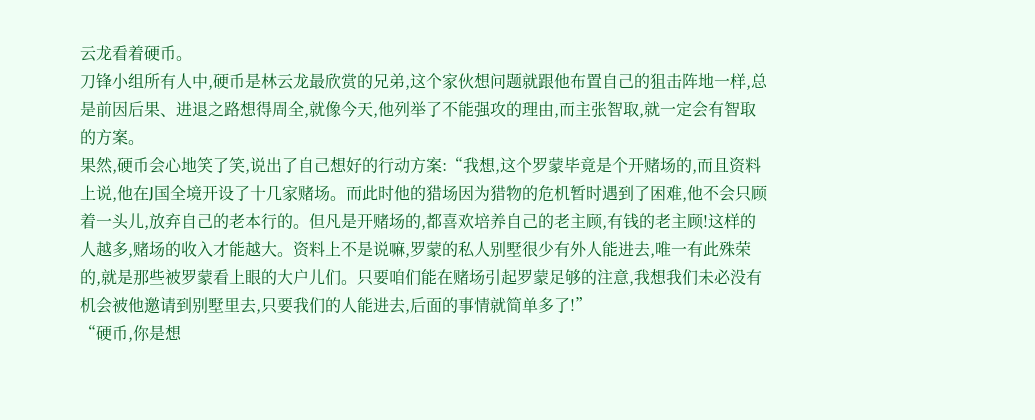云龙看着硬币。
刀锋小组所有人中,硬币是林云龙最欣赏的兄弟,这个家伙想问题就跟他布置自己的狙击阵地一样,总是前因后果、进退之路想得周全,就像今天,他列举了不能强攻的理由,而主张智取,就一定会有智取的方案。
果然,硬币会心地笑了笑,说出了自己想好的行动方案:“我想,这个罗蒙毕竟是个开赌场的,而且资料上说,他在J国全境开设了十几家赌场。而此时他的猎场因为猎物的危机暂时遇到了困难,他不会只顾着一头儿,放弃自己的老本行的。但凡是开赌场的,都喜欢培养自己的老主顾,有钱的老主顾!这样的人越多,赌场的收入才能越大。资料上不是说嘛,罗蒙的私人别墅很少有外人能进去,唯一有此殊荣的,就是那些被罗蒙看上眼的大户儿们。只要咱们能在赌场引起罗蒙足够的注意,我想我们未必没有机会被他邀请到别墅里去,只要我们的人能进去,后面的事情就简单多了!”
“硬币,你是想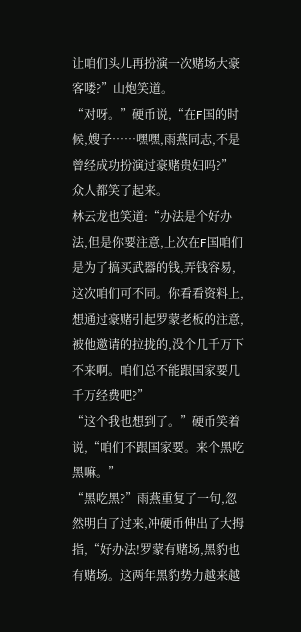让咱们头儿再扮演一次赌场大豪客喽?”山炮笑道。
“对呀。”硬币说,“在F国的时候,嫂子……嘿嘿,雨燕同志,不是曾经成功扮演过豪赌贵妇吗?”
众人都笑了起来。
林云龙也笑道:“办法是个好办法,但是你要注意,上次在F国咱们是为了搞买武器的钱,弄钱容易,这次咱们可不同。你看看资料上,想通过豪赌引起罗蒙老板的注意,被他邀请的拉拢的,没个几千万下不来啊。咱们总不能跟国家要几千万经费吧?”
“这个我也想到了。”硬币笑着说,“咱们不跟国家要。来个黑吃黑嘛。”
“黑吃黑?”雨燕重复了一句,忽然明白了过来,冲硬币伸出了大拇指,“好办法!罗蒙有赌场,黑豹也有赌场。这两年黑豹势力越来越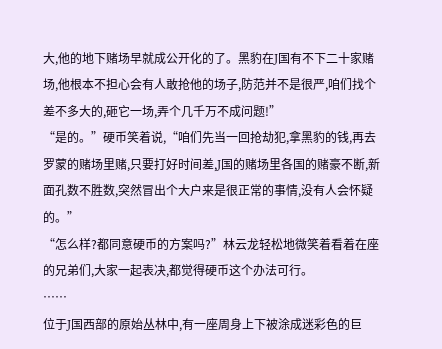大,他的地下赌场早就成公开化的了。黑豹在J国有不下二十家赌场,他根本不担心会有人敢抢他的场子,防范并不是很严,咱们找个差不多大的,砸它一场,弄个几千万不成问题!”
“是的。”硬币笑着说,“咱们先当一回抢劫犯,拿黑豹的钱,再去罗蒙的赌场里赌,只要打好时间差,J国的赌场里各国的赌豪不断,新面孔数不胜数,突然冒出个大户来是很正常的事情,没有人会怀疑的。”
“怎么样?都同意硬币的方案吗?”林云龙轻松地微笑着看着在座的兄弟们,大家一起表决,都觉得硬币这个办法可行。
……
位于J国西部的原始丛林中,有一座周身上下被涂成迷彩色的巨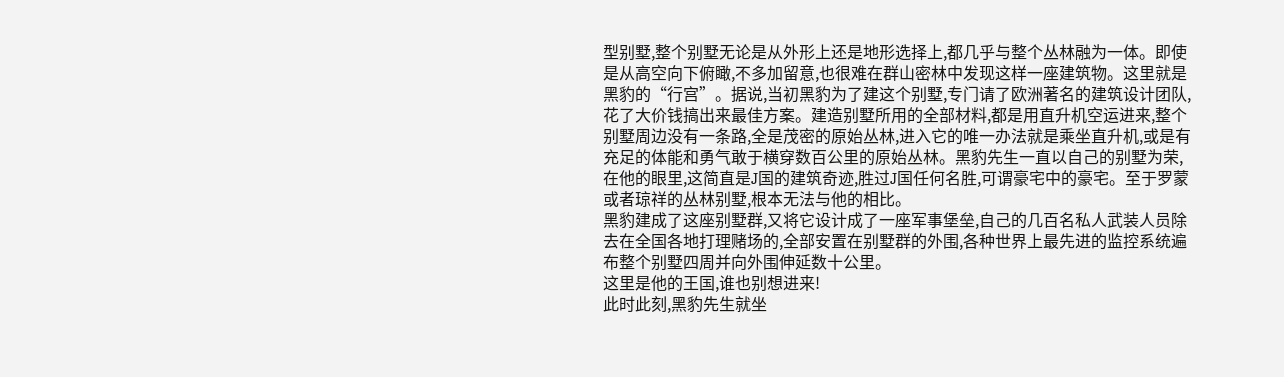型别墅,整个别墅无论是从外形上还是地形选择上,都几乎与整个丛林融为一体。即使是从高空向下俯瞰,不多加留意,也很难在群山密林中发现这样一座建筑物。这里就是黑豹的“行宫”。据说,当初黑豹为了建这个别墅,专门请了欧洲著名的建筑设计团队,花了大价钱搞出来最佳方案。建造别墅所用的全部材料,都是用直升机空运进来,整个别墅周边没有一条路,全是茂密的原始丛林,进入它的唯一办法就是乘坐直升机,或是有充足的体能和勇气敢于横穿数百公里的原始丛林。黑豹先生一直以自己的别墅为荣,在他的眼里,这简直是J国的建筑奇迹,胜过J国任何名胜,可谓豪宅中的豪宅。至于罗蒙或者琼祥的丛林别墅,根本无法与他的相比。
黑豹建成了这座别墅群,又将它设计成了一座军事堡垒,自己的几百名私人武装人员除去在全国各地打理赌场的,全部安置在别墅群的外围,各种世界上最先进的监控系统遍布整个别墅四周并向外围伸延数十公里。
这里是他的王国,谁也别想进来!
此时此刻,黑豹先生就坐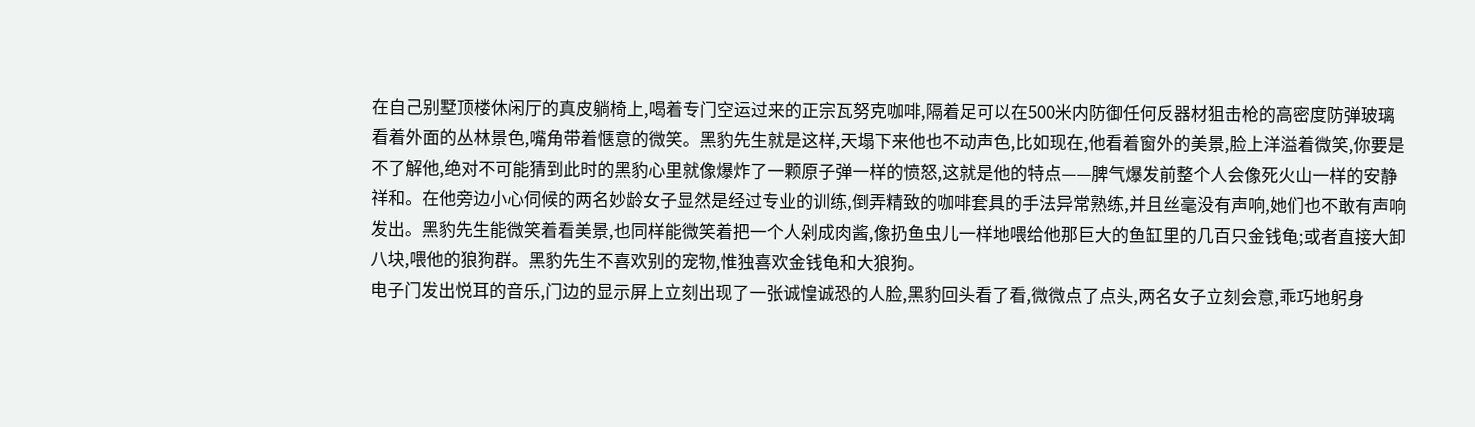在自己别墅顶楼休闲厅的真皮躺椅上,喝着专门空运过来的正宗瓦努克咖啡,隔着足可以在500米内防御任何反器材狙击枪的高密度防弹玻璃看着外面的丛林景色,嘴角带着惬意的微笑。黑豹先生就是这样,天塌下来他也不动声色,比如现在,他看着窗外的美景,脸上洋溢着微笑,你要是不了解他,绝对不可能猜到此时的黑豹心里就像爆炸了一颗原子弹一样的愤怒,这就是他的特点——脾气爆发前整个人会像死火山一样的安静祥和。在他旁边小心伺候的两名妙龄女子显然是经过专业的训练,倒弄精致的咖啡套具的手法异常熟练,并且丝毫没有声响,她们也不敢有声响发出。黑豹先生能微笑着看美景,也同样能微笑着把一个人剁成肉酱,像扔鱼虫儿一样地喂给他那巨大的鱼缸里的几百只金钱龟;或者直接大卸八块,喂他的狼狗群。黑豹先生不喜欢别的宠物,惟独喜欢金钱龟和大狼狗。
电子门发出悦耳的音乐,门边的显示屏上立刻出现了一张诚惶诚恐的人脸,黑豹回头看了看,微微点了点头,两名女子立刻会意,乖巧地躬身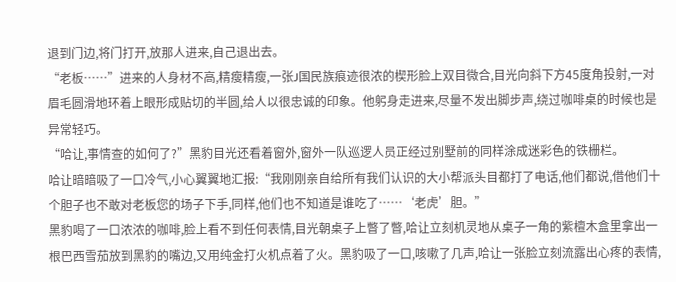退到门边,将门打开,放那人进来,自己退出去。
“老板……”进来的人身材不高,精瘦精瘦,一张J国民族痕迹很浓的楔形脸上双目微合,目光向斜下方45度角投射,一对眉毛圆滑地环着上眼形成贴切的半圆,给人以很忠诚的印象。他躬身走进来,尽量不发出脚步声,绕过咖啡桌的时候也是异常轻巧。
“哈让,事情查的如何了?”黑豹目光还看着窗外,窗外一队巡逻人员正经过别墅前的同样涂成迷彩色的铁栅栏。
哈让暗暗吸了一口冷气,小心翼翼地汇报:“我刚刚亲自给所有我们认识的大小帮派头目都打了电话,他们都说,借他们十个胆子也不敢对老板您的场子下手,同样,他们也不知道是谁吃了……‘老虎’胆。”
黑豹喝了一口浓浓的咖啡,脸上看不到任何表情,目光朝桌子上瞥了瞥,哈让立刻机灵地从桌子一角的紫檀木盒里拿出一根巴西雪茄放到黑豹的嘴边,又用纯金打火机点着了火。黑豹吸了一口,咳嗽了几声,哈让一张脸立刻流露出心疼的表情,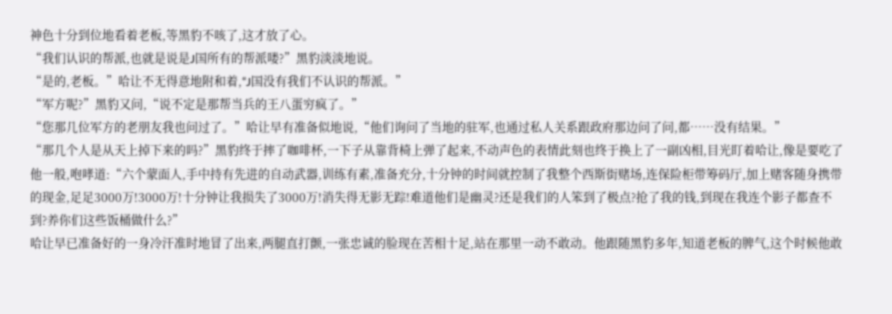神色十分到位地看着老板,等黑豹不咳了,这才放了心。
“我们认识的帮派,也就是说是J国所有的帮派喽?”黑豹淡淡地说。
“是的,老板。”哈让不无得意地附和着,“J国没有我们不认识的帮派。”
“军方呢?”黑豹又问,“说不定是那帮当兵的王八蛋穷疯了。”
“您那几位军方的老朋友我也问过了。”哈让早有准备似地说,“他们询问了当地的驻军,也通过私人关系跟政府那边问了问,都……没有结果。”
“那几个人是从天上掉下来的吗?”黑豹终于摔了咖啡杯,一下子从靠背椅上弹了起来,不动声色的表情此刻也终于换上了一副凶相,目光盯着哈让,像是要吃了他一般,咆哮道:“六个蒙面人,手中持有先进的自动武器,训练有素,准备充分,十分钟的时间就控制了我整个西斯街赌场,连保险柜带筹码厅,加上赌客随身携带的现金,足足3000万!3000万!十分钟让我损失了3000万!消失得无影无踪!难道他们是幽灵?还是我们的人笨到了极点?抢了我的钱,到现在我连个影子都查不到?养你们这些饭桶做什么?”
哈让早已准备好的一身冷汗准时地冒了出来,两腿直打颤,一张忠诚的脸现在苦相十足,站在那里一动不敢动。他跟随黑豹多年,知道老板的脾气,这个时候他敢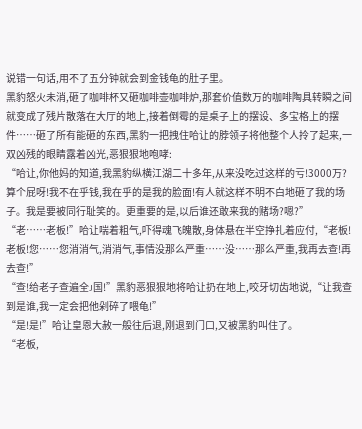说错一句话,用不了五分钟就会到金钱龟的肚子里。
黑豹怒火未消,砸了咖啡杯又砸咖啡壶咖啡炉,那套价值数万的咖啡陶具转瞬之间就变成了残片散落在大厅的地上,接着倒霉的是桌子上的摆设、多宝格上的摆件……砸了所有能砸的东西,黑豹一把拽住哈让的脖领子将他整个人拎了起来,一双凶残的眼睛露着凶光,恶狠狠地咆哮:
“哈让,你他妈的知道,我黑豹纵横江湖二十多年,从来没吃过这样的亏!3000万?算个屁呀!我不在乎钱,我在乎的是我的脸面!有人就这样不明不白地砸了我的场子。我是要被同行耻笑的。更重要的是,以后谁还敢来我的赌场?嗯?”
“老……老板!”哈让喘着粗气,吓得魂飞魄散,身体悬在半空挣扎着应付,“老板!老板!您……您消消气,消消气,事情没那么严重……没……那么严重,我再去查!再去查!”
“查!给老子查遍全J国!”黑豹恶狠狠地将哈让扔在地上,咬牙切齿地说,“让我查到是谁,我一定会把他剁碎了喂龟!”
“是!是!”哈让皇恩大赦一般往后退,刚退到门口,又被黑豹叫住了。
“老板,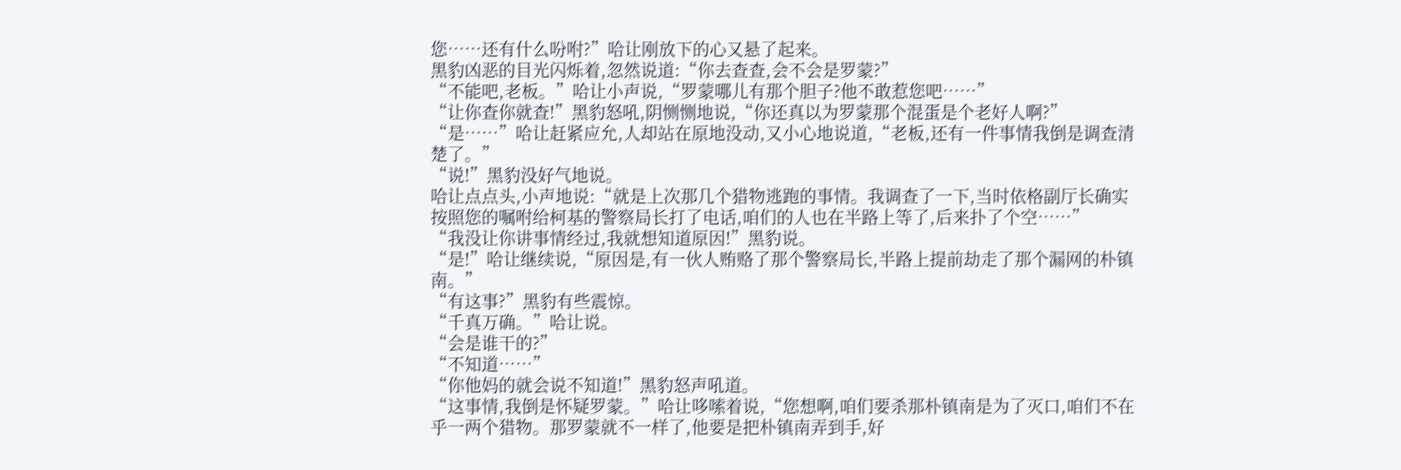您……还有什么吩咐?”哈让刚放下的心又悬了起来。
黑豹凶恶的目光闪烁着,忽然说道:“你去查查,会不会是罗蒙?”
“不能吧,老板。”哈让小声说,“罗蒙哪儿有那个胆子?他不敢惹您吧……”
“让你查你就查!”黑豹怒吼,阴恻恻地说,“你还真以为罗蒙那个混蛋是个老好人啊?”
“是……”哈让赶紧应允,人却站在原地没动,又小心地说道,“老板,还有一件事情我倒是调查清楚了。”
“说!”黑豹没好气地说。
哈让点点头,小声地说:“就是上次那几个猎物逃跑的事情。我调查了一下,当时依格副厅长确实按照您的嘱咐给柯基的警察局长打了电话,咱们的人也在半路上等了,后来扑了个空……”
“我没让你讲事情经过,我就想知道原因!”黑豹说。
“是!”哈让继续说,“原因是,有一伙人贿赂了那个警察局长,半路上提前劫走了那个漏网的朴镇南。”
“有这事?”黑豹有些震惊。
“千真万确。”哈让说。
“会是谁干的?”
“不知道……”
“你他妈的就会说不知道!”黑豹怒声吼道。
“这事情,我倒是怀疑罗蒙。”哈让哆嗦着说,“您想啊,咱们要杀那朴镇南是为了灭口,咱们不在乎一两个猎物。那罗蒙就不一样了,他要是把朴镇南弄到手,好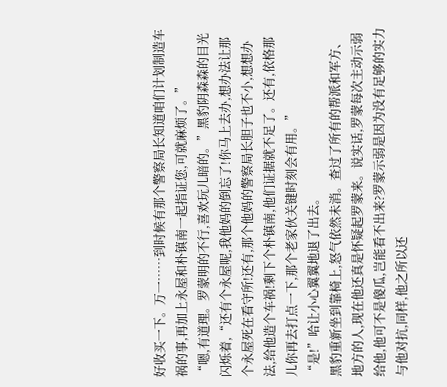好收买一下。万一……到时候有那个警察局长知道咱们计划制造车祸的事,再加上永屋和朴镇南一起指证您,可就麻烦了。”
“嗯,有道理。罗蒙明的不行,喜欢玩儿暗的。”黑豹阴森森的目光闪烁着,“还有个永屋呢,我他妈的倒忘了!你马上去办,想办法让那个永屋死在看守所!还有,那个他妈的警察局长胆子也不小,想想办法,给他造个车祸!剩下个朴镇南,他们证据就不足了。还有,依格那儿你再去打点一下,那个老家伙关键时刻会有用。”
“是!”哈让小心翼翼地退了出去。
黑豹重新坐到靠椅上,怒气依然未消。查过了所有的帮派和军方、地方的人,现在他还真是怀疑起罗蒙来。说实话,罗蒙每次主动示弱给他,他可不是傻瓜,岂能看不出来?罗蒙示弱是因为没有足够的实力与他对抗,同样,他之所以还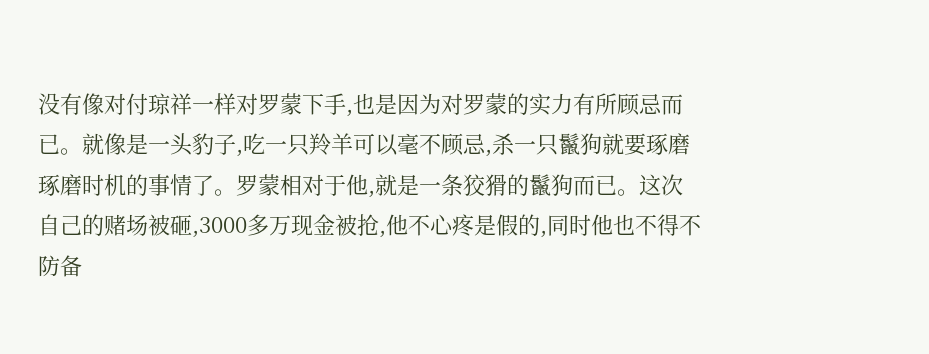没有像对付琼祥一样对罗蒙下手,也是因为对罗蒙的实力有所顾忌而已。就像是一头豹子,吃一只羚羊可以毫不顾忌,杀一只鬣狗就要琢磨琢磨时机的事情了。罗蒙相对于他,就是一条狡猾的鬣狗而已。这次自己的赌场被砸,3000多万现金被抢,他不心疼是假的,同时他也不得不防备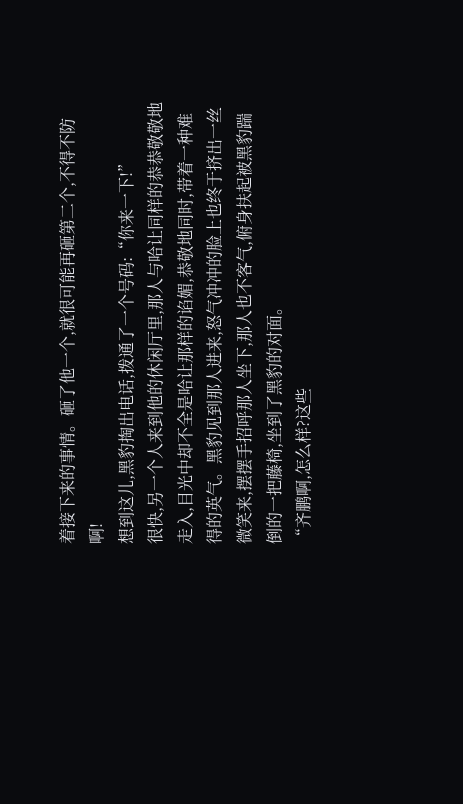着接下来的事情。砸了他一个,就很可能再砸第二个,不得不防啊!
想到这儿,黑豹掏出电话,拨通了一个号码:“你来一下!”
很快,另一个人来到他的休闲厅里,那人与哈让同样的恭恭敬敬地走入,目光中却不全是哈让那样的谄媚,恭敬地同时,带着一种难得的英气。黑豹见到那人进来,怒气冲冲的脸上也终于挤出一丝微笑来,摆摆手招呼那人坐下,那人也不客气,俯身扶起被黑豹踹倒的一把藤椅,坐到了黑豹的对面。
“齐鹏啊,怎么样?这些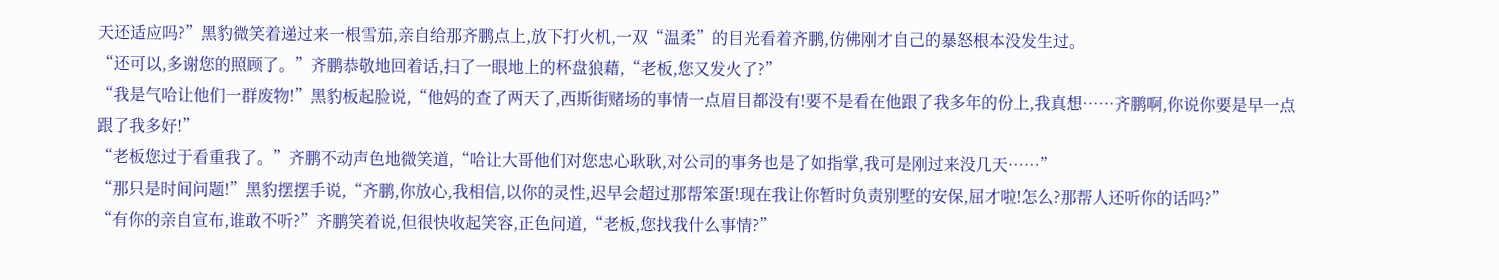天还适应吗?”黑豹微笑着递过来一根雪茄,亲自给那齐鹏点上,放下打火机,一双“温柔”的目光看着齐鹏,仿佛刚才自己的暴怒根本没发生过。
“还可以,多谢您的照顾了。”齐鹏恭敬地回着话,扫了一眼地上的杯盘狼藉,“老板,您又发火了?”
“我是气哈让他们一群废物!”黑豹板起脸说,“他妈的查了两天了,西斯街赌场的事情一点眉目都没有!要不是看在他跟了我多年的份上,我真想……齐鹏啊,你说你要是早一点跟了我多好!”
“老板您过于看重我了。”齐鹏不动声色地微笑道,“哈让大哥他们对您忠心耿耿,对公司的事务也是了如指掌,我可是刚过来没几天……”
“那只是时间问题!”黑豹摆摆手说,“齐鹏,你放心,我相信,以你的灵性,迟早会超过那帮笨蛋!现在我让你暂时负责别墅的安保,屈才啦!怎么?那帮人还听你的话吗?”
“有你的亲自宣布,谁敢不听?”齐鹏笑着说,但很快收起笑容,正色问道,“老板,您找我什么事情?”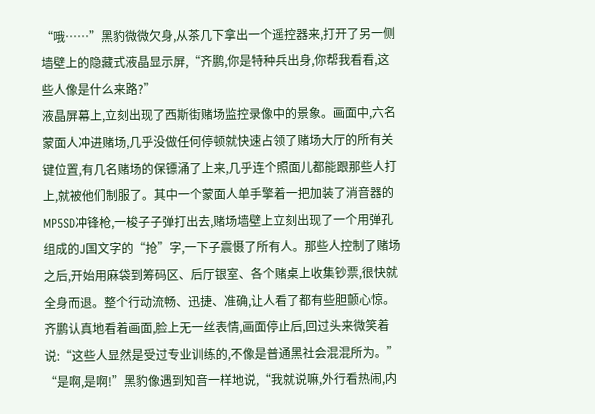“哦……”黑豹微微欠身,从茶几下拿出一个遥控器来,打开了另一侧墙壁上的隐藏式液晶显示屏,“齐鹏,你是特种兵出身,你帮我看看,这些人像是什么来路?”
液晶屏幕上,立刻出现了西斯街赌场监控录像中的景象。画面中,六名蒙面人冲进赌场,几乎没做任何停顿就快速占领了赌场大厅的所有关键位置,有几名赌场的保镖涌了上来,几乎连个照面儿都能跟那些人打上,就被他们制服了。其中一个蒙面人单手擎着一把加装了消音器的MP5SD冲锋枪,一梭子子弹打出去,赌场墙壁上立刻出现了一个用弹孔组成的J国文字的“抢”字,一下子震慑了所有人。那些人控制了赌场之后,开始用麻袋到筹码区、后厅银室、各个赌桌上收集钞票,很快就全身而退。整个行动流畅、迅捷、准确,让人看了都有些胆颤心惊。
齐鹏认真地看着画面,脸上无一丝表情,画面停止后,回过头来微笑着说:“这些人显然是受过专业训练的,不像是普通黑社会混混所为。”
“是啊,是啊!”黑豹像遇到知音一样地说,“我就说嘛,外行看热闹,内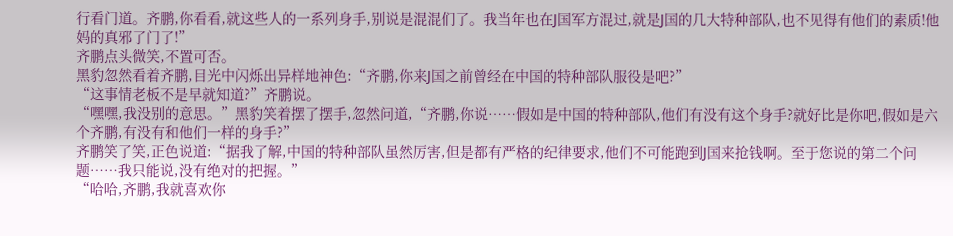行看门道。齐鹏,你看看,就这些人的一系列身手,别说是混混们了。我当年也在J国军方混过,就是J国的几大特种部队,也不见得有他们的素质!他妈的真邪了门了!”
齐鹏点头微笑,不置可否。
黑豹忽然看着齐鹏,目光中闪烁出异样地神色:“齐鹏,你来J国之前曾经在中国的特种部队服役是吧?”
“这事情老板不是早就知道?”齐鹏说。
“嘿嘿,我没别的意思。”黑豹笑着摆了摆手,忽然问道,“齐鹏,你说……假如是中国的特种部队,他们有没有这个身手?就好比是你吧,假如是六个齐鹏,有没有和他们一样的身手?”
齐鹏笑了笑,正色说道:“据我了解,中国的特种部队虽然厉害,但是都有严格的纪律要求,他们不可能跑到J国来抢钱啊。至于您说的第二个问题……我只能说,没有绝对的把握。”
“哈哈,齐鹏,我就喜欢你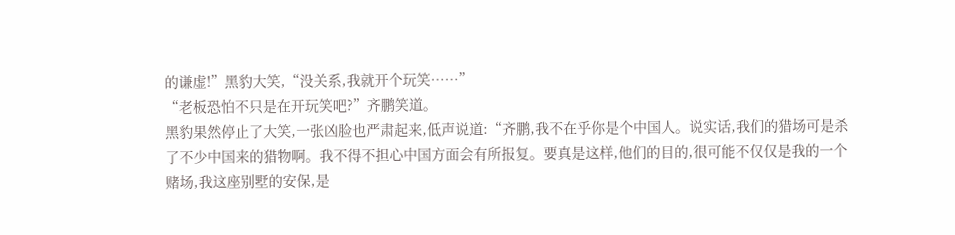的谦虚!”黑豹大笑,“没关系,我就开个玩笑……”
“老板恐怕不只是在开玩笑吧?”齐鹏笑道。
黑豹果然停止了大笑,一张凶脸也严肃起来,低声说道:“齐鹏,我不在乎你是个中国人。说实话,我们的猎场可是杀了不少中国来的猎物啊。我不得不担心中国方面会有所报复。要真是这样,他们的目的,很可能不仅仅是我的一个赌场,我这座别墅的安保,是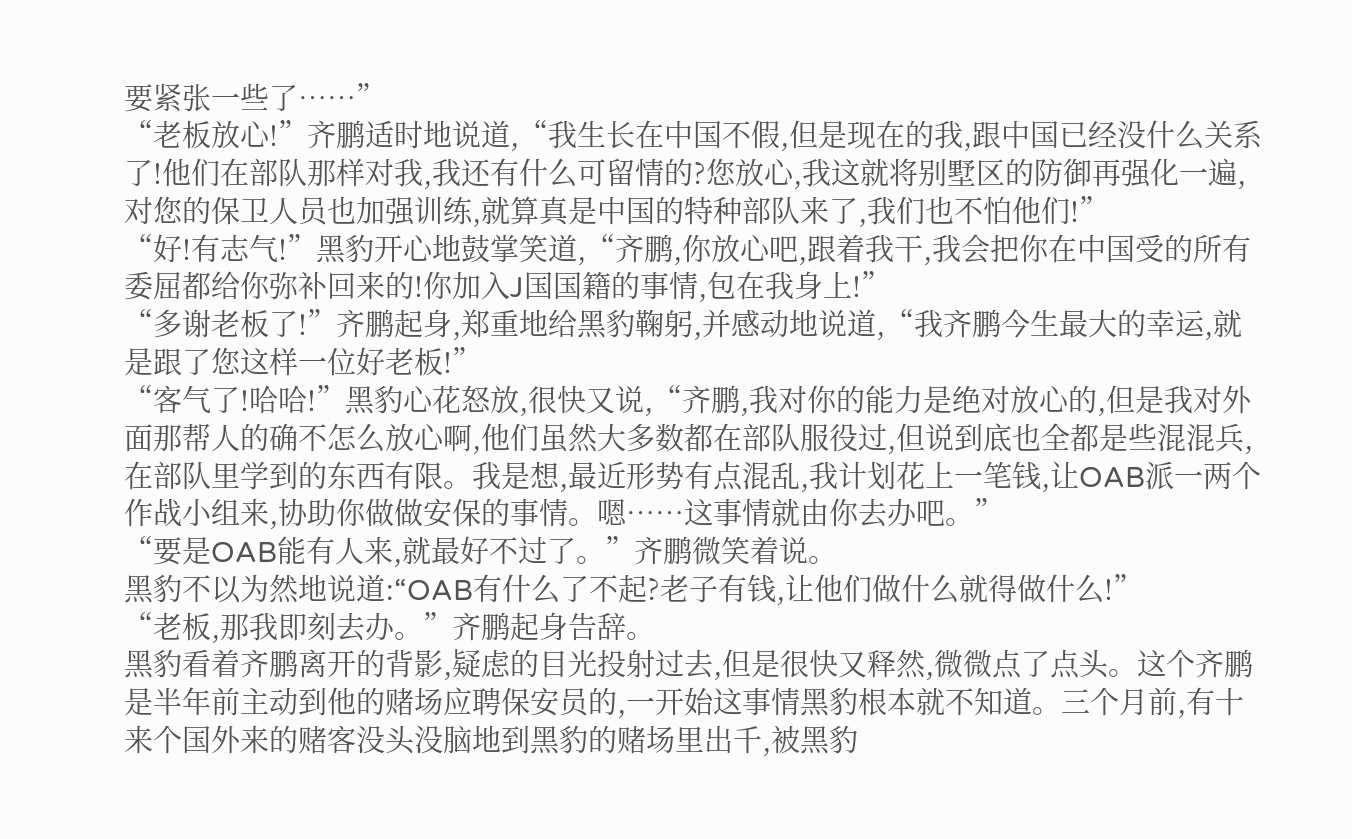要紧张一些了……”
“老板放心!”齐鹏适时地说道,“我生长在中国不假,但是现在的我,跟中国已经没什么关系了!他们在部队那样对我,我还有什么可留情的?您放心,我这就将别墅区的防御再强化一遍,对您的保卫人员也加强训练,就算真是中国的特种部队来了,我们也不怕他们!”
“好!有志气!”黑豹开心地鼓掌笑道,“齐鹏,你放心吧,跟着我干,我会把你在中国受的所有委屈都给你弥补回来的!你加入J国国籍的事情,包在我身上!”
“多谢老板了!”齐鹏起身,郑重地给黑豹鞠躬,并感动地说道,“我齐鹏今生最大的幸运,就是跟了您这样一位好老板!”
“客气了!哈哈!”黑豹心花怒放,很快又说,“齐鹏,我对你的能力是绝对放心的,但是我对外面那帮人的确不怎么放心啊,他们虽然大多数都在部队服役过,但说到底也全都是些混混兵,在部队里学到的东西有限。我是想,最近形势有点混乱,我计划花上一笔钱,让OAB派一两个作战小组来,协助你做做安保的事情。嗯……这事情就由你去办吧。”
“要是OAB能有人来,就最好不过了。”齐鹏微笑着说。
黑豹不以为然地说道:“OAB有什么了不起?老子有钱,让他们做什么就得做什么!”
“老板,那我即刻去办。”齐鹏起身告辞。
黑豹看着齐鹏离开的背影,疑虑的目光投射过去,但是很快又释然,微微点了点头。这个齐鹏是半年前主动到他的赌场应聘保安员的,一开始这事情黑豹根本就不知道。三个月前,有十来个国外来的赌客没头没脑地到黑豹的赌场里出千,被黑豹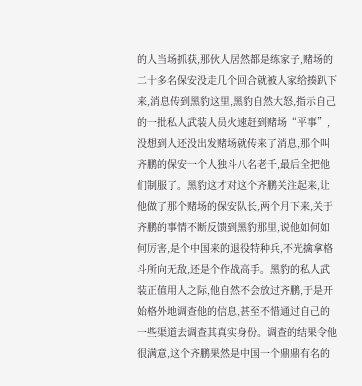的人当场抓获,那伙人居然都是练家子,赌场的二十多名保安没走几个回合就被人家给揍趴下来,消息传到黑豹这里,黑豹自然大怒,指示自己的一批私人武装人员火速赶到赌场“平事”,没想到人还没出发赌场就传来了消息,那个叫齐鹏的保安一个人独斗八名老千,最后全把他们制服了。黑豹这才对这个齐鹏关注起来,让他做了那个赌场的保安队长,两个月下来,关于齐鹏的事情不断反馈到黑豹那里,说他如何如何厉害,是个中国来的退役特种兵,不光擒拿格斗所向无敌,还是个作战高手。黑豹的私人武装正值用人之际,他自然不会放过齐鹏,于是开始格外地调查他的信息,甚至不惜通过自己的一些渠道去调查其真实身份。调查的结果令他很满意,这个齐鹏果然是中国一个鼎鼎有名的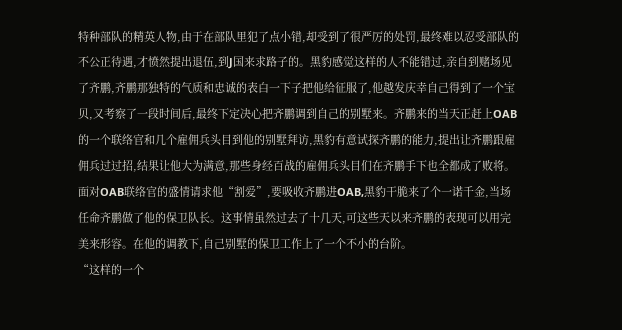特种部队的精英人物,由于在部队里犯了点小错,却受到了很严厉的处罚,最终难以忍受部队的不公正待遇,才愤然提出退伍,到J国来求路子的。黑豹感觉这样的人不能错过,亲自到赌场见了齐鹏,齐鹏那独特的气质和忠诚的表白一下子把他给征服了,他越发庆幸自己得到了一个宝贝,又考察了一段时间后,最终下定决心把齐鹏调到自己的别墅来。齐鹏来的当天正赶上OAB的一个联络官和几个雇佣兵头目到他的别墅拜访,黑豹有意试探齐鹏的能力,提出让齐鹏跟雇佣兵过过招,结果让他大为满意,那些身经百战的雇佣兵头目们在齐鹏手下也全都成了败将。面对OAB联络官的盛情请求他“割爱”,要吸收齐鹏进OAB,黑豹干脆来了个一诺千金,当场任命齐鹏做了他的保卫队长。这事情虽然过去了十几天,可这些天以来齐鹏的表现可以用完美来形容。在他的调教下,自己别墅的保卫工作上了一个不小的台阶。
“这样的一个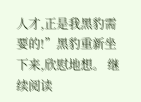人才,正是我黑豹需要的!”黑豹重新坐下来,欣慰地想。 继续阅读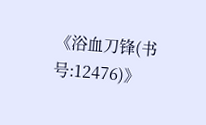《浴血刀锋(书号:12476)》